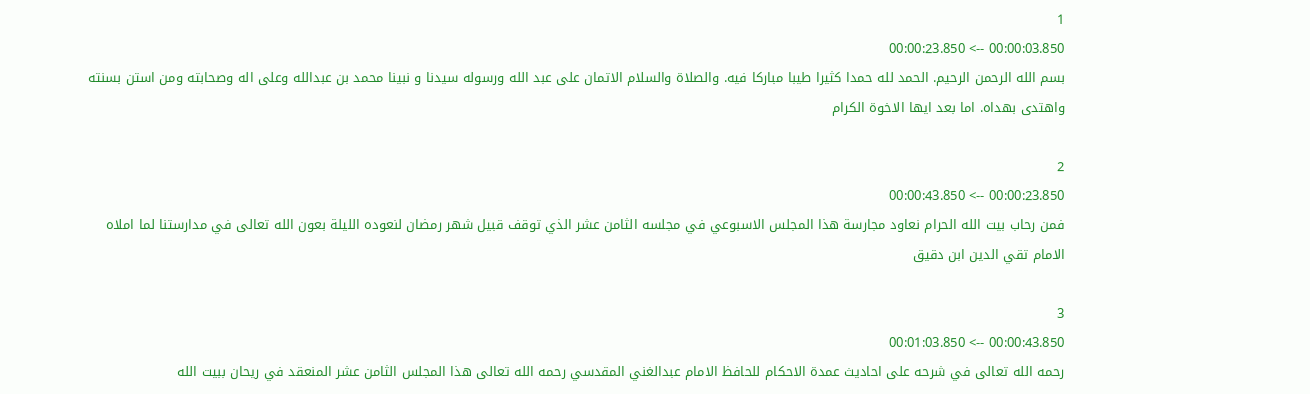1
00:00:03.850 --> 00:00:23.850
بسم الله الرحمن الرحيم. الحمد لله حمدا كثيرا طيبا مباركا فيه. والصلاة والسلام الاتمان على عبد الله ورسوله سيدنا و نبينا محمد بن عبدالله وعلى اله وصحابته ومن استن بسنته واهتدى بهداه. اما بعد ايها الاخوة الكرام

2
00:00:23.850 --> 00:00:43.850
فمن رحاب بيت الله الحرام نعاود مجارسة هذا المجلس الاسبوعي في مجلسه الثامن عشر الذي توقف قبيل شهر رمضان لنعوده الليلة بعون الله تعالى في مدارستنا لما املاه الامام تقي الدين ابن دقيق

3
00:00:43.850 --> 00:01:03.850
رحمه الله تعالى في شرحه على احاديث عمدة الاحكام للحافظ الامام عبدالغني المقدسي رحمه الله تعالى هذا المجلس الثامن عشر المنعقد في ريحان ببيت الله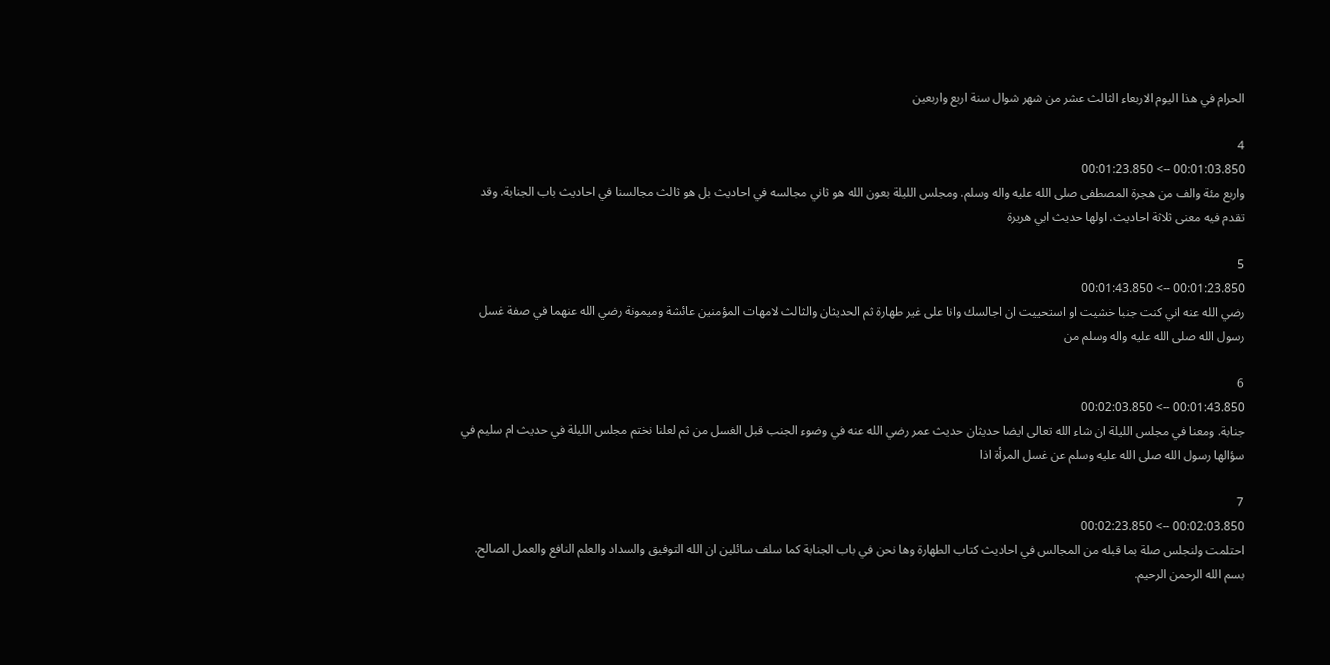الحرام في هذا اليوم الاربعاء الثالث عشر من شهر شوال سنة اربع واربعين

4
00:01:03.850 --> 00:01:23.850
واربع مئة والف من هجرة المصطفى صلى الله عليه واله وسلم. ومجلس الليلة بعون الله هو ثاني مجالسه في احاديث بل هو ثالث مجالسنا في احاديث باب الجنابة. وقد تقدم فيه معنى ثلاثة احاديث. اولها حديث ابي هريرة

5
00:01:23.850 --> 00:01:43.850
رضي الله عنه اني كنت جنبا خشيت او استحييت ان اجالسك وانا على غير طهارة ثم الحديثان والثالث لامهات المؤمنين عائشة وميمونة رضي الله عنهما في صفة غسل رسول الله صلى الله عليه واله وسلم من

6
00:01:43.850 --> 00:02:03.850
جنابة. ومعنا في مجلس الليلة ان شاء الله تعالى ايضا حديثان حديث عمر رضي الله عنه في وضوء الجنب قبل الغسل من ثم لعلنا نختم مجلس الليلة في حديث ام سليم في سؤالها رسول الله صلى الله عليه وسلم عن غسل المرأة اذا

7
00:02:03.850 --> 00:02:23.850
احتلمت ولنجلس صلة بما قبله من المجالس في احاديث كتاب الطهارة وها نحن في باب الجنابة كما سلف سائلين ان الله التوفيق والسداد والعلم النافع والعمل الصالح. بسم الله الرحمن الرحيم.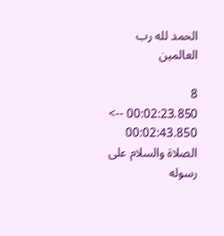الحمد لله رب العالمين

8
00:02:23.850 --> 00:02:43.850
الصلاة والسلام على رسوله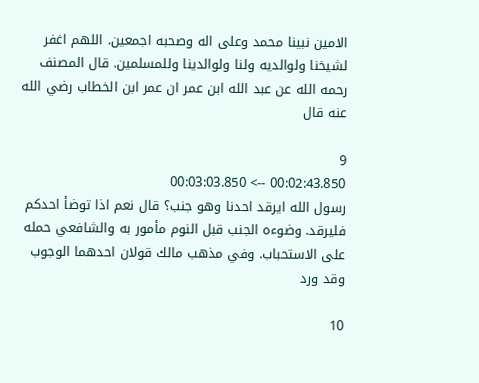الامين نبينا محمد وعلى اله وصحبه اجمعين. اللهم اغفر لشيخنا ولوالديه ولنا ولوالدينا وللمسلمين. قال المصنف رحمه الله عن عبد الله ابن عمر ان عمر ابن الخطاب رضي الله عنه قال

9
00:02:43.850 --> 00:03:03.850
رسول الله ايرقد احدنا وهو جنب؟ قال نعم اذا توضأ احدكم فليرقد. وضوءه الجنب قبل النوم مأمور به والشافعي حمله على الاستحباب. وفي مذهب مالك قولان احدهما الوجوب وقد ورد

10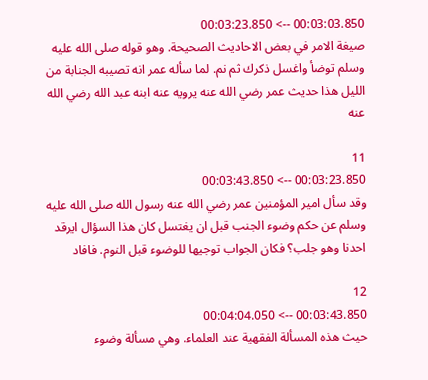00:03:03.850 --> 00:03:23.850
صيغة الامر في بعض الاحاديث الصحيحة. وهو قوله صلى الله عليه وسلم توضأ واغسل ذكرك ثم نم. لما سأله عمر انه تصيبه الجنابة من الليل هذا حديث عمر رضي الله عنه يرويه عنه ابنه عبد الله رضي الله عنه

11
00:03:23.850 --> 00:03:43.850
وقد سأل امير المؤمنين عمر رضي الله عنه رسول الله صلى الله عليه وسلم عن حكم وضوء الجنب قبل ان يغتسل كان هذا السؤال ايرقد احدنا وهو جلب؟ فكان الجواب توجيها للوضوء قبل النوم. فافاد

12
00:03:43.850 --> 00:04:04.050
حيث هذه المسألة الفقهية عند العلماء. وهي مسألة وضوء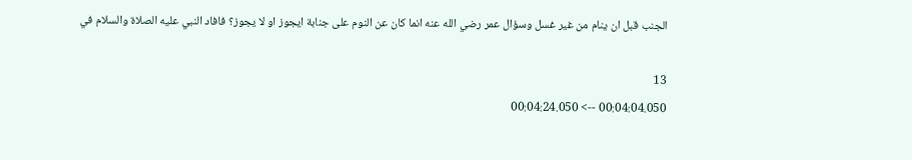الجنب قبل ان ينام من غير غسل وسؤال عمر رضي الله عنه انما كان عن النوم على جنابة ايجوز او لا يجوز؟ فافاد النبي عليه الصلاة والسلام في

13
00:04:04.050 --> 00:04:24.050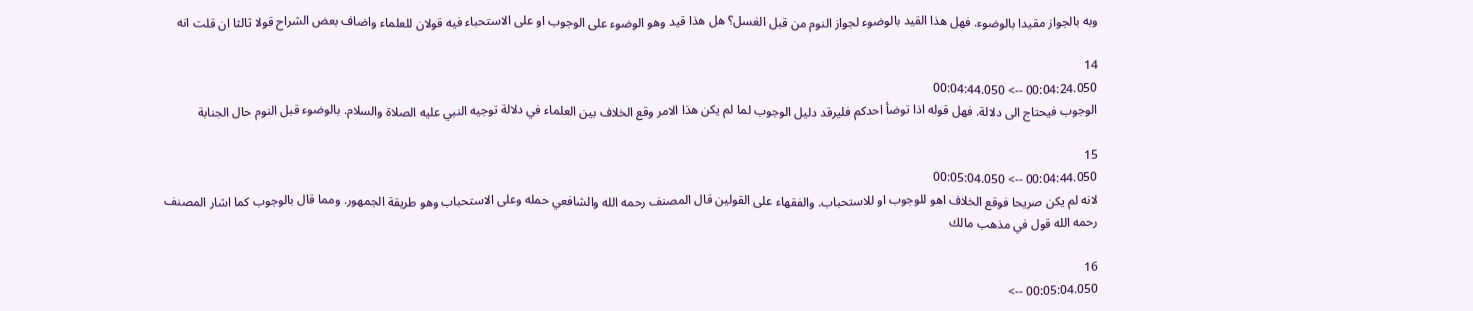وبه بالجواز مقيدا بالوضوء. فهل هذا القيد بالوضوء لجواز النوم من قبل الغسل؟ هل هذا قيد وهو الوضوء على الوجوب او على الاستحباء فيه قولان للعلماء واضاف بعض الشراح قولا ثالثا ان قلت انه

14
00:04:24.050 --> 00:04:44.050
الوجوب فيحتاج الى دلالة. فهل قوله اذا توضأ احدكم فليرقد دليل الوجوب لما لم يكن هذا الامر وقع الخلاف بين العلماء في دلالة توجيه النبي عليه الصلاة والسلام. بالوضوء قبل النوم حال الجنابة

15
00:04:44.050 --> 00:05:04.050
لانه لم يكن صريحا فوقع الخلاف اهو للوجوب او للاستحباب. والفقهاء على القولين قال المصنف رحمه الله والشافعي حمله وعلى الاستحباب وهو طريقة الجمهور. ومما قال بالوجوب كما اشار المصنف رحمه الله قول في مذهب مالك

16
00:05:04.050 -->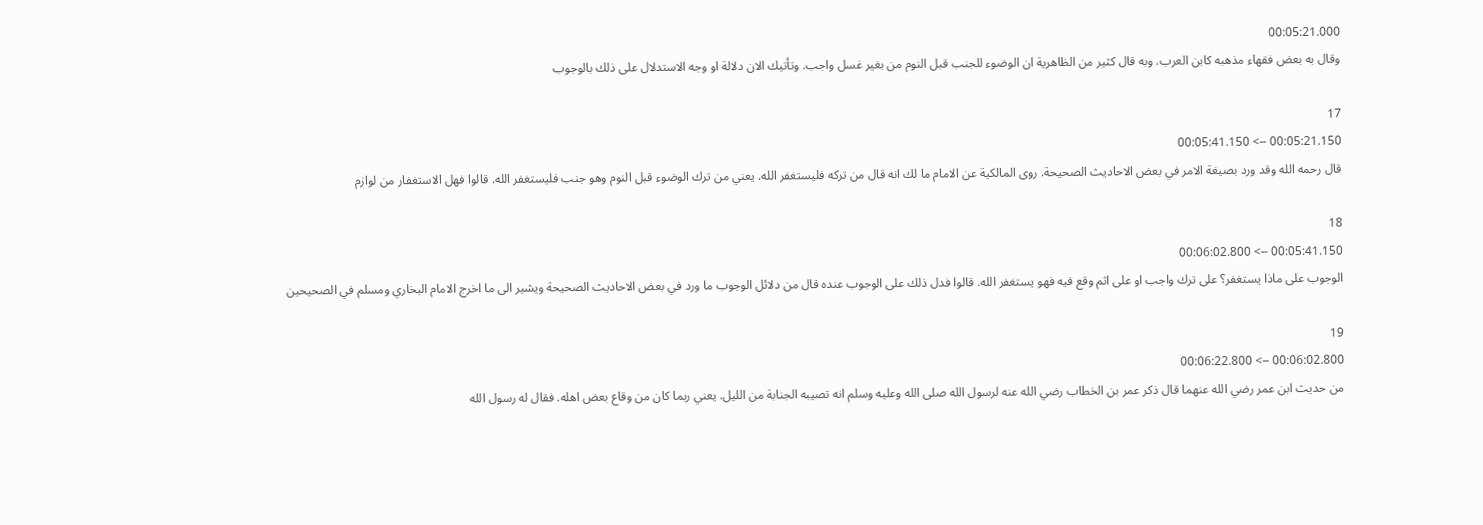00:05:21.000
وقال به بعض فقهاء مذهبه كابن العرب. وبه قال كثير من الظاهرية ان الوضوء للجنب قبل النوم من بغير غسل واجب. وتأتيك الان دلالة او وجه الاستدلال على ذلك بالوجوب

17
00:05:21.150 --> 00:05:41.150
قال رحمه الله وقد ورد بصيغة الامر في بعض الاحاديث الصحيحة. روى المالكية عن الامام ما لك انه قال من تركه فليستغفر الله. يعني من ترك الوضوء قبل النوم وهو جنب فليستغفر الله. قالوا فهل الاستغفار من لوازم

18
00:05:41.150 --> 00:06:02.800
الوجوب على ماذا يستغفر؟ على ترك واجب او على اثم وقع فيه فهو يستغفر الله. قالوا فدل ذلك على الوجوب عنده قال من دلائل الوجوب ما ورد في بعض الاحاديث الصحيحة ويشير الى ما اخرج الامام البخاري ومسلم في الصحيحين

19
00:06:02.800 --> 00:06:22.800
من حديث ابن عمر رضي الله عنهما قال ذكر عمر بن الخطاب رضي الله عنه لرسول الله صلى الله وعليه وسلم انه تصيبه الجنابة من الليل. يعني ربما كان من وقاع بعض اهله. فقال له رسول الله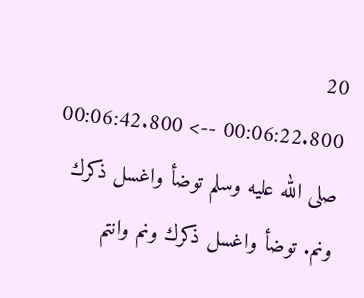20
00:06:22.800 --> 00:06:42.800
صلى الله عليه وسلم توضأ واغسل ذكرك ونم. توضأ واغسل ذكرك ونم وانتم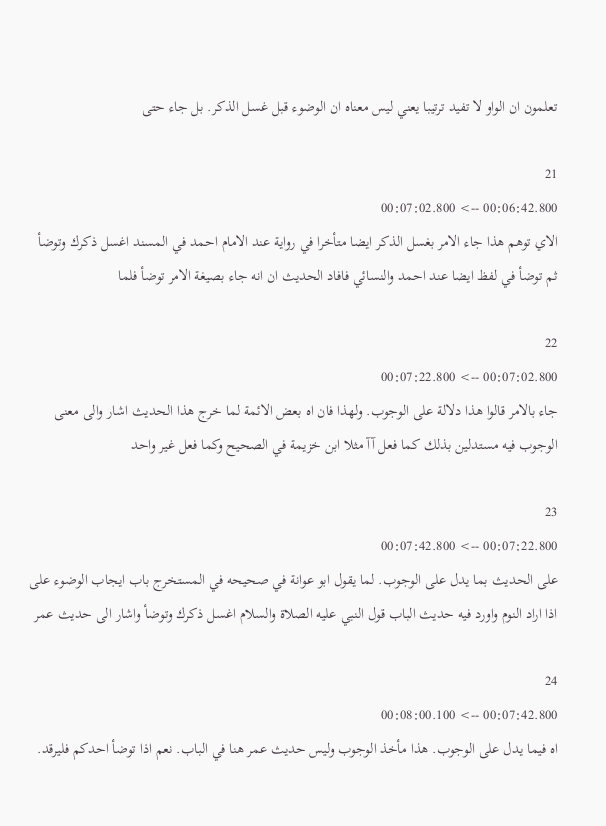تعلمون ان الواو لا تفيد ترتيبا يعني ليس معناه ان الوضوء قبل غسل الذكر. بل جاء حتى

21
00:06:42.800 --> 00:07:02.800
الاي توهم هذا جاء الامر بغسل الذكر ايضا متأخرا في رواية عند الامام احمد في المسند اغسل ذكرك وتوضأ ثم توضأ في لفظ ايضا عند احمد والنسائي فافاد الحديث ان انه جاء بصيغة الامر توضأ فلما

22
00:07:02.800 --> 00:07:22.800
جاء بالامر قالوا هذا دلالة على الوجوب. ولهذا فان اه بعض الائمة لما خرج هذا الحديث اشار والى معنى الوجوب فيه مستدلين بذلك كما فعل آآ مثلا ابن خزيمة في الصحيح وكما فعل غير واحد

23
00:07:22.800 --> 00:07:42.800
على الحديث بما يدل على الوجوب. لما يقول ابو عوانة في صحيحه في المستخرج باب ايجاب الوضوء على اذا اراد النوم واورد فيه حديث الباب قول النبي عليه الصلاة والسلام اغسل ذكرك وتوضأ واشار الى حديث عمر

24
00:07:42.800 --> 00:08:00.100
اه فيما يدل على الوجوب. هذا مأخذ الوجوب وليس حديث عمر هنا في الباب. نعم اذا توضأ احدكم فليرقد.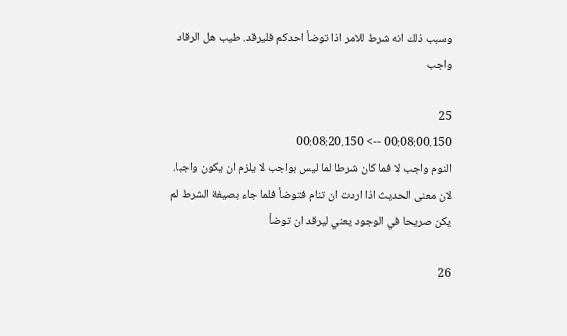وسبب ذلك انه شرط للامر اذا توضأ احدكم فليرقد. طيب هل الرقاد واجب

25
00:08:00.150 --> 00:08:20.150
النوم واجب لا فما كان شرطا لما ليس بواجب لا يلزم ان يكون واجبا. لان معنى الحديث اذا اردت ان تنام فتوضأ فلما جاء بصيغة الشرط لم يكن صريحا في الوجود يعني ليرقد ان توضأ

26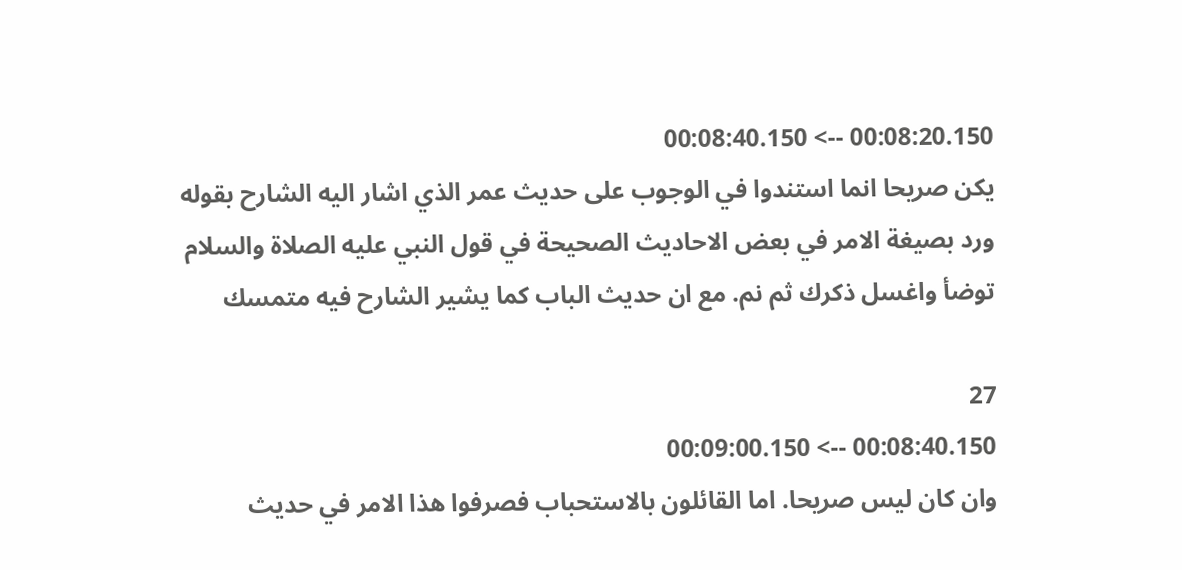00:08:20.150 --> 00:08:40.150
يكن صريحا انما استندوا في الوجوب على حديث عمر الذي اشار اليه الشارح بقوله ورد بصيغة الامر في بعض الاحاديث الصحيحة في قول النبي عليه الصلاة والسلام توضأ واغسل ذكرك ثم نم. مع ان حديث الباب كما يشير الشارح فيه متمسك

27
00:08:40.150 --> 00:09:00.150
وان كان ليس صريحا. اما القائلون بالاستحباب فصرفوا هذا الامر في حديث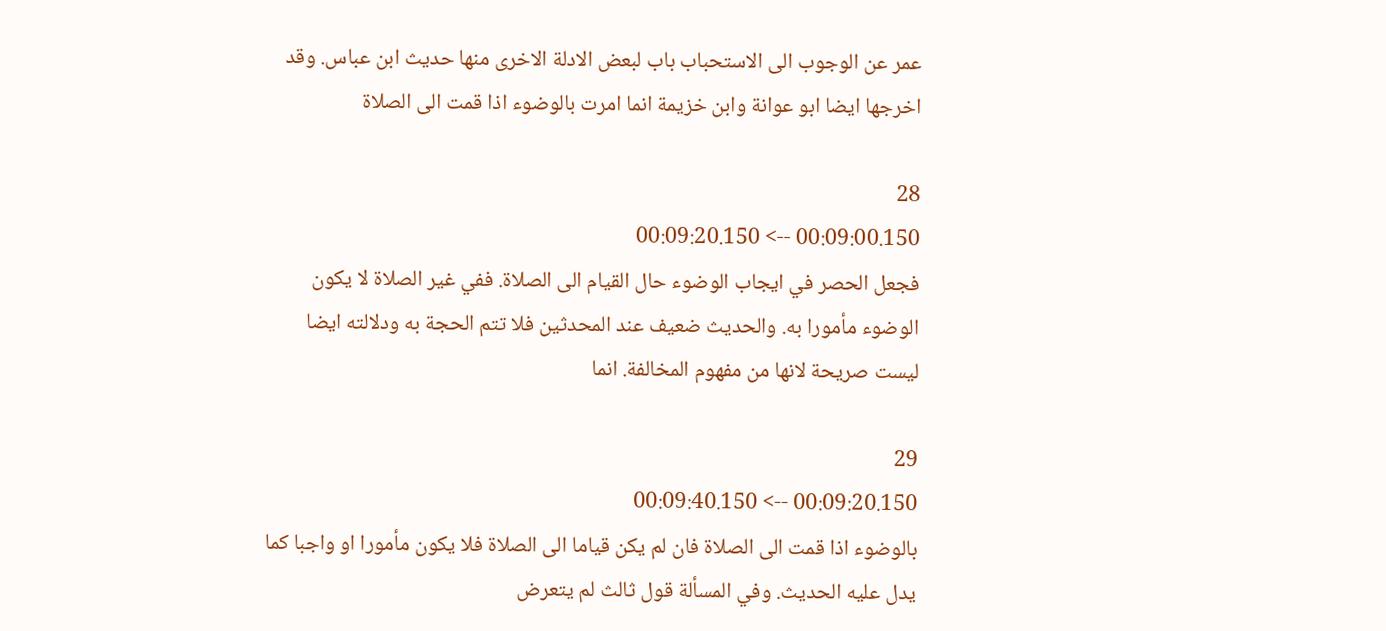عمر عن الوجوب الى الاستحباب باب لبعض الادلة الاخرى منها حديث ابن عباس. وقد اخرجها ايضا ابو عوانة وابن خزيمة انما امرت بالوضوء اذا قمت الى الصلاة

28
00:09:00.150 --> 00:09:20.150
فجعل الحصر في ايجاب الوضوء حال القيام الى الصلاة. ففي غير الصلاة لا يكون الوضوء مأمورا به. والحديث ضعيف عند المحدثين فلا تتم الحجة به ودلالته ايضا ليست صريحة لانها من مفهوم المخالفة. انما

29
00:09:20.150 --> 00:09:40.150
بالوضوء اذا قمت الى الصلاة فان لم يكن قياما الى الصلاة فلا يكون مأمورا او واجبا كما يدل عليه الحديث. وفي المسألة قول ثالث لم يتعرض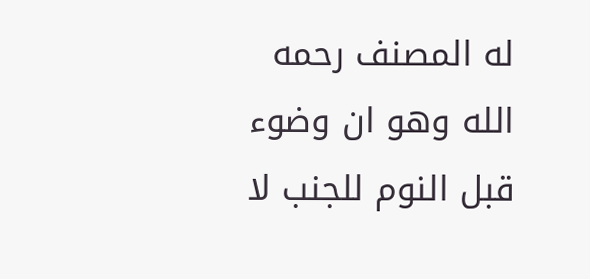له المصنف رحمه الله وهو ان وضوء قبل النوم للجنب لا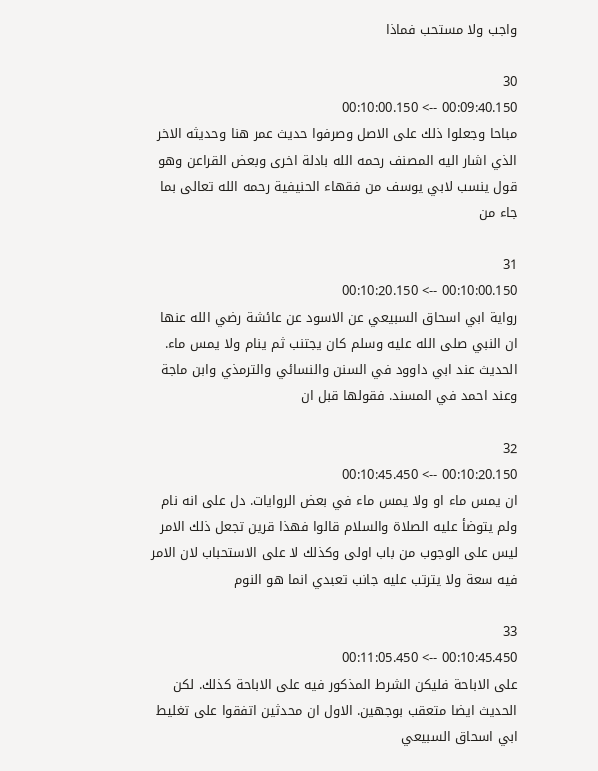واجب ولا مستحب فماذا

30
00:09:40.150 --> 00:10:00.150
مباحا وجعلوا ذلك على الاصل وصرفوا حديث عمر هنا وحديثه الاخر الذي اشار اليه المصنف رحمه الله بادلة اخرى وبعض القراعن وهو قول ينسب لابي يوسف من فقهاء الحنيفية رحمه الله تعالى بما جاء من

31
00:10:00.150 --> 00:10:20.150
رواية ابي اسحاق السبيعي عن الاسود عن عائشة رضي الله عنها ان النبي صلى الله عليه وسلم كان يجتنب ثم ينام ولا يمس ماء. الحديث عند ابي داوود في السنن والنسائي والترمذي وابن ماجة وعند احمد في المسند. فقولها قبل ان

32
00:10:20.150 --> 00:10:45.450
ان يمس ماء او ولا يمس ماء في بعض الروايات. دل على انه نام ولم يتوضأ عليه الصلاة والسلام قالوا فهذا قرين تجعل ذلك الامر ليس على الوجوب من باب اولى وكذلك لا على الاستحباب لان الامر فيه سعة ولا يترتب عليه جانب تعبدي انما هو النوم

33
00:10:45.450 --> 00:11:05.450
على الاباحة فليكن الشرط المذكور فيه على الاباحة كذلك. لكن الحديث ايضا متعقب بوجهين. الاول ان محدثين اتفقوا على تغليط ابي اسحاق السبيعي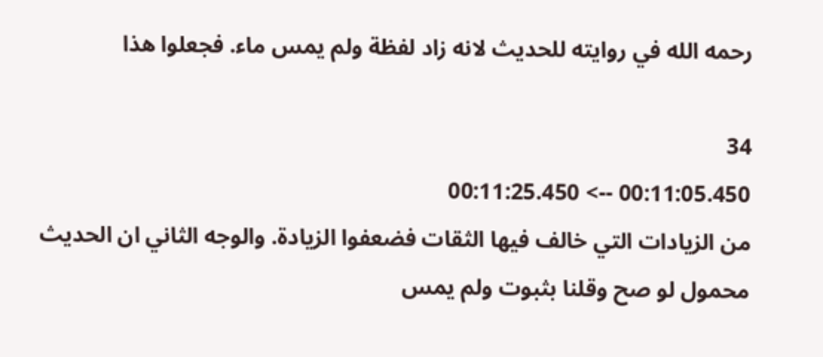رحمه الله في روايته للحديث لانه زاد لفظة ولم يمس ماء. فجعلوا هذا

34
00:11:05.450 --> 00:11:25.450
من الزيادات التي خالف فيها الثقات فضعفوا الزيادة. والوجه الثاني ان الحديث محمول لو صح وقلنا بثبوت ولم يمس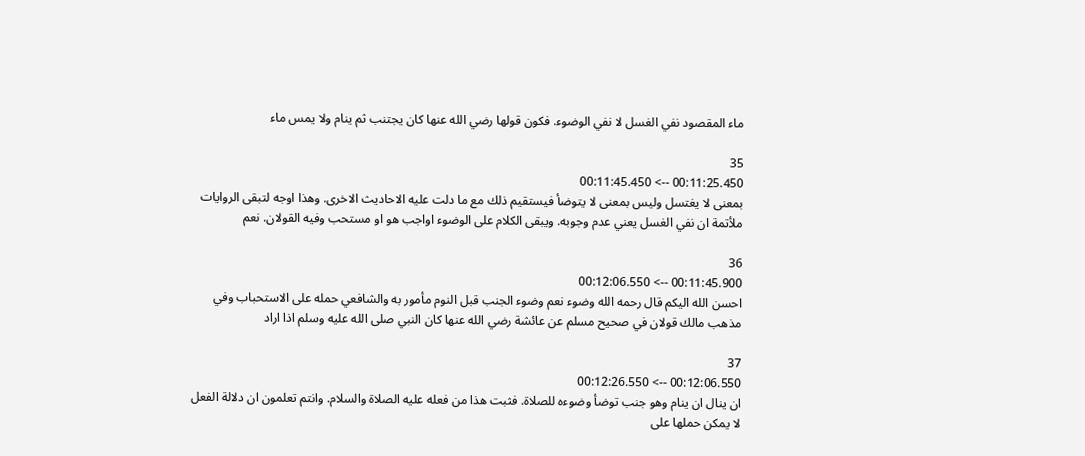ماء المقصود نفي الغسل لا نفي الوضوء. فكون قولها رضي الله عنها كان يجتنب ثم ينام ولا يمس ماء

35
00:11:25.450 --> 00:11:45.450
بمعنى لا يغتسل وليس بمعنى لا يتوضأ فيستقيم ذلك مع ما دلت عليه الاحاديث الاخرى. وهذا اوجه لتبقى الروايات ملأتمة ان نفي الغسل يعني عدم وجوبه. ويبقى الكلام على الوضوء اواجب هو او مستحب وفيه القولان. نعم

36
00:11:45.900 --> 00:12:06.550
احسن الله اليكم قال رحمه الله وضوء نعم وضوء الجنب قبل النوم مأمور به والشافعي حمله على الاستحباب وفي مذهب مالك قولان في صحيح مسلم عن عائشة رضي الله عنها كان النبي صلى الله عليه وسلم اذا اراد

37
00:12:06.550 --> 00:12:26.550
ان ينال ان ينام وهو جنب توضأ وضوءه للصلاة. فثبت هذا من فعله عليه الصلاة والسلام. وانتم تعلمون ان دلالة الفعل لا يمكن حملها على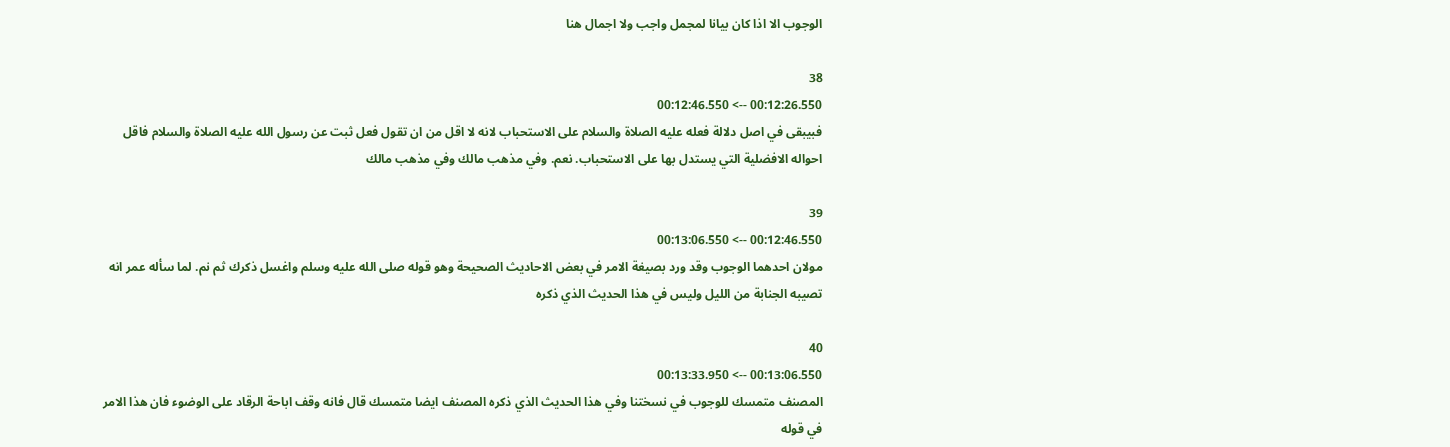الوجوب الا اذا كان بيانا لمجمل واجب ولا اجمال هنا

38
00:12:26.550 --> 00:12:46.550
فبيبقى في اصل دلالة فعله عليه الصلاة والسلام على الاستحباب لانه لا اقل من ان تقول فعل ثبت عن رسول الله عليه الصلاة والسلام فاقل احواله الافضلية التي يستدل بها على الاستحباب. نعم. وفي مذهب مالك وفي مذهب مالك

39
00:12:46.550 --> 00:13:06.550
مولان احدهما الوجوب وقد ورد بصيغة الامر في بعض الاحاديث الصحيحة وهو قوله صلى الله عليه وسلم واغسل ذكرك ثم نم. لما سأله عمر انه تصيبه الجنابة من الليل وليس في هذا الحديث الذي ذكره

40
00:13:06.550 --> 00:13:33.950
المصنف متمسك للوجوب في نسختنا وفي هذا الحديث الذي ذكره المصنف ايضا متمسك قال فانه وقف اباحة الرقاد على الوضوء فان هذا الامر في قوله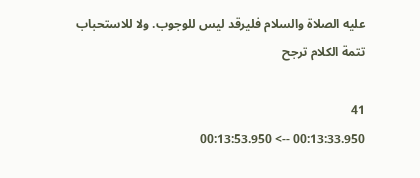عليه الصلاة والسلام فليرقد ليس للوجوب. ولا للاستحباب تتمة الكلام ترجح

41
00:13:33.950 --> 00:13:53.950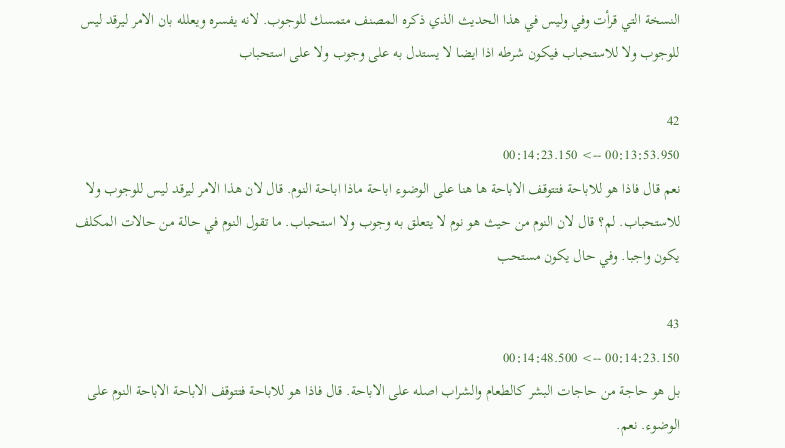النسخة التي قرأت وفي وليس في هذا الحديث الذي ذكره المصنف متمسك للوجوب. لانه يفسره ويعلله بان الامر ليرقد ليس للوجوب ولا للاستحباب فيكون شرطه اذا ايضا لا يستدل به على وجوب ولا على استحباب

42
00:13:53.950 --> 00:14:23.150
نعم قال فاذا هو للاباحة فتتوقف الاباحة ها هنا على الوضوء اباحة ماذا اباحة النوم. قال لان هذا الامر ليرقد ليس للوجوب ولا للاستحباب. لم؟ قال لان النوم من حيث هو نوم لا يتعلق به وجوب ولا استحباب. ما تقول النوم في حالة من حالات المكلف يكون واجبا. وفي حال يكون مستحب

43
00:14:23.150 --> 00:14:48.500
بل هو حاجة من حاجات البشر كالطعام والشراب اصله على الاباحة. قال فاذا هو للاباحة فتتوقف الاباحة الاباحة النوم على الوضوء. نعم.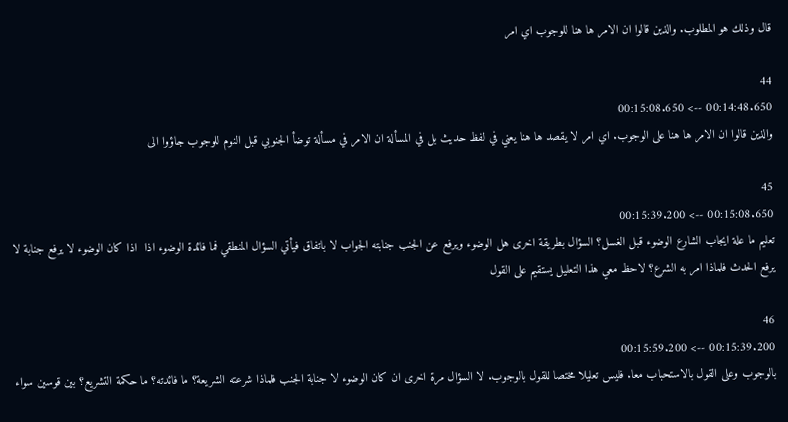قال وذلك هو المطلوب. والذين قالوا ان الامر ها هنا للوجوب اي امر

44
00:14:48.650 --> 00:15:08.650
والذين قالوا ان الامر ها هنا على الوجوب. اي امر لا يقصد ها هنا يعني في لفظ حديث بل في المسألة ان الامر في مسألة توضأ الجنوبي قبل النوم للوجوب جاؤوا الى

45
00:15:08.650 --> 00:15:39.200
تعليم ما علة ايجاب الشارع الوضوء قبل الغسل؟ السؤال بطريقة اخرى هل الوضوء ويرفع عن الجنب جنابته الجواب لا باتفاق فيأتي السؤال المنطقي فما فائدة الوضوء اذا  اذا كان الوضوء لا يرفع جنابة لا يرفع الحدث فلماذا امر به الشرع؟ لاحظ معي هذا التعليل يستقيم على القول

46
00:15:39.200 --> 00:15:59.200
بالوجوب وعلى القول بالاستحباب معا. فليس تعليلا مختصا للقول بالوجوب. لا السؤال مرة اخرى ان كان الوضوء لا جنابة الجنب فلماذا شرعته الشريعة؟ ما فائدته؟ ما حكمة التشريع؟ بين قوسين سواء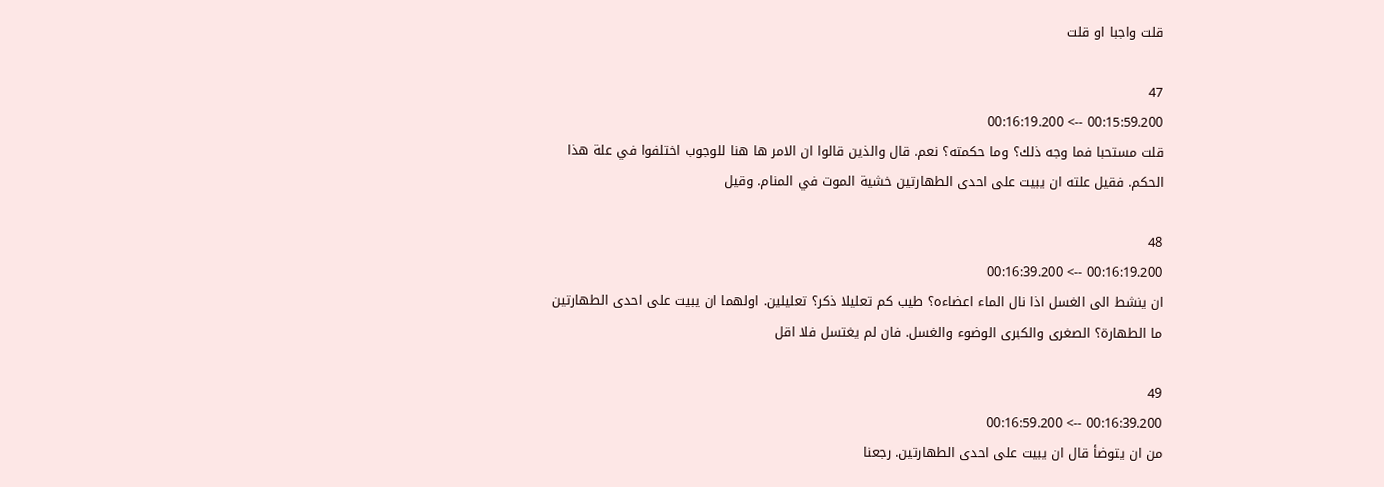قلت واجبا او قلت

47
00:15:59.200 --> 00:16:19.200
قلت مستحبا فما وجه ذلك؟ وما حكمته؟ نعم. قال والذين قالوا ان الامر ها هنا للوجوب اختلفوا في علة هذا الحكم. فقيل علته ان يبيت على احدى الطهارتين خشية الموت في المنام. وقيل

48
00:16:19.200 --> 00:16:39.200
ان ينشط الى الغسل اذا نال الماء اعضاءه؟ طيب كم تعليلا ذكر؟ تعليلين. اولهما ان يبيت على احدى الطهارتين ما الطهارة؟ الصغرى والكبرى الوضوء والغسل. فان لم يغتسل فلا اقل

49
00:16:39.200 --> 00:16:59.200
من ان يتوضأ قال ان يبيت على احدى الطهارتين. رجعنا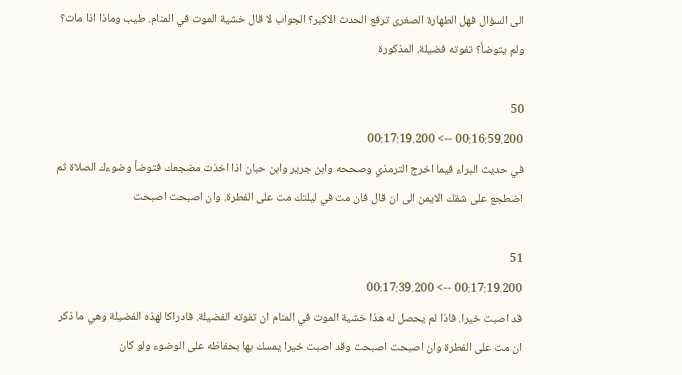الى السؤال فهل الطهارة الصغرى ترفع الحدث الاكبر؟ الجواب لا قال خشية الموت في المنام. طيب وماذا اذا مات؟ ولم يتوضأ؟ تفوته فضيلة. المذكورة

50
00:16:59.200 --> 00:17:19.200
في حديث البراء فيما اخرج الترمذي وصححه وابن جرير وابن حبان اذا اخذت مضجعك فتوضأ وضوءك الصلاة ثم اضطجع على شقك الايمن الى ان قال فان مت في ليلتك مت على الفطرة. وان اصبحت اصبحت

51
00:17:19.200 --> 00:17:39.200
قد اصبت خيرا. فاذا لم يحصل له هذا خشية الموت في المنام ان تفوته الفضيلة. فادراكا لهذه الفضيلة وهي ما ذكر ان مت على الفطرة وان اصبحت اصبحت وقد اصبت خيرا يمسك بها بحفاظه على الوضوء ولو كان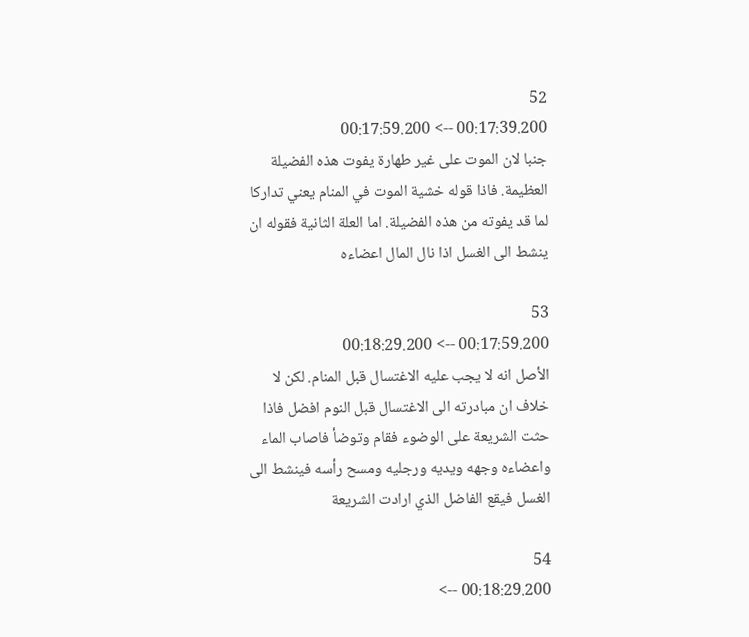52
00:17:39.200 --> 00:17:59.200
جنبا لان الموت على غير طهارة يفوت هذه الفضيلة العظيمة. فاذا قوله خشية الموت في المنام يعني تداركا لما قد يفوته من هذه الفضيلة. اما العلة الثانية فقوله ان ينشط الى الغسل اذا نال المال اعضاءه

53
00:17:59.200 --> 00:18:29.200
الأصل انه لا يجب عليه الاغتسال قبل المنام. لكن لا خلاف ان مبادرته الى الاغتسال قبل النوم افضل فاذا حثت الشريعة على الوضوء فقام وتوضأ فاصاب الماء واعضاءه وجهه ويديه ورجليه ومسح رأسه فينشط الى الغسل فيقع الفاضل الذي ارادت الشريعة

54
00:18:29.200 -->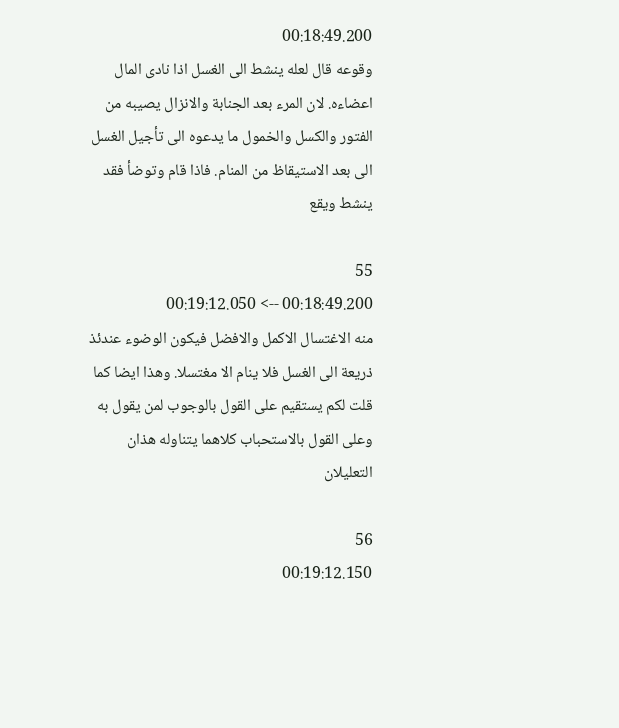00:18:49.200
وقوعه قال لعله ينشط الى الغسل اذا نادى المال اعضاءه. لان المرء بعد الجنابة والانزال يصيبه من الفتور والكسل والخمول ما يدعوه الى تأجيل الغسل الى بعد الاستيقاظ من المنام. فاذا قام وتوضأ فقد ينشط ويقع

55
00:18:49.200 --> 00:19:12.050
منه الاغتسال الاكمل والافضل فيكون الوضوء عندئذ ذريعة الى الغسل فلا ينام الا مغتسلا. وهذا ايضا كما قلت لكم يستقيم على القول بالوجوب لمن يقول به وعلى القول بالاستحباب كلاهما يتناوله هذان التعليلان

56
00:19:12.150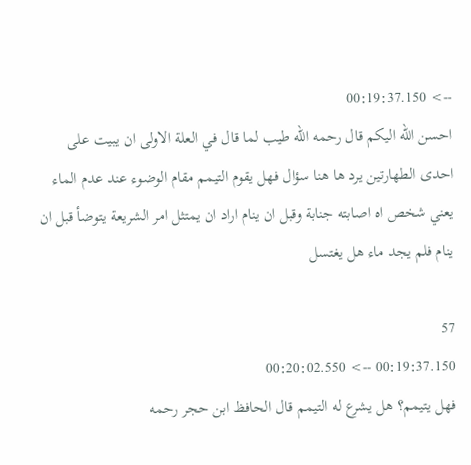--> 00:19:37.150
احسن الله اليكم قال رحمه الله طيب لما قال في العلة الاولى ان يبيت على احدى الطهارتين يرد ها هنا سؤال فهل يقوم التيمم مقام الوضوء عند عدم الماء يعني شخص اه اصابته جنابة وقبل ان ينام اراد ان يمتثل امر الشريعة يتوضأ قبل ان ينام فلم يجد ماء هل يغتسل

57
00:19:37.150 --> 00:20:02.550
فهل يتيمم؟ هل يشرع له التيمم قال الحافظ ابن حجر رحمه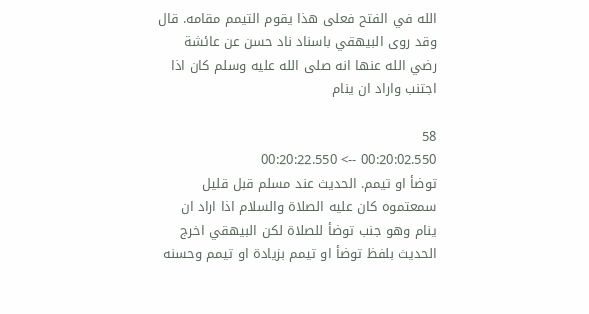الله في الفتح فعلى هذا يقوم التيمم مقامه. قال وقد روى البيهقي باسناد ناد حسن عن عائشة رضي الله عنها انه صلى الله عليه وسلم كان اذا اجتنب واراد ان ينام

58
00:20:02.550 --> 00:20:22.550
توضأ او تيمم. الحديث عند مسلم قبل قليل سمعتموه كان عليه الصلاة والسلام اذا اراد ان ينام وهو جنب توضأ للصلاة لكن البيهقي اخرج الحديث بلفظ توضأ او تيمم بزيادة او تيمم وحسنه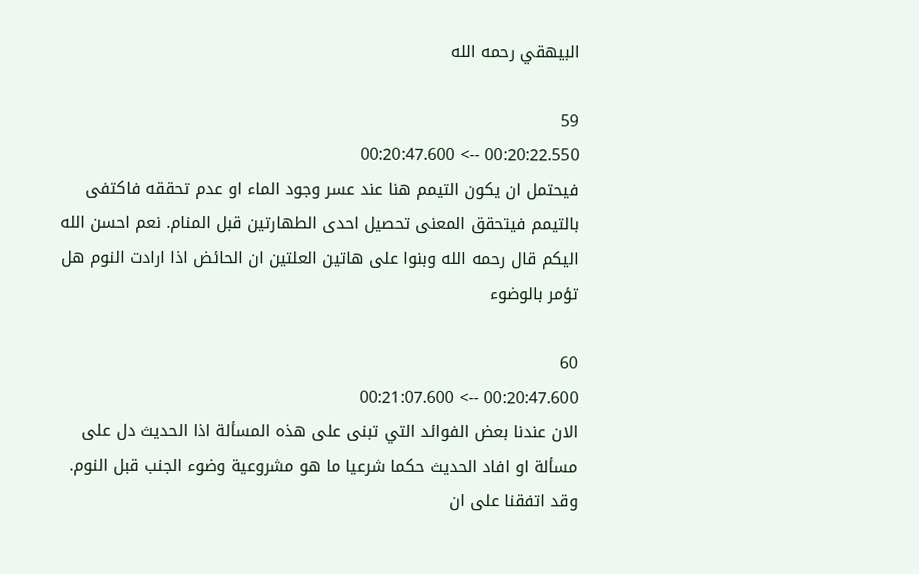البيهقي رحمه الله

59
00:20:22.550 --> 00:20:47.600
فيحتمل ان يكون التيمم هنا عند عسر وجود الماء او عدم تحققه فاكتفى بالتيمم فيتحقق المعنى تحصيل احدى الطهارتين قبل المنام. نعم احسن الله اليكم قال رحمه الله وبنوا على هاتين العلتين ان الحائض اذا ارادت النوم هل تؤمر بالوضوء

60
00:20:47.600 --> 00:21:07.600
الان عندنا بعض الفوائد التي تبنى على هذه المسألة اذا الحديث دل على مسألة او افاد الحديث حكما شرعيا ما هو مشروعية وضوء الجنب قبل النوم. وقد اتفقنا على ان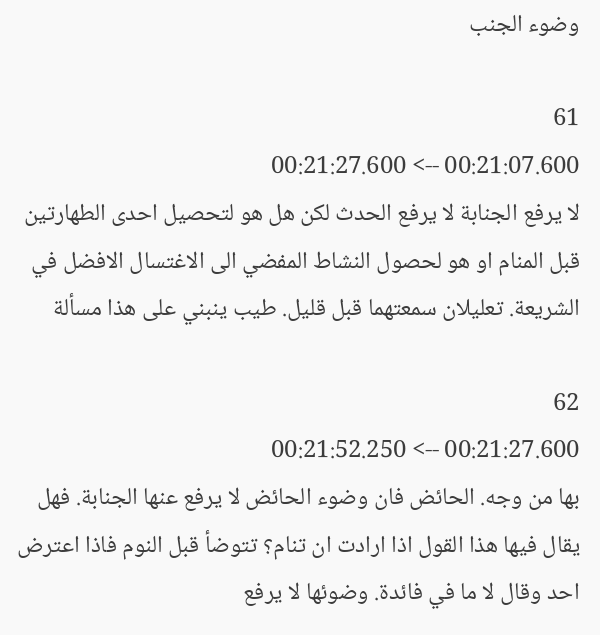وضوء الجنب

61
00:21:07.600 --> 00:21:27.600
لا يرفع الجنابة لا يرفع الحدث لكن هل هو لتحصيل احدى الطهارتين قبل المنام او هو لحصول النشاط المفضي الى الاغتسال الافضل في الشريعة. تعليلان سمعتهما قبل قليل. طيب ينبني على هذا مسألة

62
00:21:27.600 --> 00:21:52.250
بها من وجه. الحائض فان وضوء الحائض لا يرفع عنها الجنابة. فهل يقال فيها هذا القول اذا ارادت ان تنام؟ تتوضأ قبل النوم فاذا اعترض احد وقال لا ما في فائدة. وضوئها لا يرفع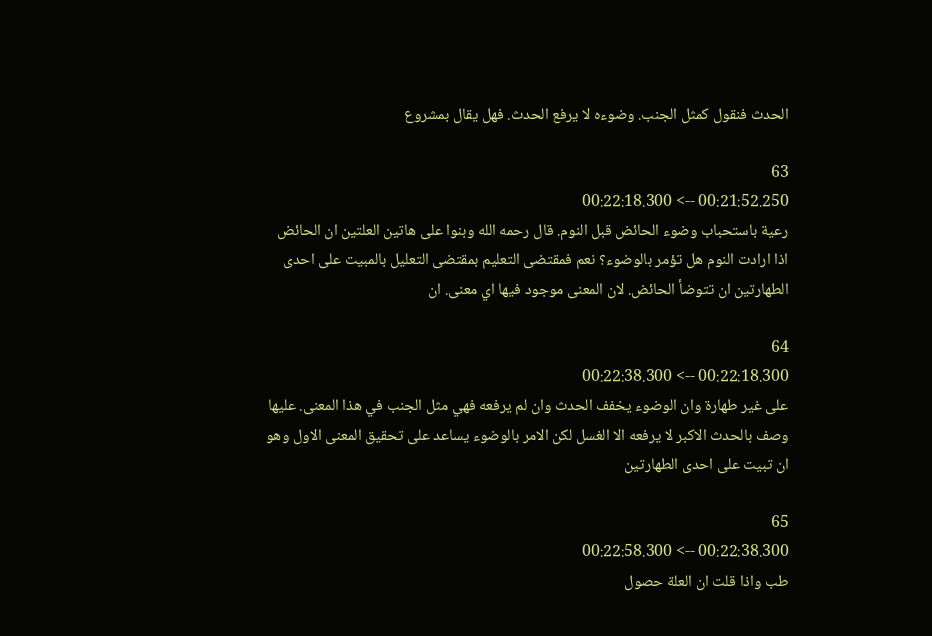الحدث فنقول كمثل الجنب. وضوءه لا يرفع الحدث. فهل يقال بمشروع

63
00:21:52.250 --> 00:22:18.300
رعية باستحباب وضوء الحائض قبل النوم. قال رحمه الله وبنوا على هاتين العلتين ان الحائض اذا ارادت النوم هل تؤمر بالوضوء؟ نعم فمقتضى التعليم بمقتضى التعليل بالمبيت على احدى الطهارتين ان تتوضأ الحائض. لان المعنى موجود فيها اي معنى. ان

64
00:22:18.300 --> 00:22:38.300
على غير طهارة وان الوضوء يخفف الحدث وان لم يرفعه فهي مثل الجنب في هذا المعنى. عليها وصف بالحدث الاكبر لا يرفعه الا الغسل لكن الامر بالوضوء يساعد على تحقيق المعنى الاول وهو ان تبيت على احدى الطهارتين

65
00:22:38.300 --> 00:22:58.300
طب واذا قلت ان العلة حصول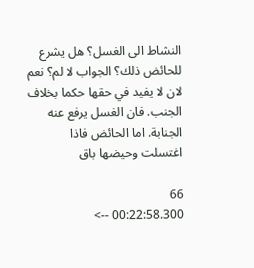النشاط الى الغسل؟ هل يشرع للحائض ذلك؟ الجواب لا لم؟ نعم لان لا يفيد في حقها حكما بخلاف الجنب. فان الغسل يرفع عنه الجنابة. اما الحائض فاذا اغتسلت وحيضها باق

66
00:22:58.300 -->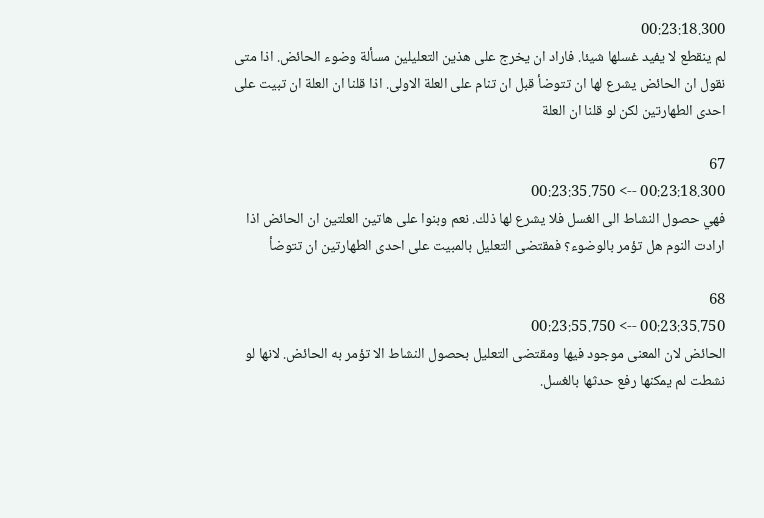00:23:18.300
لم ينقطع لا يفيد غسلها شيئا. فاراد ان يخرج على هذين التعليلين مسألة وضوء الحائض. اذا متى نقول ان الحائض يشرع لها ان تتوضأ قبل ان تنام على العلة الاولى. اذا قلنا ان العلة ان تبيت على احدى الطهارتين لكن لو قلنا ان العلة

67
00:23:18.300 --> 00:23:35.750
فهي حصول النشاط الى الغسل فلا يشرع لها ذلك. نعم وبنوا على هاتين العلتين ان الحائض اذا ارادت النوم هل تؤمر بالوضوء؟ فمقتضى التعليل بالمبيت على احدى الطهارتين ان تتوضأ

68
00:23:35.750 --> 00:23:55.750
الحائض لان المعنى موجود فيها ومقتضى التعليل بحصول النشاط الا تؤمر به الحائض. لانها لو نشطت لم يمكنها رفع حدثها بالغسل.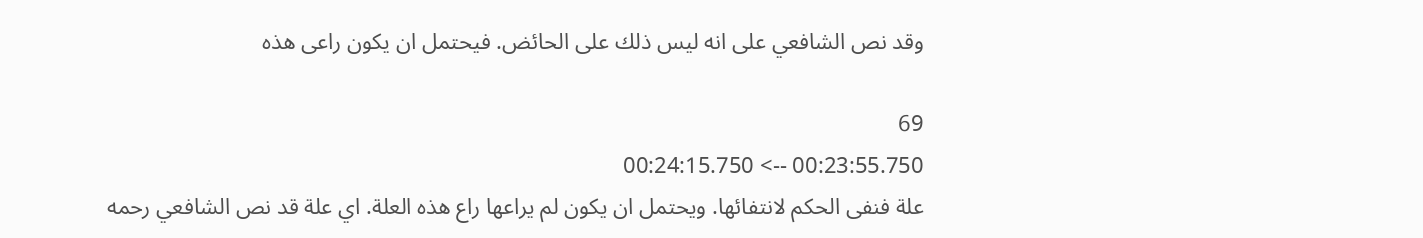وقد نص الشافعي على انه ليس ذلك على الحائض. فيحتمل ان يكون راعى هذه

69
00:23:55.750 --> 00:24:15.750
علة فنفى الحكم لانتفائها. ويحتمل ان يكون لم يراعها راع هذه العلة. اي علة قد نص الشافعي رحمه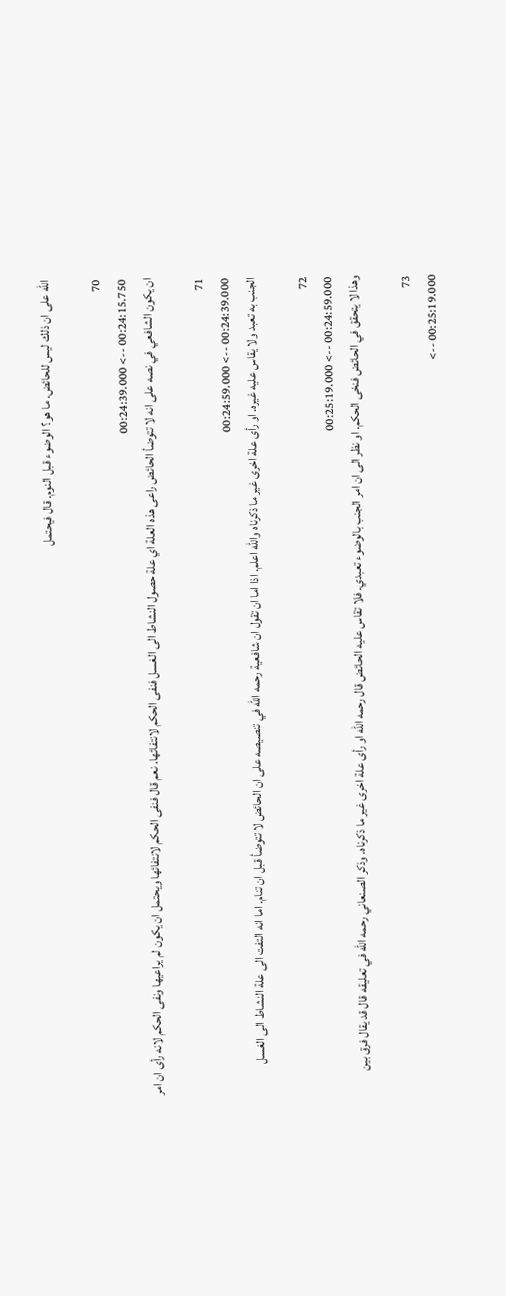الله على ان ذلك ليس للحائض. ما هو؟ الوضوء قبل النوم. قال فيحتمل

70
00:24:15.750 --> 00:24:39.000
ان يكون الشافعي في نصه على انه لا تتوضأ الحائض راعى هذه العلة اي علة حصول النشاط الى الغسل فنفى الحكم لانتفائها. نعم قال فنفى الحكم لانتفائها ويحتمل ان يكون لم يراعيها ونفى الحكم لانه رأى ان امر

71
00:24:39.000 --> 00:24:59.000
الجنب به تعبد ولا يقاس عليه غيره. او رأى علة اخرى غير ما ذكرناه والله اعلم. اذا اما ان تقول ان شافعية رحمه الله في تنصيصه على ان الحائض لا تتوضأ قبل ان تنام. اما انه التفت الى علة النشاط الى الغسل

72
00:24:59.000 --> 00:25:19.000
وهذا لا يتحقق في الحائض فنخى الحكم. او نظر الى ان امر الجنب بالوضوء تعبدي. فلا تقاس عليه الحائض قال رحمه الله او رأى علة اخرى غير ما ذكرناه. وذكر الصنعاني رحمه الله في تعليقه قال قد يقال فرق بين

73
00:25:19.000 -->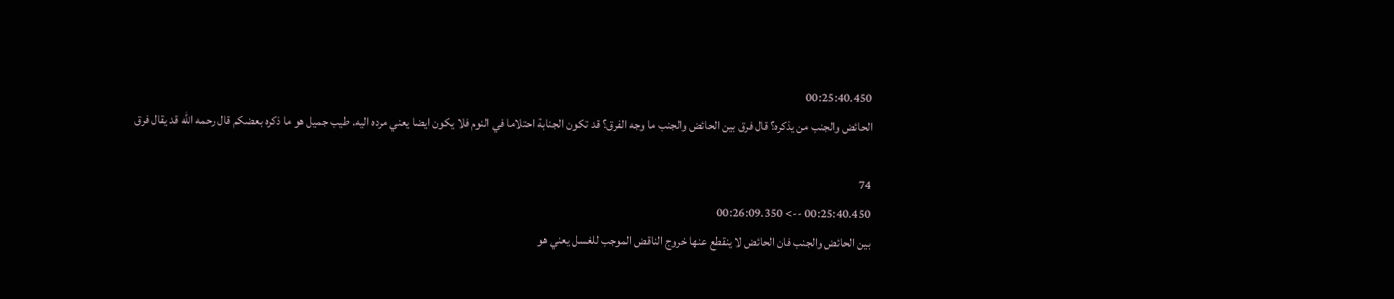00:25:40.450
الحائض والجنب من يذكره؟ قال فرق بين الحائض والجنب ما وجه الفرق؟ قد تكون الجنابة احتلاما في النوم فلا يكون ايضا يعني مرده اليه. طيب جميل هو ما ذكره بعضكم قال رحمه الله قد يقال فرق

74
00:25:40.450 --> 00:26:09.350
بين الحائض والجنب فان الحائض لا ينقطع عنها خروج الناقض الموجب للغسل يعني هو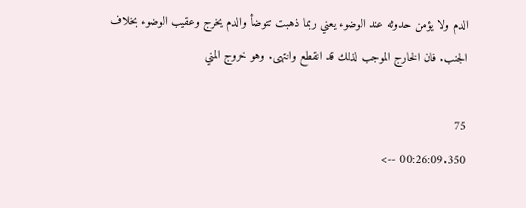الدم ولا يؤمن حدوثه عند الوضوء يعني ربما ذهبت تتوضأ والدم يخرج وعقيب الوضوء بخلاف الجنب. فان الخارج الموجب لذلك قد انقطع وانتهى. وهو خروج المني

75
00:26:09.350 -->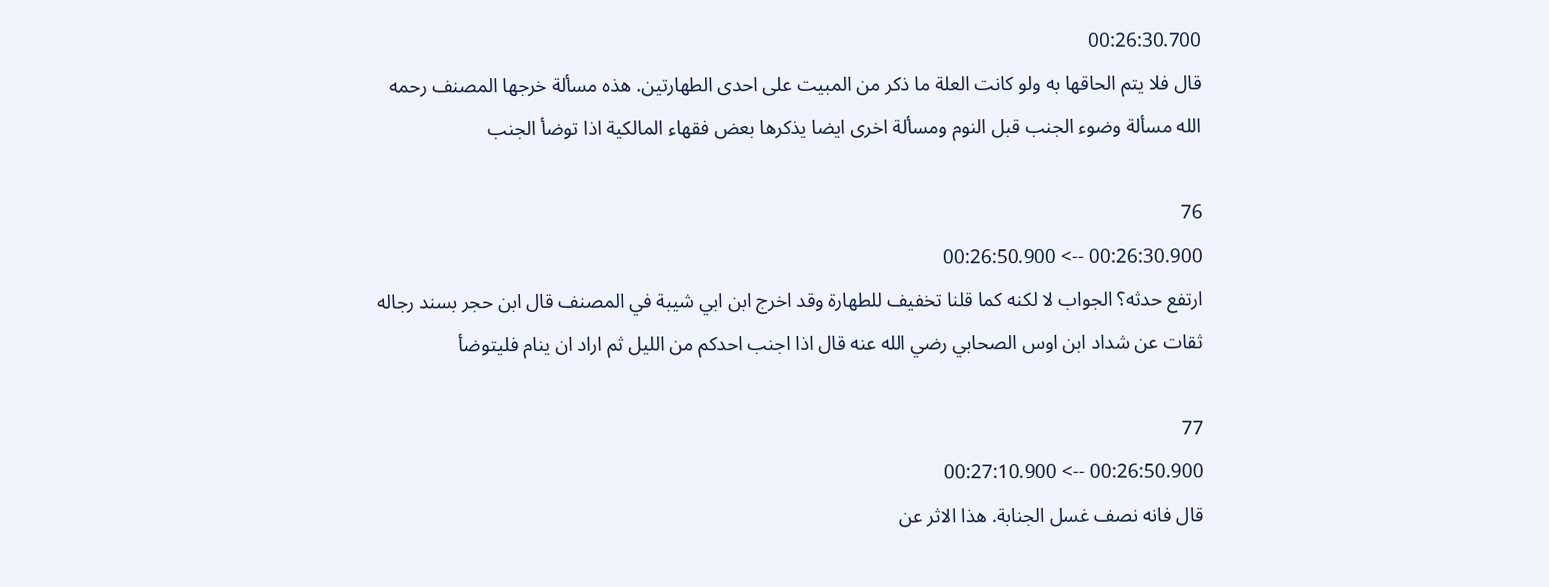00:26:30.700
قال فلا يتم الحاقها به ولو كانت العلة ما ذكر من المبيت على احدى الطهارتين. هذه مسألة خرجها المصنف رحمه الله مسألة وضوء الجنب قبل النوم ومسألة اخرى ايضا يذكرها بعض فقهاء المالكية اذا توضأ الجنب

76
00:26:30.900 --> 00:26:50.900
ارتفع حدثه؟ الجواب لا لكنه كما قلنا تخفيف للطهارة وقد اخرج ابن ابي شيبة في المصنف قال ابن حجر بسند رجاله ثقات عن شداد ابن اوس الصحابي رضي الله عنه قال اذا اجنب احدكم من الليل ثم اراد ان ينام فليتوضأ

77
00:26:50.900 --> 00:27:10.900
قال فانه نصف غسل الجنابة. هذا الاثر عن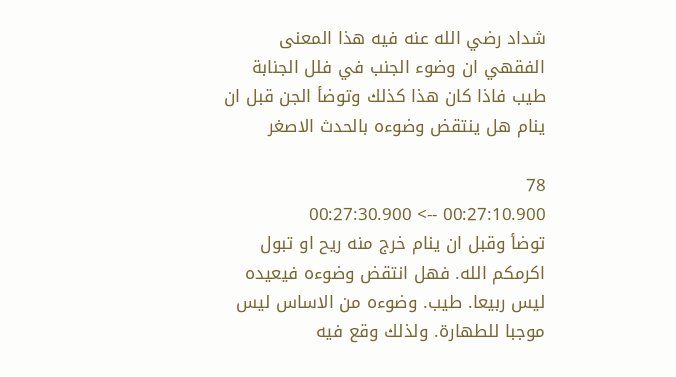شداد رضي الله عنه فيه هذا المعنى الفقهي ان وضوء الجنب في فلل الجنابة طيب فاذا كان هذا كذلك وتوضأ الجن قبل ان ينام هل ينتقض وضوءه بالحدث الاصغر

78
00:27:10.900 --> 00:27:30.900
توضأ وقبل ان ينام خرج منه ريح او تبول اكرمكم الله. فهل انتقض وضوءه فيعيده ليس ربيعا. طيب. وضوءه من الاساس ليس موجبا للطهارة. ولذلك وقع فيه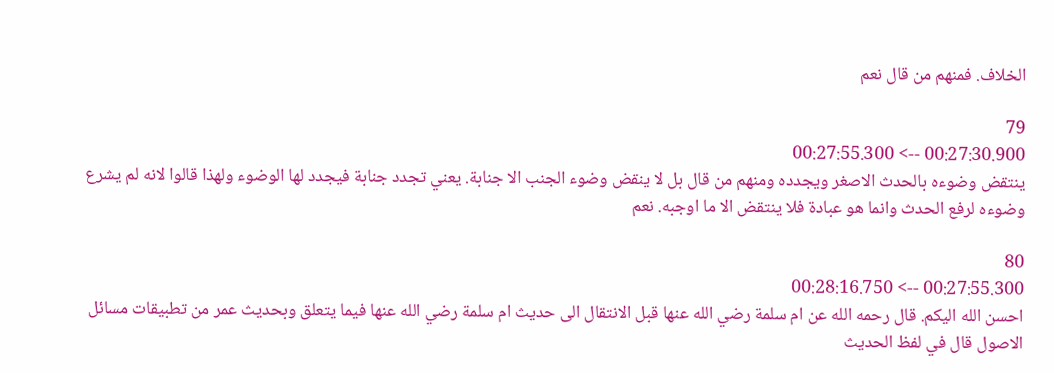الخلاف. فمنهم من قال نعم

79
00:27:30.900 --> 00:27:55.300
ينتقض وضوءه بالحدث الاصغر ويجدده ومنهم من قال بل لا ينقض وضوء الجنب الا جنابة. يعني تجدد جنابة فيجدد لها الوضوء ولهذا قالوا لانه لم يشرع وضوءه لرفع الحدث وانما هو عبادة فلا ينتقض الا ما اوجبه. نعم

80
00:27:55.300 --> 00:28:16.750
احسن الله اليكم. قال رحمه الله عن ام سلمة رضي الله عنها قبل الانتقال الى حديث ام سلمة رضي الله عنها فيما يتعلق وبحديث عمر من تطبيقات مسائل الاصول قال في لفظ الحديث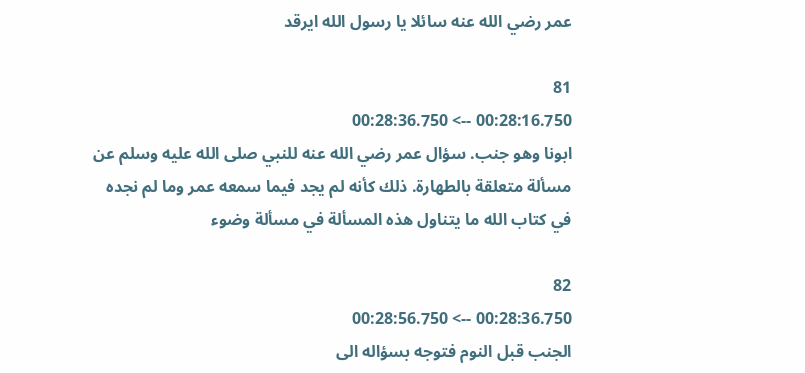عمر رضي الله عنه سائلا يا رسول الله ايرقد

81
00:28:16.750 --> 00:28:36.750
ابونا وهو جنب. سؤال عمر رضي الله عنه للنبي صلى الله عليه وسلم عن مسألة متعلقة بالطهارة. ذلك كأنه لم يجد فيما سمعه عمر وما لم نجده في كتاب الله ما يتناول هذه المسألة في مسألة وضوء

82
00:28:36.750 --> 00:28:56.750
الجنب قبل النوم فتوجه بسؤاله الى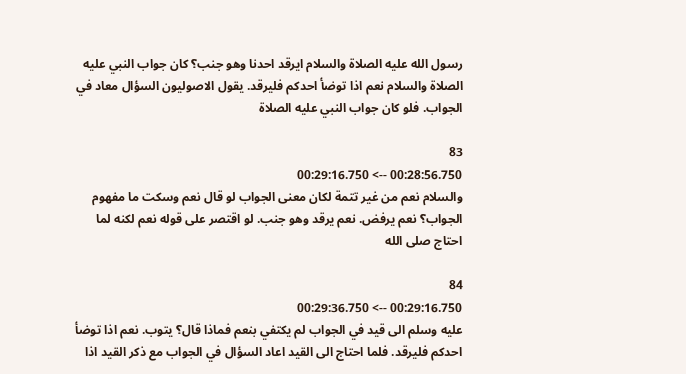رسول الله عليه الصلاة والسلام ايرقد احدنا وهو جنب؟ كان جواب النبي عليه الصلاة والسلام نعم اذا توضأ احدكم فليرقد. يقول الاصوليون السؤال معاد في الجواب. فلو كان جواب النبي عليه الصلاة

83
00:28:56.750 --> 00:29:16.750
والسلام نعم من غير تتمة لكان معنى الجواب لو قال نعم وسكت ما مفهوم الجواب؟ نعم يرفض. نعم يرقد وهو جنب. لو اقتصر على قوله نعم لكنه لما احتاج صلى الله

84
00:29:16.750 --> 00:29:36.750
عليه وسلم الى قيد في الجواب لم يكتفي بنعم فماذا قال؟ يتوب. نعم اذا توضأ احدكم فليرقد. فلما احتاج الى القيد اعاد السؤال في الجواب مع ذكر القيد اذا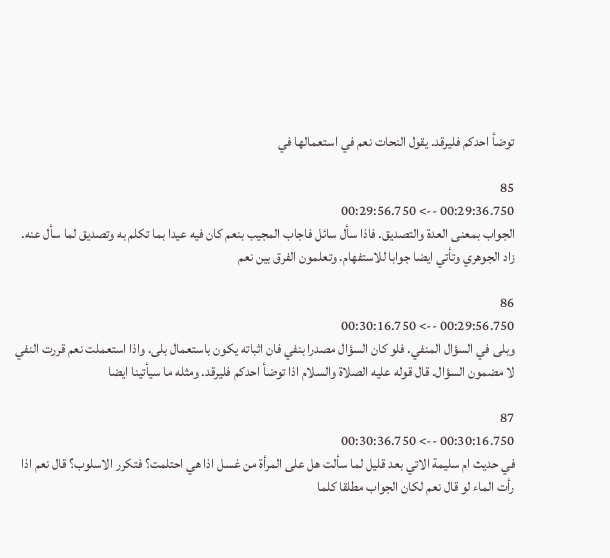توضأ احدكم فليرقد. يقول النحات نعم في استعمالها في

85
00:29:36.750 --> 00:29:56.750
الجواب بمعنى العدة والتصديق. فاذا سأل سائل فاجاب المجيب بنعم كان فيه عيدا بما تكلم به وتصديق لما سأل عنه. زاد الجوهري وتأتي ايضا جوابا للاستفهام. وتعلمون الفرق بين نعم

86
00:29:56.750 --> 00:30:16.750
وبلى في السؤال المنفي. فلو كان السؤال مصدرا بنفي فان اثباته يكون باستعمال بلى. واذا استعملت نعم قررت النفي لا مضمون السؤال. قال قوله عليه الصلاة والسلام اذا توضأ احدكم فليرقد. ومثله ما سيأتينا ايضا

87
00:30:16.750 --> 00:30:36.750
في حديث ام سليمة الاتي بعد قليل لما سألت هل على المرأة من غسل اذا هي احتلمت؟ فتكرر الاسلوب؟ قال نعم اذا رأت الماء لو قال نعم لكان الجواب مطلقا كلما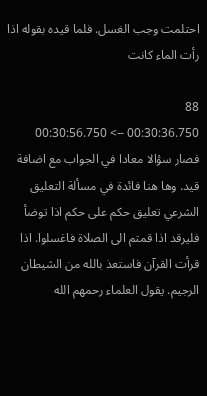احتلمت وجب الغسل. فلما قيده بقوله اذا رأت الماء كانت

88
00:30:36.750 --> 00:30:56.750
فصار سؤالا معادا في الجواب مع اضافة قيد. وها هنا فائدة في مسألة التعليق الشرعي تعليق حكم على حكم اذا توضأ فليرقد اذا قمتم الى الصلاة فاغسلوا. اذا قرأت القرآن فاستعذ بالله من الشيطان الرجيم. يقول العلماء رحمهم الله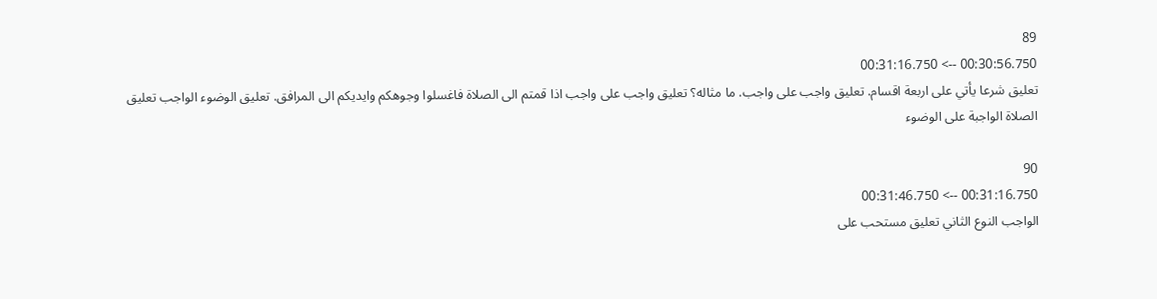89
00:30:56.750 --> 00:31:16.750
تعليق شرعا يأتي على اربعة اقسام. تعليق واجب على واجب. ما مثاله؟ تعليق واجب على واجب اذا قمتم الى الصلاة فاغسلوا وجوهكم وايديكم الى المرافق. تعليق الوضوء الواجب تعليق الصلاة الواجبة على الوضوء

90
00:31:16.750 --> 00:31:46.750
الواجب النوع الثاني تعليق مستحب على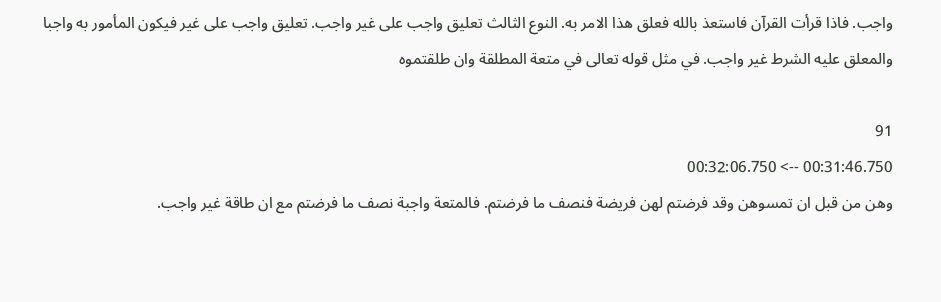واجب. فاذا قرأت القرآن فاستعذ بالله فعلق هذا الامر به. النوع الثالث تعليق واجب على غير واجب. تعليق واجب على غير فيكون المأمور به واجبا والمعلق عليه الشرط غير واجب. في مثل قوله تعالى في متعة المطلقة وان طلقتموه

91
00:31:46.750 --> 00:32:06.750
وهن من قبل ان تمسوهن وقد فرضتم لهن فريضة فنصف ما فرضتم. فالمتعة واجبة نصف ما فرضتم مع ان طاقة غير واجب.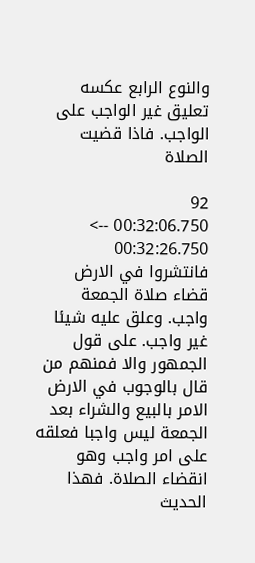والنوع الرابع عكسه تعليق غير الواجب على الواجب. فاذا قضيت الصلاة

92
00:32:06.750 --> 00:32:26.750
فانتشروا في الارض قضاء صلاة الجمعة واجب. وعلق عليه شيئا غير واجب. على قول الجمهور والا فمنهم من قال بالوجوب في الارض الامر بالبيع والشراء بعد الجمعة ليس واجبا فعلقه على امر واجب وهو انقضاء الصلاة. فهذا الحديث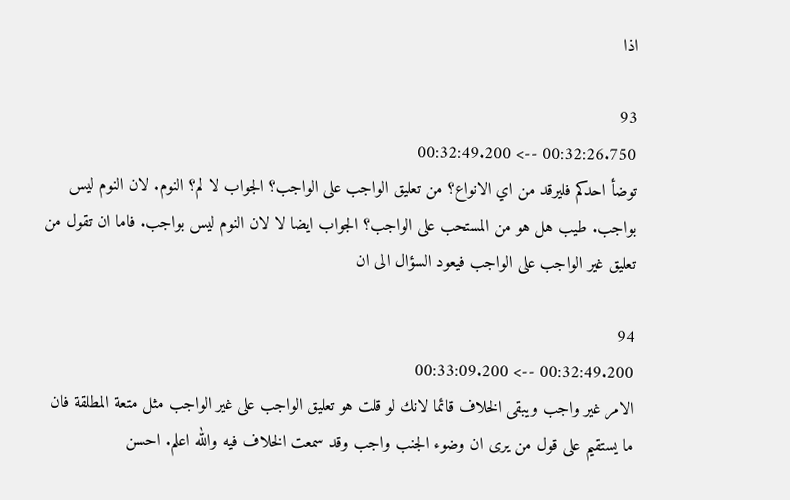اذا

93
00:32:26.750 --> 00:32:49.200
توضأ احدكم فليرقد من اي الانواع؟ من تعليق الواجب على الواجب؟ الجواب لا لم؟ النوم. لان النوم ليس بواجب. طيب هل هو من المستحب على الواجب؟ الجواب ايضا لا لان النوم ليس بواجب. فاما ان تقول من تعليق غير الواجب على الواجب فيعود السؤال الى ان

94
00:32:49.200 --> 00:33:09.200
الامر غير واجب ويبقى الخلاف قائما لانك لو قلت هو تعليق الواجب على غير الواجب مثل متعة المطلقة فان ما يستقيم على قول من يرى ان وضوء الجنب واجب وقد سمعت الخلاف فيه والله اعلم. احسن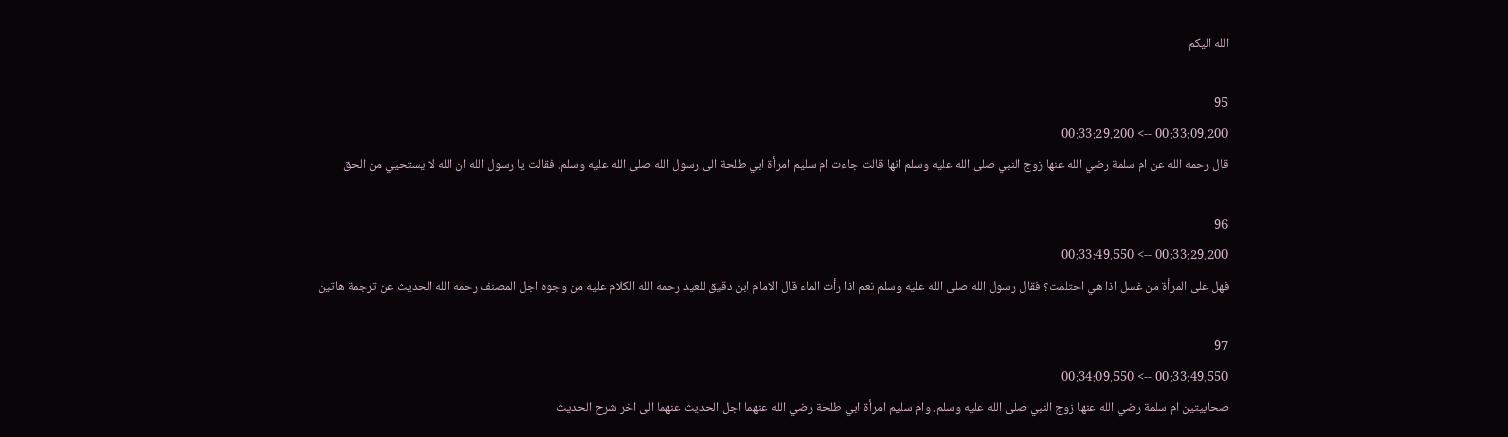الله اليكم

95
00:33:09.200 --> 00:33:29.200
قال رحمه الله عن ام سلمة رضي الله عنها زوج النبي صلى الله عليه وسلم انها قالت جاءت ام سليم امرأة ابي طلحة الى رسول الله صلى الله عليه وسلم. فقالت يا رسول الله ان الله لا يستحيي من الحق

96
00:33:29.200 --> 00:33:49.550
فهل على المرأة من غسل اذا هي احتلمت؟ فقال رسول الله صلى الله عليه وسلم نعم اذا رأت الماء قال الامام ابن دقيق للعيد رحمه الله الكلام عليه من وجوه اجل المصنف رحمه الله الحديث عن ترجمة هاتين

97
00:33:49.550 --> 00:34:09.550
صحابيتين ام سلمة رضي الله عنها زوج النبي صلى الله عليه وسلم. وام سليم امرأة ابي طلحة رضي الله عنهما اجل الحديث عنهما الى اخر شرح الحديث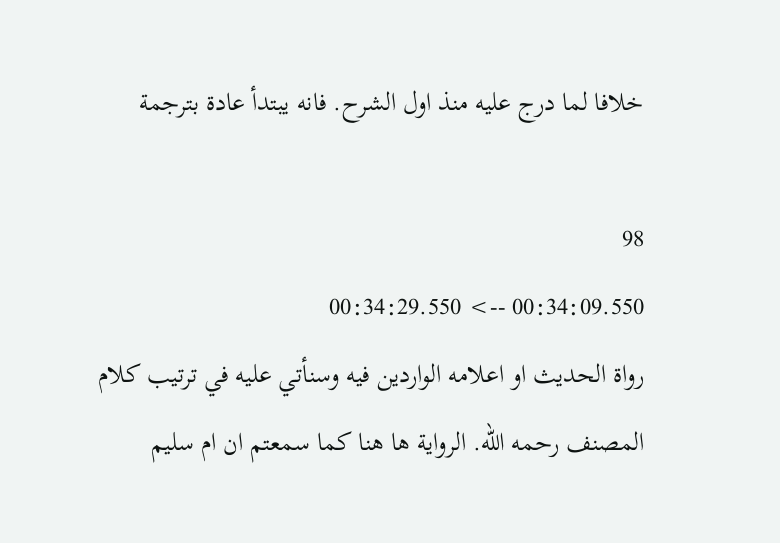خلافا لما درج عليه منذ اول الشرح. فانه يبتدأ عادة بترجمة

98
00:34:09.550 --> 00:34:29.550
رواة الحديث او اعلامه الواردين فيه وسنأتي عليه في ترتيب كلام المصنف رحمه الله. الرواية ها هنا كما سمعتم ان ام سليم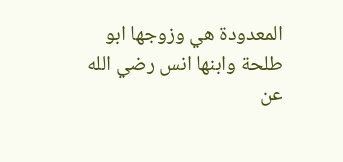المعدودة هي وزوجها ابو طلحة وابنها انس رضي الله عن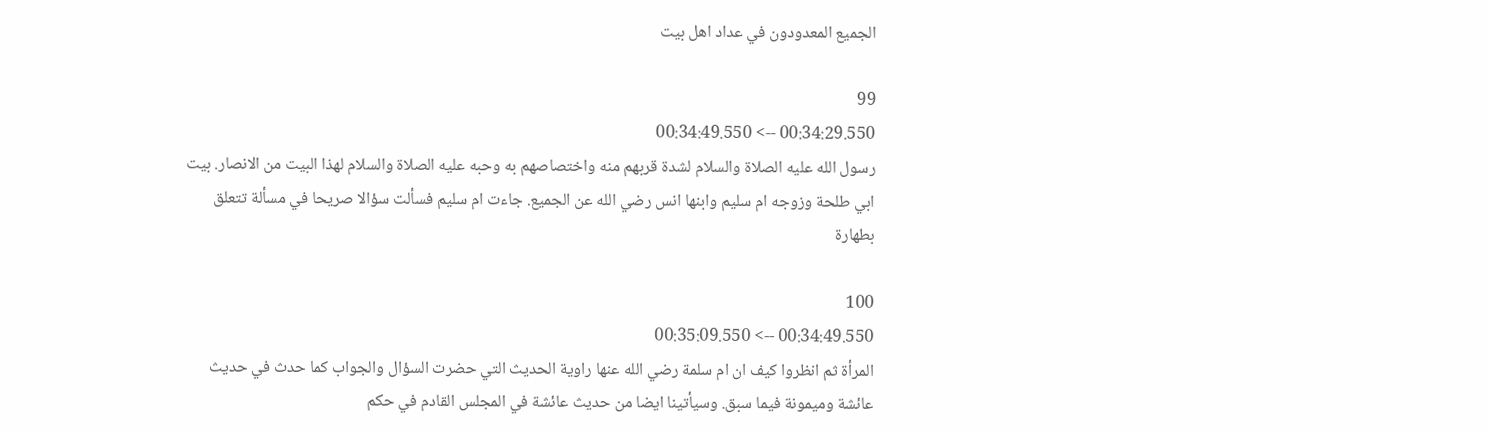الجميع المعدودون في عداد اهل بيت

99
00:34:29.550 --> 00:34:49.550
رسول الله عليه الصلاة والسلام لشدة قربهم منه واختصاصهم به وحبه عليه الصلاة والسلام لهذا البيت من الانصار. بيت ابي طلحة وزوجه ام سليم وابنها انس رضي الله عن الجميع. جاءت ام سليم فسألت سؤالا صريحا في مسألة تتعلق بطهارة

100
00:34:49.550 --> 00:35:09.550
المرأة ثم انظروا كيف ان ام سلمة رضي الله عنها راوية الحديث التي حضرت السؤال والجواب كما حدث في حديث عائشة وميمونة فيما سبق. وسيأتينا ايضا من حديث عائشة في المجلس القادم في حكم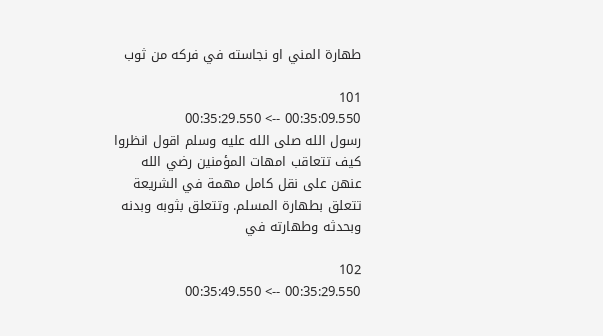طهارة المني او نجاسته في فركه من ثوب

101
00:35:09.550 --> 00:35:29.550
رسول الله صلى الله عليه وسلم اقول انظروا كيف تتعاقب امهات المؤمنين رضي الله عنهن على نقل كامل مهمة في الشريعة تتعلق بطهارة المسلم. وتتعلق بثوبه وبدنه وبحدثه وطهارته في

102
00:35:29.550 --> 00:35:49.550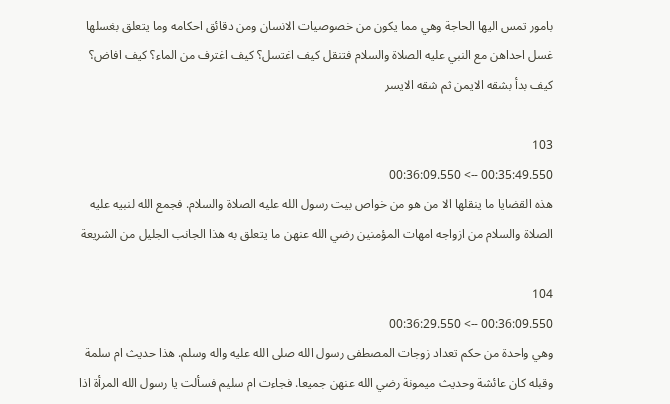بامور تمس اليها الحاجة وهي مما يكون من خصوصيات الانسان ومن دقائق احكامه وما يتعلق بغسلها غسل احداهن مع النبي عليه الصلاة والسلام فتنقل كيف اغتسل؟ كيف اغترف من الماء؟ كيف افاض؟ كيف بدأ بشقه الايمن ثم شقه الايسر

103
00:35:49.550 --> 00:36:09.550
هذه القضايا ما ينقلها الا من هو من خواص بيت رسول الله عليه الصلاة والسلام. فجمع الله لنبيه عليه الصلاة والسلام من ازواجه امهات المؤمنين رضي الله عنهن ما يتعلق به هذا الجانب الجليل من الشريعة

104
00:36:09.550 --> 00:36:29.550
وهي واحدة من حكم تعداد زوجات المصطفى رسول الله صلى الله عليه واله وسلم. هذا حديث ام سلمة وقبله كان عائشة وحديث ميمونة رضي الله عنهن جميعا. فجاءت ام سليم فسألت يا رسول الله المرأة اذا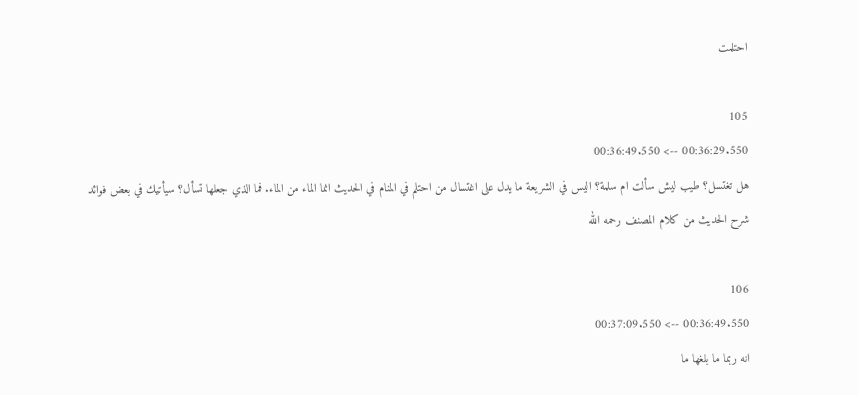احتلمت

105
00:36:29.550 --> 00:36:49.550
هل تغتسل؟ طيب ليش سألت ام سلمة؟ اليس في الشريعة ما يدل على اغتسال من احتلم في المنام في الحديث انما الماء من الماء. فما الذي جعلها تسأل؟ سيأتيك في بعض فوائد شرح الحديث من كلام المصنف رحمه الله

106
00:36:49.550 --> 00:37:09.550
انه ربما ما بلغها ما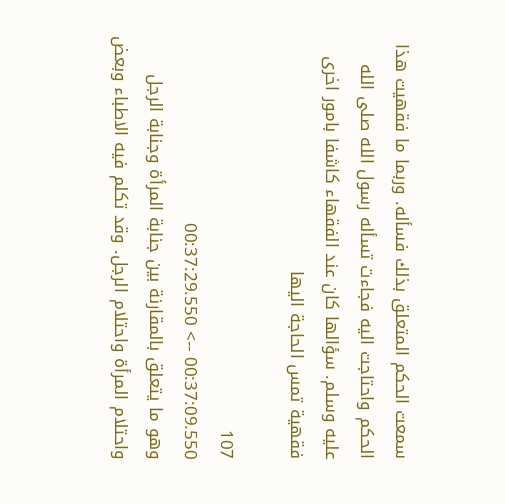سمعت الحكم المتعلق بذلك فسأله. وربما ما فقهيت هذا الحكم واحتاجت اليه فجاءت تسأله رسول الله صلى الله عليه وسلم. سؤالها كان عند الفقهاء كاشفا بامور اخرى فقهية تمس الحاجة اليها

107
00:37:09.550 --> 00:37:29.550
وهو ما يتعلق بالمقارنة بين جنابة المرأة وجنابة الرجل واحتلام المرأة واحتلام الرجل. وقد تكلم فيه الاطباء وبعض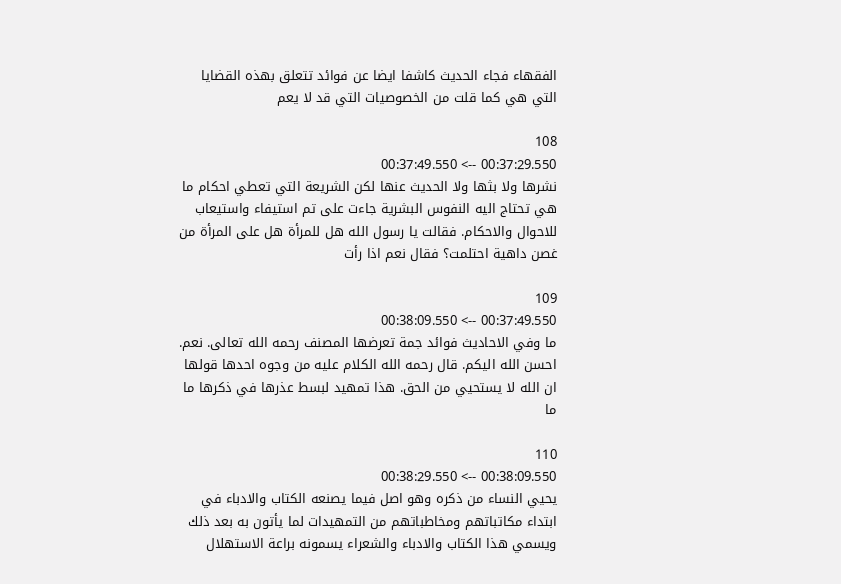الفقهاء فجاء الحديث كاشفا ايضا عن فوائد تتعلق بهذه القضايا التي هي كما قلت من الخصوصيات التي قد لا يعم

108
00:37:29.550 --> 00:37:49.550
نشرها ولا بثها ولا الحديث عنها لكن الشريعة التي تعطي احكام ما هي تحتاج اليه النفوس البشرية جاءت على تم استيفاء واستيعاب للاحوال والاحكام. فقالت يا رسول الله هل للمرأة هل على المرأة من غصن داهية احتلمت؟ فقال نعم اذا رأت

109
00:37:49.550 --> 00:38:09.550
ما وفي الاحاديث فوائد جمة تعرضها المصنف رحمه الله تعالى. نعم. احسن الله اليكم. قال رحمه الله الكلام عليه من وجوه احدها قولها ان الله لا يستحيي من الحق. هذا تمهيد لبسط عذرها في ذكرها ما ما

110
00:38:09.550 --> 00:38:29.550
يحيي النساء من ذكره وهو اصل فيما يصنعه الكتاب والادباء في ابتداء مكاتباتهم ومخاطباتهم من التمهيدات لما يأتون به بعد ذلك ويسمي هذا الكتاب والادباء والشعراء يسمونه براعة الاستهلال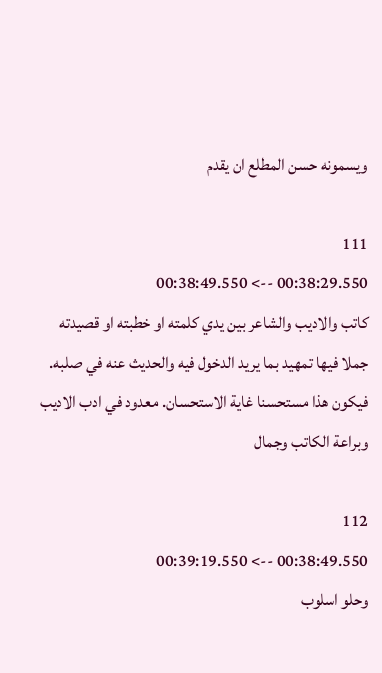ويسمونه حسن المطلع ان يقدم

111
00:38:29.550 --> 00:38:49.550
كاتب والاديب والشاعر بين يدي كلمته او خطبته او قصيدته جملا فيها تمهيد بما يريد الدخول فيه والحديث عنه في صلبه. فيكون هذا مستحسنا غاية الاستحسان. معدود في ادب الاديب وبراعة الكاتب وجمال

112
00:38:49.550 --> 00:39:19.550
وحلو اسلوب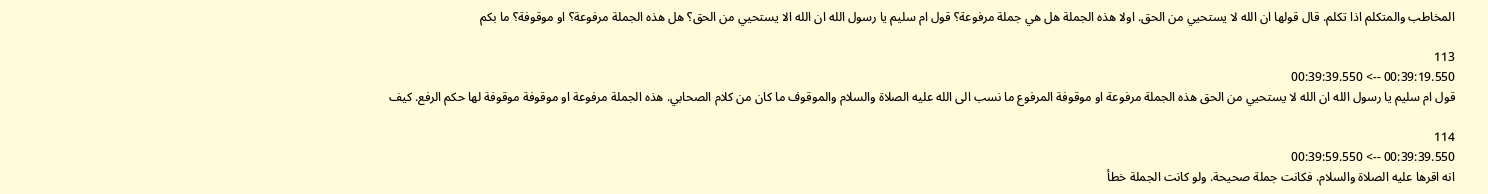المخاطب والمتكلم اذا تكلم. قال قولها ان الله لا يستحيي من الحق. اولا هذه الجملة هل هي جملة مرفوعة؟ قول ام سليم يا رسول الله ان الله الا يستحيي من الحق؟ هل هذه الجملة مرفوعة؟ او موقوفة؟ ما بكم

113
00:39:19.550 --> 00:39:39.550
قول ام سليم يا رسول الله ان الله لا يستحيي من الحق هذه الجملة مرفوعة او موقوفة المرفوع ما نسب الى الله عليه الصلاة والسلام والموقوف ما كان من كلام الصحابي. هذه الجملة مرفوعة او موقوفة موقوفة لها حكم الرفع. كيف

114
00:39:39.550 --> 00:39:59.550
انه اقرها عليه الصلاة والسلام. فكانت جملة صحيحة. ولو كانت الجملة خطأ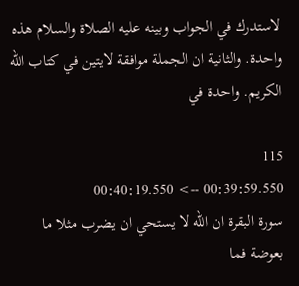لاستدرك في الجواب وبينه عليه الصلاة والسلام هذه واحدة. والثانية ان الجملة موافقة لايتين في كتاب الله الكريم. واحدة في

115
00:39:59.550 --> 00:40:19.550
سورة البقرة ان الله لا يستحي ان يضرب مثلا ما بعوضة فما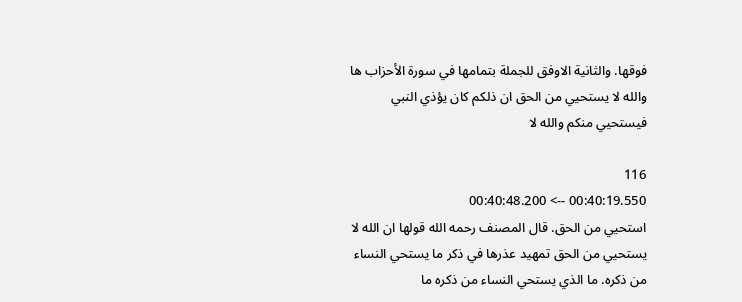فوقها. والثانية الاوفق للجملة بتمامها في سورة الأحزاب ها والله لا يستحيي من الحق ان ذلكم كان يؤذي النبي فيستحيي منكم والله لا

116
00:40:19.550 --> 00:40:48.200
استحيي من الحق. قال المصنف رحمه الله قولها ان الله لا يستحيي من الحق تمهيد عذرها في ذكر ما يستحي النساء من ذكره. ما الذي يستحي النساء من ذكره ما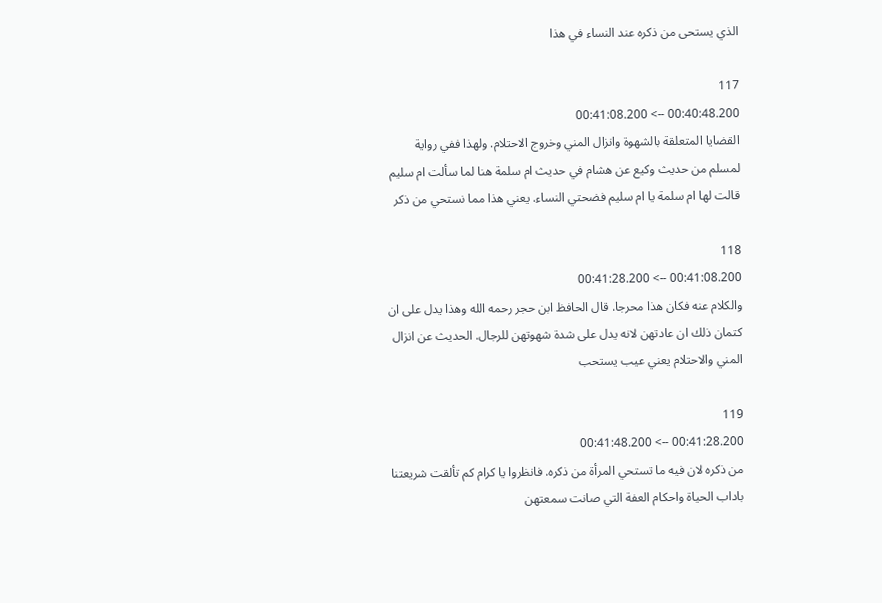الذي يستحى من ذكره عند النساء في هذا

117
00:40:48.200 --> 00:41:08.200
القضايا المتعلقة بالشهوة وانزال المني وخروج الاحتلام. ولهذا ففي رواية لمسلم من حديث وكيع عن هشام في حديث ام سلمة هنا لما سألت ام سليم قالت لها ام سلمة يا ام سليم فضحتي النساء. يعني هذا مما نستحي من ذكر

118
00:41:08.200 --> 00:41:28.200
والكلام عنه فكان هذا محرجا. قال الحافظ ابن حجر رحمه الله وهذا يدل على ان كتمان ذلك ان عادتهن لانه يدل على شدة شهوتهن للرجال. الحديث عن انزال المني والاحتلام يعني عيب يستحب

119
00:41:28.200 --> 00:41:48.200
من ذكره لان فيه ما تستحي المرأة من ذكره. فانظروا يا كرام كم تألقت شريعتنا باداب الحياة واحكام العفة التي صانت سمعتهن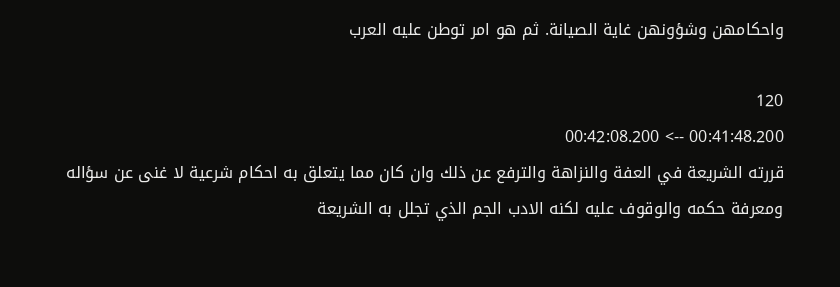واحكامهن وشؤونهن غاية الصيانة. ثم هو امر توطن عليه العرب

120
00:41:48.200 --> 00:42:08.200
قررته الشريعة في العفة والنزاهة والترفع عن ذلك وان كان مما يتعلق به احكام شرعية لا غنى عن سؤاله ومعرفة حكمه والوقوف عليه لكنه الادب الجم الذي تجلل به الشريعة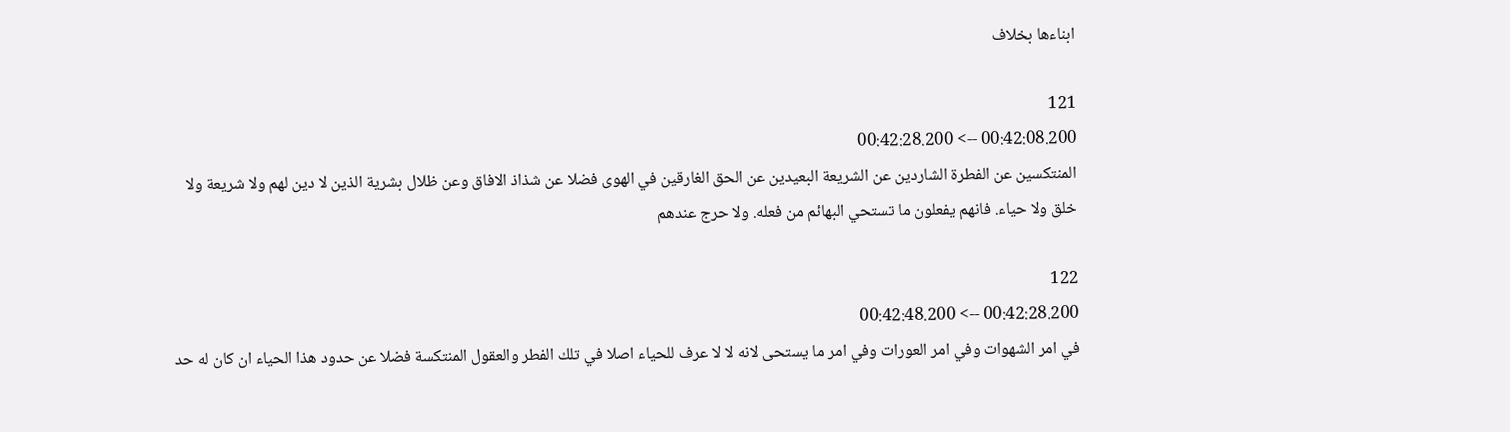ابناءها بخلاف

121
00:42:08.200 --> 00:42:28.200
المنتكسين عن الفطرة الشاردين عن الشريعة البعيدين عن الحق الغارقين في الهوى فضلا عن شذاذ الافاق وعن ظلال بشرية الذين لا دين لهم ولا شريعة ولا خلق ولا حياء. فانهم يفعلون ما تستحي البهائم من فعله. ولا حرج عندهم

122
00:42:28.200 --> 00:42:48.200
في امر الشهوات وفي امر العورات وفي امر ما يستحى لانه لا لا عرف للحياء اصلا في تلك الفطر والعقول المنتكسة فضلا عن حدود هذا الحياء ان كان له حد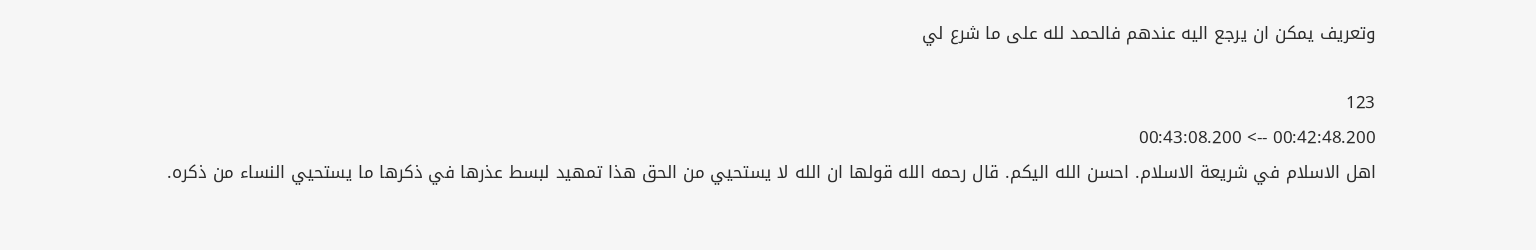وتعريف يمكن ان يرجع اليه عندهم فالحمد لله على ما شرع لي

123
00:42:48.200 --> 00:43:08.200
اهل الاسلام في شريعة الاسلام. احسن الله اليكم. قال رحمه الله قولها ان الله لا يستحيي من الحق هذا تمهيد لبسط عذرها في ذكرها ما يستحيي النساء من ذكره.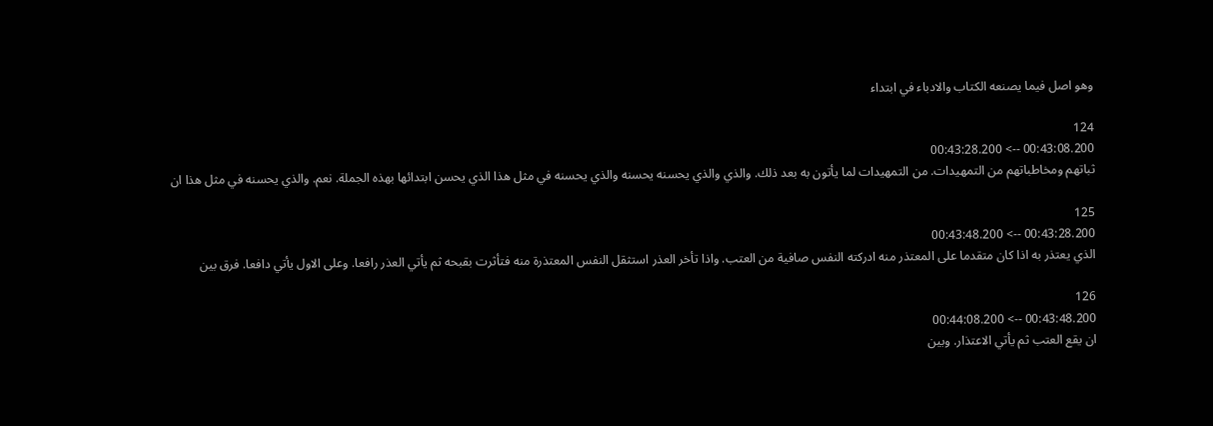وهو اصل فيما يصنعه الكتاب والادباء في ابتداء

124
00:43:08.200 --> 00:43:28.200
ثباتهم ومخاطباتهم من التمهيدات. من التمهيدات لما يأتون به بعد ذلك. والذي والذي يحسنه يحسنه والذي يحسنه في مثل هذا الذي يحسن ابتدائها بهذه الجملة. نعم. والذي يحسنه في مثل هذا ان

125
00:43:28.200 --> 00:43:48.200
الذي يعتذر به اذا كان متقدما على المعتذر منه ادركته النفس صافية من العتب. واذا تأخر العذر استثقل النفس المعتذرة منه فتأثرت بقبحه ثم يأتي العذر رافعا. وعلى الاول يأتي دافعا. فرق بين

126
00:43:48.200 --> 00:44:08.200
ان يقع العتب ثم يأتي الاعتذار. وبين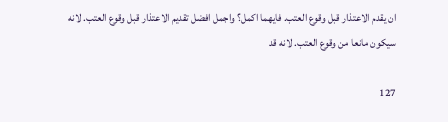ان يقدم الاعتذار قبل وقوع العتب. فايهما اكمل؟ واجمل افضل تقديم الاعتذار قبل وقوع العتب. لانه سيكون مانعا من وقوع العتب. لانه قد

127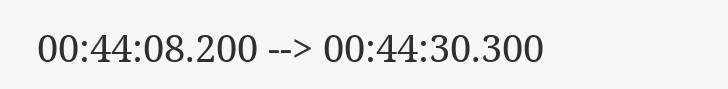00:44:08.200 --> 00:44:30.300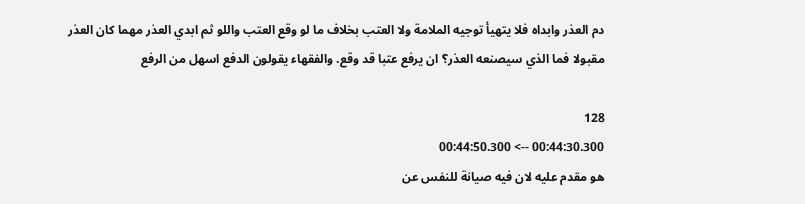دم العذر وابداه فلا يتهيأ توجيه الملامة ولا العتب بخلاف ما لو وقع العتب واللو ثم ابدي العذر مهما كان العذر مقبولا فما الذي سيصنعه العذر؟ ان يرفع عتبا قد وقع. والفقهاء يقولون الدفع اسهل من الرفع

128
00:44:30.300 --> 00:44:50.300
هو مقدم عليه لان فيه صيانة للنفس عن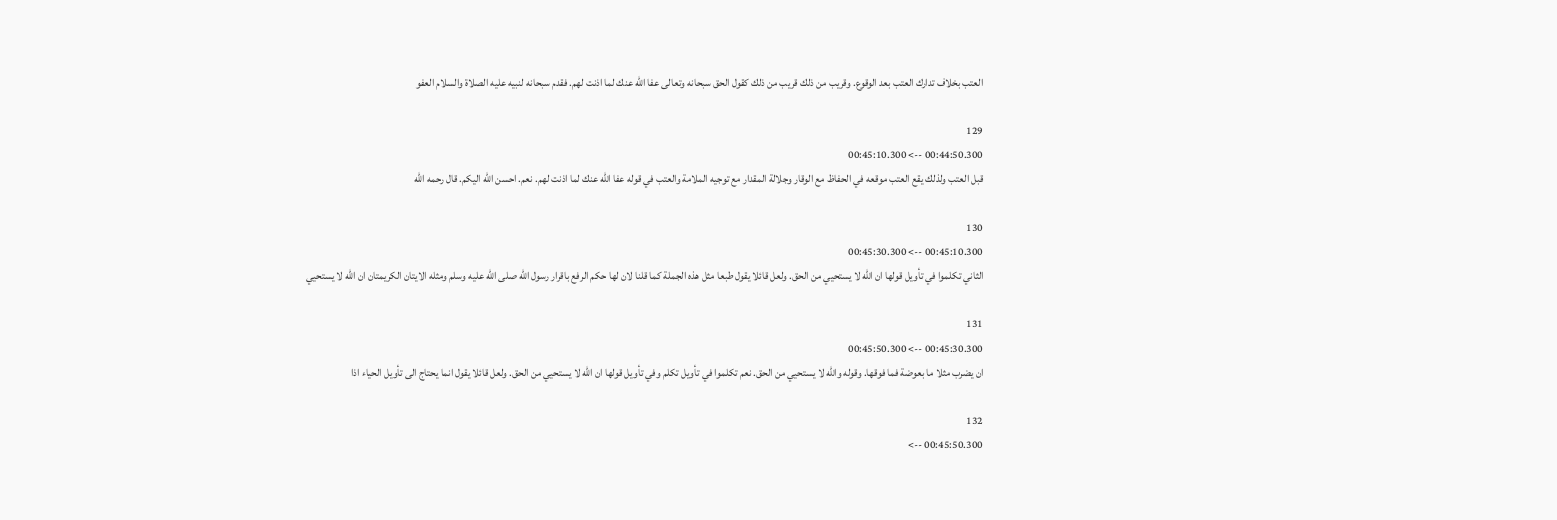العتب بخلاف تدارك العتب بعد الوقوع. وقريب من ذلك قريب من ذلك كقول الحق سبحانه وتعالى عفا الله عنك لما اذنت لهم. فقدم سبحانه لنبيه عليه الصلاة والسلام العفو

129
00:44:50.300 --> 00:45:10.300
قبل العتب ولذلك يقع العتب موقعه في الحفاظ مع الوقار وجلالة المقدار مع توجيه الملامة والعتب في قوله عفا الله عنك لما اذنت لهم. نعم. احسن الله اليكم. قال رحمه الله

130
00:45:10.300 --> 00:45:30.300
الثاني تكلموا في تأويل قولها ان الله لا يستحيي من الحق. ولعل قائلا يقول طبعا مثل هذه الجملة كما قلنا لان لها حكم الرفع باقرار رسول الله صلى الله عليه وسلم ومثله الايتان الكريمتان ان الله لا يستحيي

131
00:45:30.300 --> 00:45:50.300
ان يضرب مثلا ما بعوضة فما فوقها. وقوله والله لا يستحيي من الحق. نعم تكلموا في تأويل تكلم وفي تأويل قولها ان الله لا يستحيي من الحق. ولعل قائلا يقول انما يحتاج الى تأويل الحياء اذا

132
00:45:50.300 -->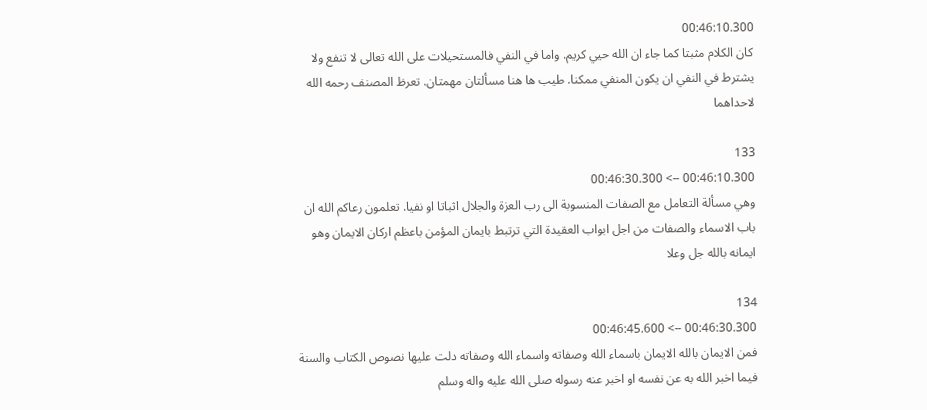00:46:10.300
كان الكلام مثبتا كما جاء ان الله حيي كريم. واما في النفي فالمستحيلات على الله تعالى لا تنفع ولا يشترط في النفي ان يكون المنفي ممكنا. طيب ها هنا مسألتان مهمتان. تعرظ المصنف رحمه الله لاحداهما

133
00:46:10.300 --> 00:46:30.300
وهي مسألة التعامل مع الصفات المنسوبة الى رب العزة والجلال اثباتا او نفيا. تعلمون رعاكم الله ان باب الاسماء والصفات من اجل ابواب العقيدة التي ترتبط بايمان المؤمن باعظم اركان الايمان وهو ايمانه بالله جل وعلا

134
00:46:30.300 --> 00:46:45.600
فمن الايمان بالله الايمان باسماء الله وصفاته واسماء الله وصفاته دلت عليها نصوص الكتاب والسنة فيما اخبر الله به عن نفسه او اخبر عنه رسوله صلى الله عليه واله وسلم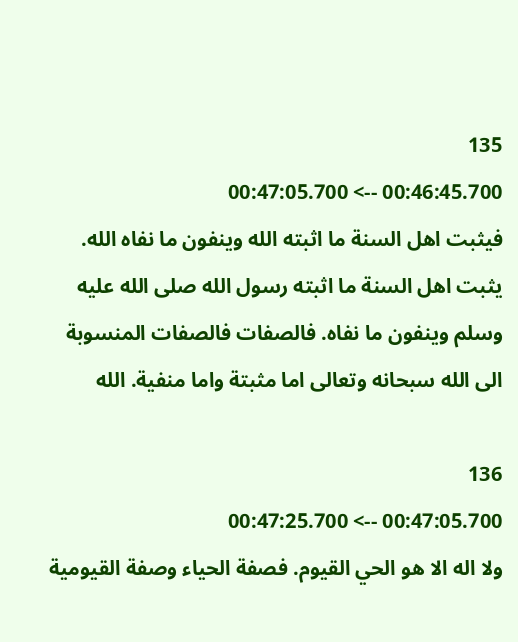135
00:46:45.700 --> 00:47:05.700
فيثبت اهل السنة ما اثبته الله وينفون ما نفاه الله. يثبت اهل السنة ما اثبته رسول الله صلى الله عليه وسلم وينفون ما نفاه. فالصفات فالصفات المنسوبة الى الله سبحانه وتعالى اما مثبتة واما منفية. الله

136
00:47:05.700 --> 00:47:25.700
ولا اله الا هو الحي القيوم. فصفة الحياء وصفة القيومية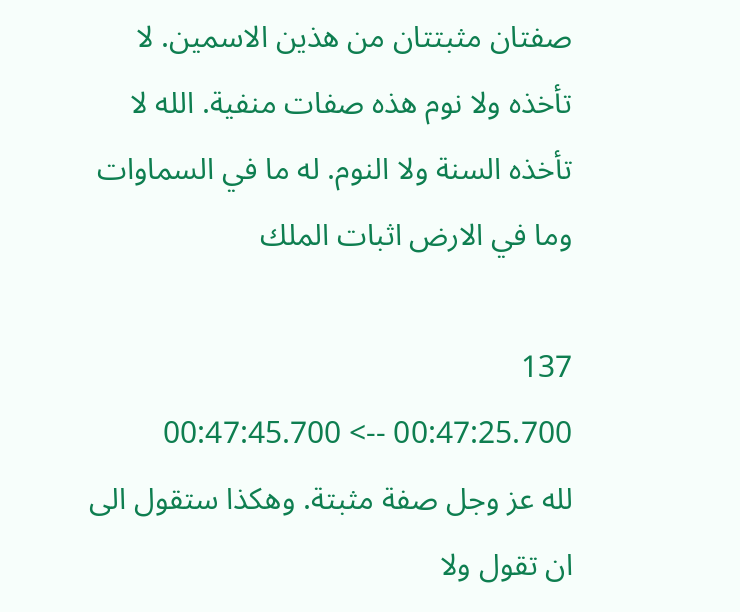صفتان مثبتتان من هذين الاسمين. لا تأخذه ولا نوم هذه صفات منفية. الله لا تأخذه السنة ولا النوم. له ما في السماوات وما في الارض اثبات الملك

137
00:47:25.700 --> 00:47:45.700
لله عز وجل صفة مثبتة. وهكذا ستقول الى ان تقول ولا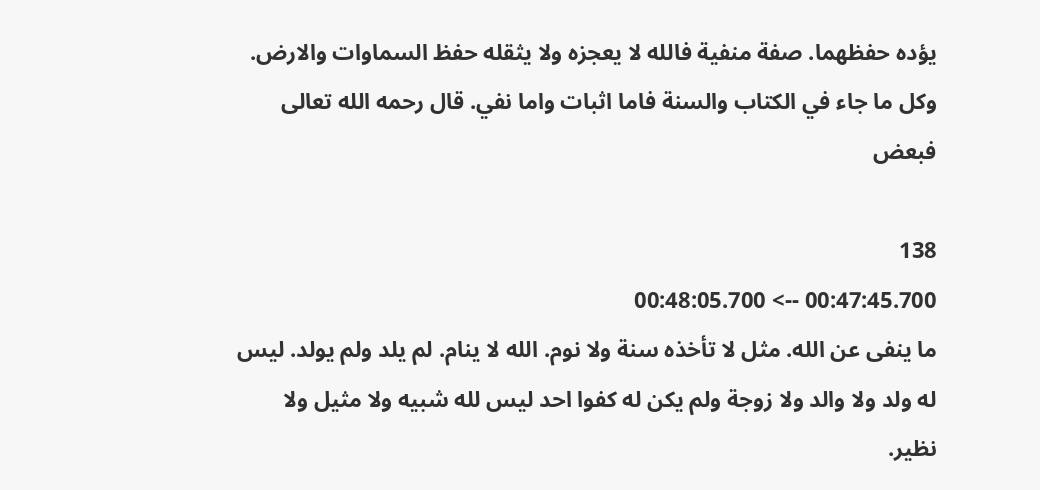يؤده حفظهما. صفة منفية فالله لا يعجزه ولا يثقله حفظ السماوات والارض. وكل ما جاء في الكتاب والسنة فاما اثبات واما نفي. قال رحمه الله تعالى فبعض

138
00:47:45.700 --> 00:48:05.700
ما ينفى عن الله. مثل لا تأخذه سنة ولا نوم. الله لا ينام. لم يلد ولم يولد. ليس له ولد ولا والد ولا زوجة ولم يكن له كفوا احد ليس لله شبيه ولا مثيل ولا نظير.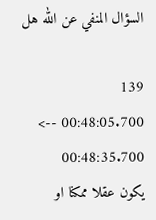السؤال المنفي عن الله هل

139
00:48:05.700 --> 00:48:35.700
يكون عقلا ممكنا او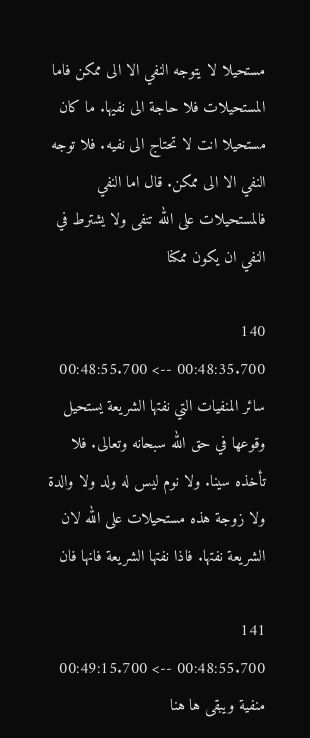مستحيلا لا يتوجه النفي الا الى ممكن فاما المستحيلات فلا حاجة الى نفيها. ما كان مستحيلا انت لا تحتاج الى نفيه. فلا توجه النفي الا الى ممكن. قال اما النفي فالمستحيلات على الله تنفى ولا يشترط في النفي ان يكون ممكنا

140
00:48:35.700 --> 00:48:55.700
سائر المنفيات التي نفتها الشريعة يستحيل وقوعها في حق الله سبحانه وتعالى. فلا تأخذه سينا. ولا نوم ليس له ولد ولا والدة ولا زوجة هذه مستحيلات على الله لان الشريعة نفتها. فاذا نفتها الشريعة فانها فان

141
00:48:55.700 --> 00:49:15.700
منفية ويبقى ها هنا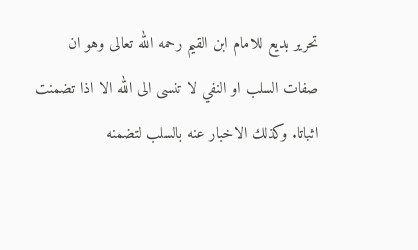تحرير بديع للامام ابن القيم رحمه الله تعالى وهو ان صفات السلب او النفي لا تنسى الى الله الا اذا تضمنت اثباتا. وكذلك الاخبار عنه بالسلب لتضمنه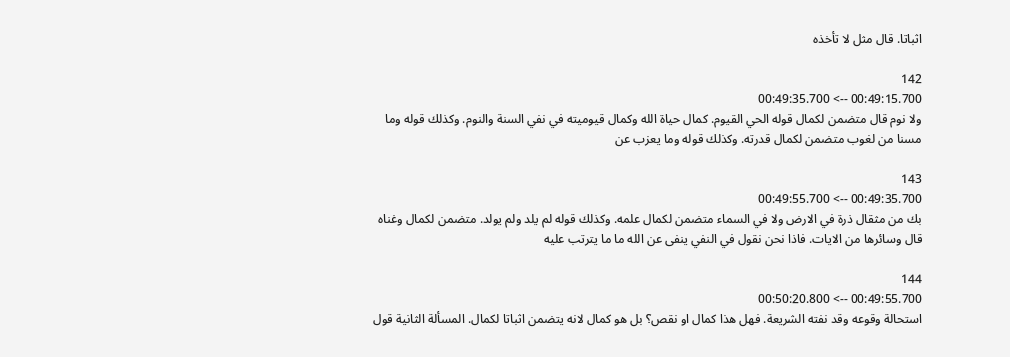اثباتا. قال مثل لا تأخذه

142
00:49:15.700 --> 00:49:35.700
ولا نوم قال متضمن لكمال قوله الحي القيوم. كمال حياة الله وكمال قيوميته في نفي السنة والنوم. وكذلك قوله وما مسنا من لغوب متضمن لكمال قدرته. وكذلك قوله وما يعزب عن

143
00:49:35.700 --> 00:49:55.700
بك من مثقال ذرة في الارض ولا في السماء متضمن لكمال علمه. وكذلك قوله لم يلد ولم يولد. متضمن لكمال وغناه قال وسائرها من الايات. فاذا نحن نقول في النفي ينفى عن الله ما ما يترتب عليه

144
00:49:55.700 --> 00:50:20.800
استحالة وقوعه وقد نفته الشريعة. فهل هذا كمال او نقص؟ بل هو كمال لانه يتضمن اثباتا لكمال. المسألة الثانية قول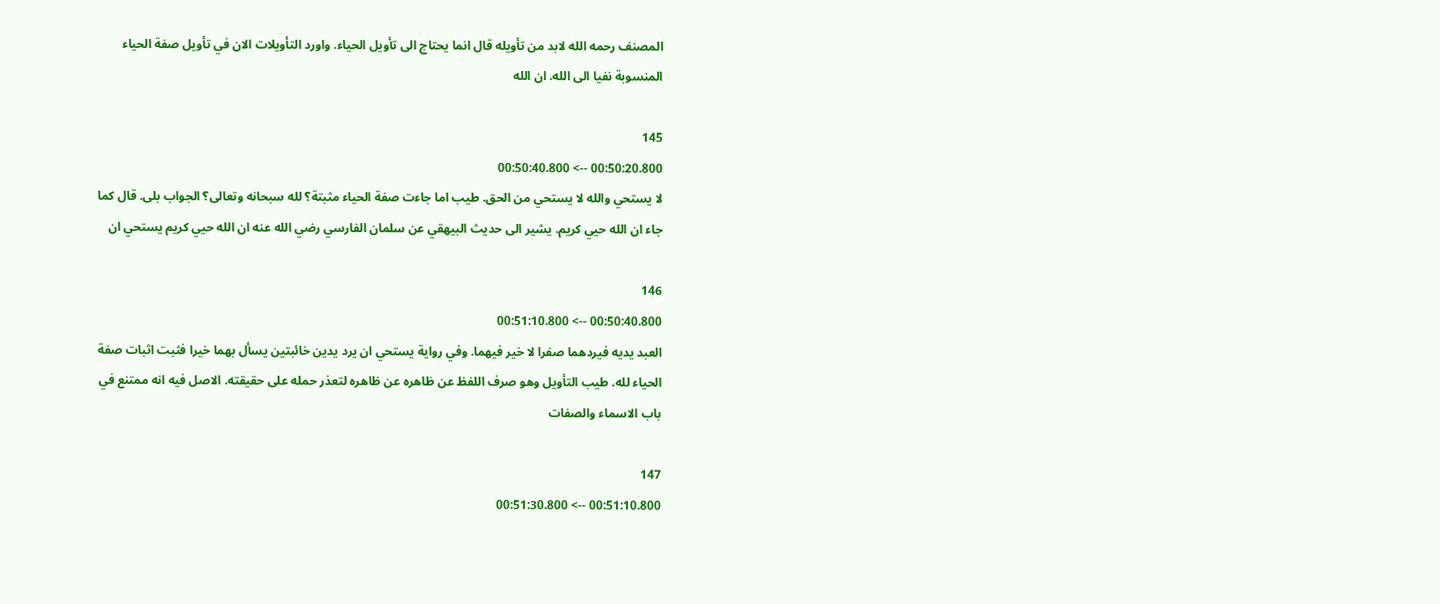المصنف رحمه الله لابد من تأويله قال انما يحتاج الى تأويل الحياء. واورد التأويلات الان في تأويل صفة الحياء المنسوبة نفيا الى الله. ان الله

145
00:50:20.800 --> 00:50:40.800
لا يستحي والله لا يستحي من الحق. طيب اما جاءت صفة الحياء مثبتة؟ لله سبحانه وتعالى؟ الجواب بلى. قال كما جاء ان الله حيي كريم. يشير الى حديث البيهقي عن سلمان الفارسي رضي الله عنه ان الله حيي كريم يستحي ان

146
00:50:40.800 --> 00:51:10.800
العبد يديه فيردهما صفرا لا خير فيهما. وفي رواية يستحي ان يرد يدين خائبتين يسأل بهما خيرا فثبت اثبات صفة الحياء لله. طيب التأويل وهو صرف اللفظ عن ظاهره عن ظاهره لتعذر حمله على حقيقته. الاصل فيه انه ممتنع في باب الاسماء والصفات

147
00:51:10.800 --> 00:51:30.800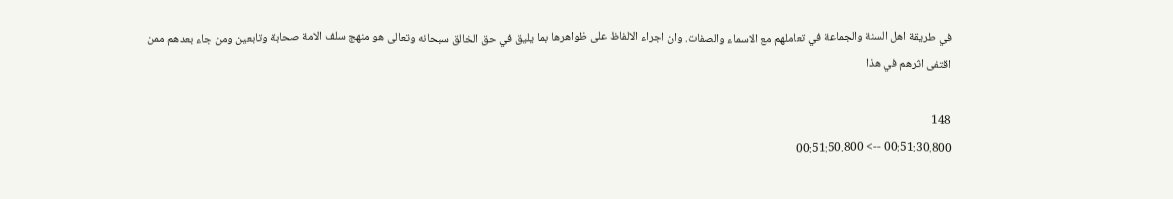في طريقة اهل السنة والجماعة في تعاملهم مع الاسماء والصفات. وان اجراء الالفاظ على ظواهرها بما يليق في حق الخالق سبحانه وتعالى هو منهج سلف الامة صحابة وتابعين ومن جاء بعدهم ممن اقتفى اثرهم في هذا

148
00:51:30.800 --> 00:51:50.800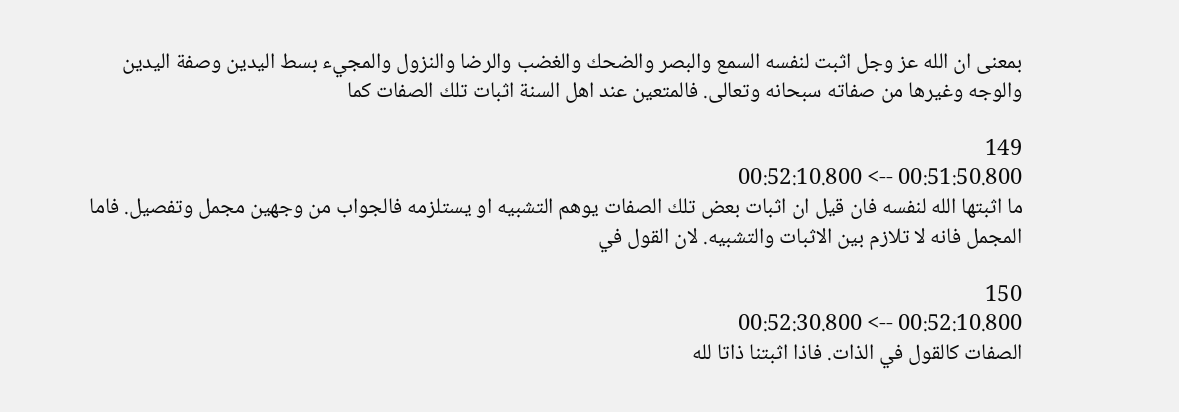بمعنى ان الله عز وجل اثبت لنفسه السمع والبصر والضحك والغضب والرضا والنزول والمجيء بسط اليدين وصفة اليدين والوجه وغيرها من صفاته سبحانه وتعالى. فالمتعين عند اهل السنة اثبات تلك الصفات كما

149
00:51:50.800 --> 00:52:10.800
ما اثبتها الله لنفسه فان قيل ان اثبات بعض تلك الصفات يوهم التشبيه او يستلزمه فالجواب من وجهين مجمل وتفصيل. فاما المجمل فانه لا تلازم بين الاثبات والتشبيه. لان القول في

150
00:52:10.800 --> 00:52:30.800
الصفات كالقول في الذات. فاذا اثبتنا ذاتا لله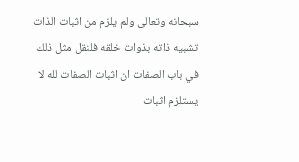سبحانه وتعالى ولم يلزم من اثبات الذات تشبيه ذاته بذوات خلقه فلنقل مثل ذلك في باب الصفات ان اثبات الصفات لله لا يستلزم اثبات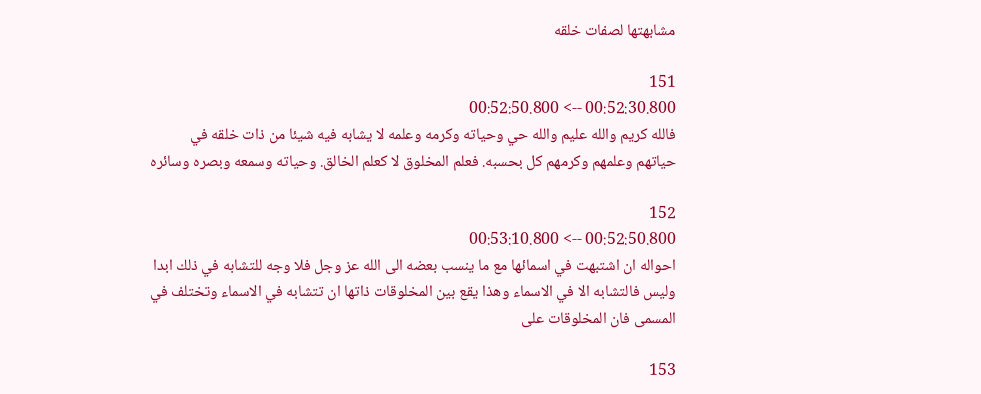مشابهتها لصفات خلقه

151
00:52:30.800 --> 00:52:50.800
فالله كريم والله عليم والله حي وحياته وكرمه وعلمه لا يشابه فيه شيئا من ذات خلقه في حياتهم وعلمهم وكرمهم كل بحسبه. فعلم المخلوق لا كعلم الخالق. وحياته وسمعه وبصره وسائره

152
00:52:50.800 --> 00:53:10.800
احواله ان اشتبهت في اسمائها مع ما ينسب بعضه الى الله عز وجل فلا وجه للتشابه في ذلك ابدا وليس فالتشابه الا في الاسماء وهذا يقع بين المخلوقات ذاتها ان تتشابه في الاسماء وتختلف في المسمى فان المخلوقات على

153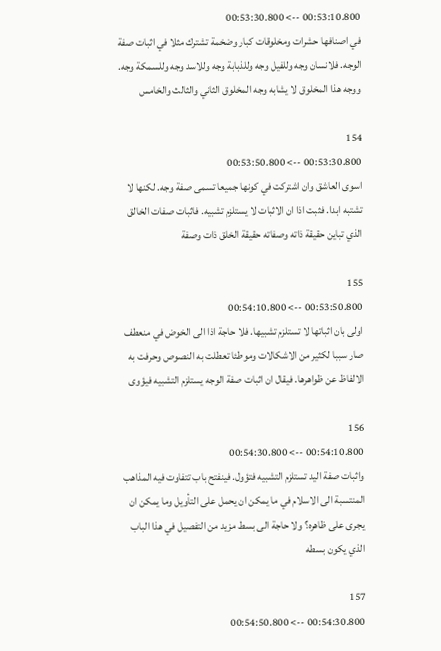00:53:10.800 --> 00:53:30.800
في اصنافها حشرات ومخلوقات كبار وضخمة تشترك مثلا في اثبات صفة الوجه. فلانسان وجه وللفيل وجه وللذبابة وجه وللاسد وجه وللسمكة وجه. ووجه هذا المخلوق لا يشابه وجه المخلوق الثاني والثالث والخامس

154
00:53:30.800 --> 00:53:50.800
اسوى العاشق وان اشتركت في كونها جميعا تسمى صفة وجه. لكنها لا تشتبه ابدا. فثبت اذا ان الاثبات لا يستلزم تشبيه. فاثبات صفات الخالق الذي تباين حقيقة ذاته وصفاته حقيقة الخلق ذات وصفة

155
00:53:50.800 --> 00:54:10.800
اولى بان اثباتها لا تستلزم تشبيها. فلا حاجة اذا الى الخوض في منعطف صار سببا لكثير من الاشكالات وموطئا تعطلت به النصوص وحرفت به الالفاظ عن ظواهرها. فيقال ان اثبات صفة الوجه يستلزم التشبيه فيؤوى

156
00:54:10.800 --> 00:54:30.800
واثبات صفة اليد تستلزم التشبيه فتؤول. فينفتح باب تتفاوت فيه المذاهب المنتسبة الى الاسلام في ما يمكن ان يحمل على التأويل وما يمكن ان يجرى على ظاهره؟ ولا حاجة الى بسط مزيد من التفصيل في هذا الباب الذي يكون بسطه

157
00:54:30.800 --> 00:54:50.800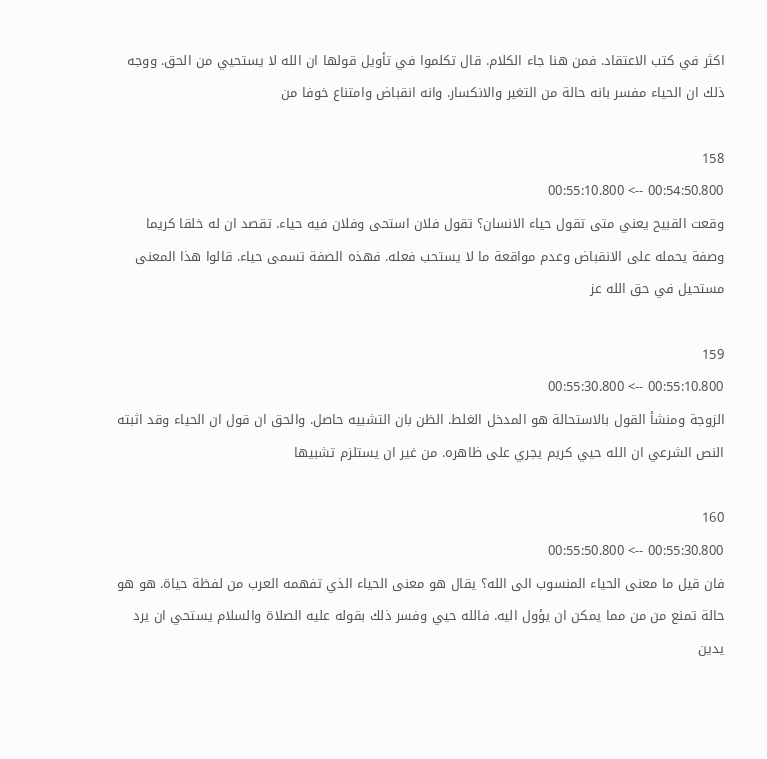اكثر في كتب الاعتقاد. فمن هنا جاء الكلام. قال تكلموا في تأويل قولها ان الله لا يستحيي من الحق. ووجه ذلك ان الحياء مفسر بانه حالة من التغير والانكسار. وانه انقباض وامتناع خوفا من

158
00:54:50.800 --> 00:55:10.800
وقعت القبيح يعني متى تقول حياء الانسان؟ تقول فلان استحى وفلان فيه حياء. تقصد ان له خلقا كريما وصفة يحمله على الانقباض وعدم مواقعة ما لا يستحب فعله. فهذه الصفة تسمى حياء. قالوا هذا المعنى مستحيل في حق الله عز

159
00:55:10.800 --> 00:55:30.800
الزوجة ومنشأ القول بالاستحالة هو المدخل الغلط. الظن بان التشبيه حاصل. والحق ان قول ان الحياء وقد اثبته النص الشرعي ان الله حيي كريم يجري على ظاهره. من غير ان يستلزم تشبيها

160
00:55:30.800 --> 00:55:50.800
فان قيل ما معنى الحياء المنسوب الى الله؟ يقال هو معنى الحياء الذي تفهمه العرب من لفظة حياة. هو هو حالة تمنع من من مما يمكن ان يؤول اليه. فالله حيي وفسر ذلك بقوله عليه الصلاة والسلام يستحي ان يرد يدين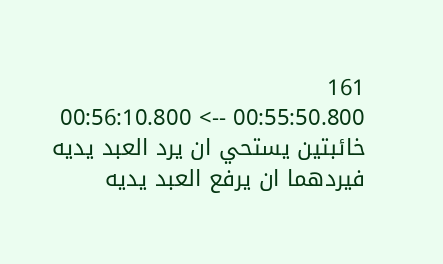161
00:55:50.800 --> 00:56:10.800
خائبتين يستحي ان يرد العبد يديه فيردهما ان يرفع العبد يديه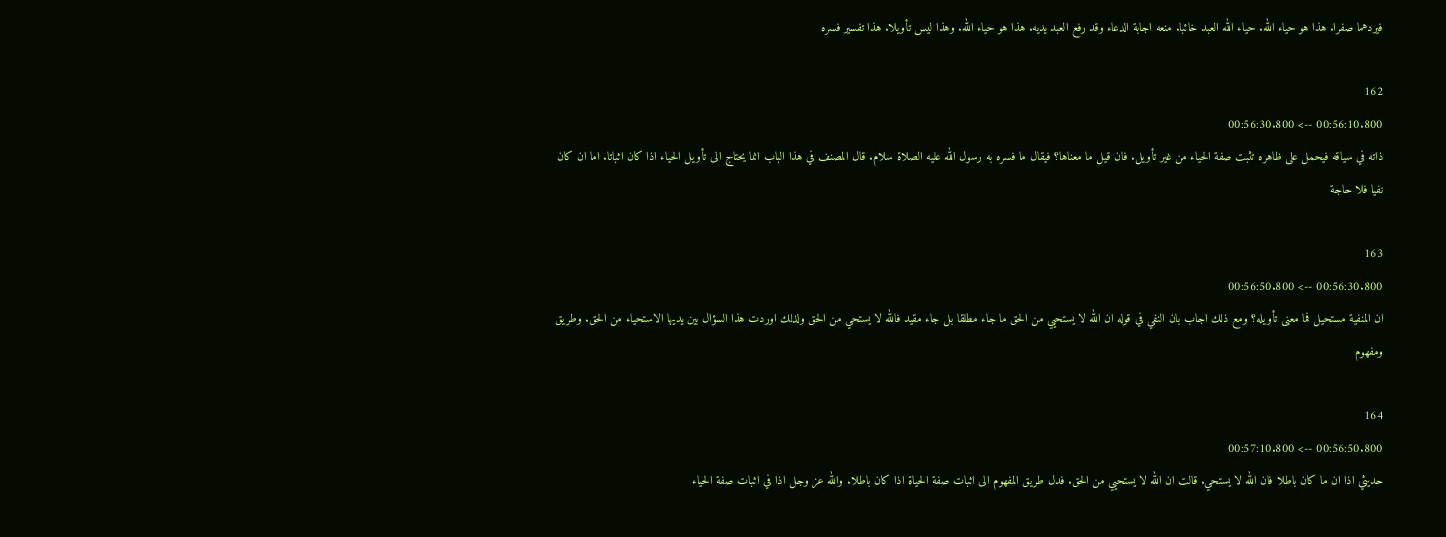فيردهما صفرا. هذا هو حياء الله. حياء الله العبد خائبا. منعه اجابة الدعاء وقد رفع العبد يديه. هذا هو حياء الله. وهذا ليس تأويلا. هذا تفسير فسره

162
00:56:10.800 --> 00:56:30.800
ذاته في سياقه فيحمل على ظاهره تثبت صفة الحياء من غير تأويل. فان قيل ما معناها؟ فيقال ما فسره به رسول الله عليه الصلاة سلام. قال المصنف في هذا الباب انما يحتاج الى تأويل الحياء اذا كان اثباتا. اما ان كان نفيا فلا حاجة

163
00:56:30.800 --> 00:56:50.800
ان المنفية مستحيل فما معنى تأويله؟ ومع ذلك اجاب بان النفي في قوله ان الله لا يستحيي من الحق ما جاء مطلقا بل جاء مقيد فالله لا يستحي من الحق ولذلك اوردت هذا السؤال بين يديها الاستحياء من الحق. وطريق ومفهوم

164
00:56:50.800 --> 00:57:10.800
حديثي اذا ان ما كان باطلا فان الله لا يستحي. قالت ان الله لا يستحيي من الحق. فدل طريق المفهوم الى اثبات صفة الحياة اذا كان باطلا. والله عز وجل اذا في اثبات صفة الحياء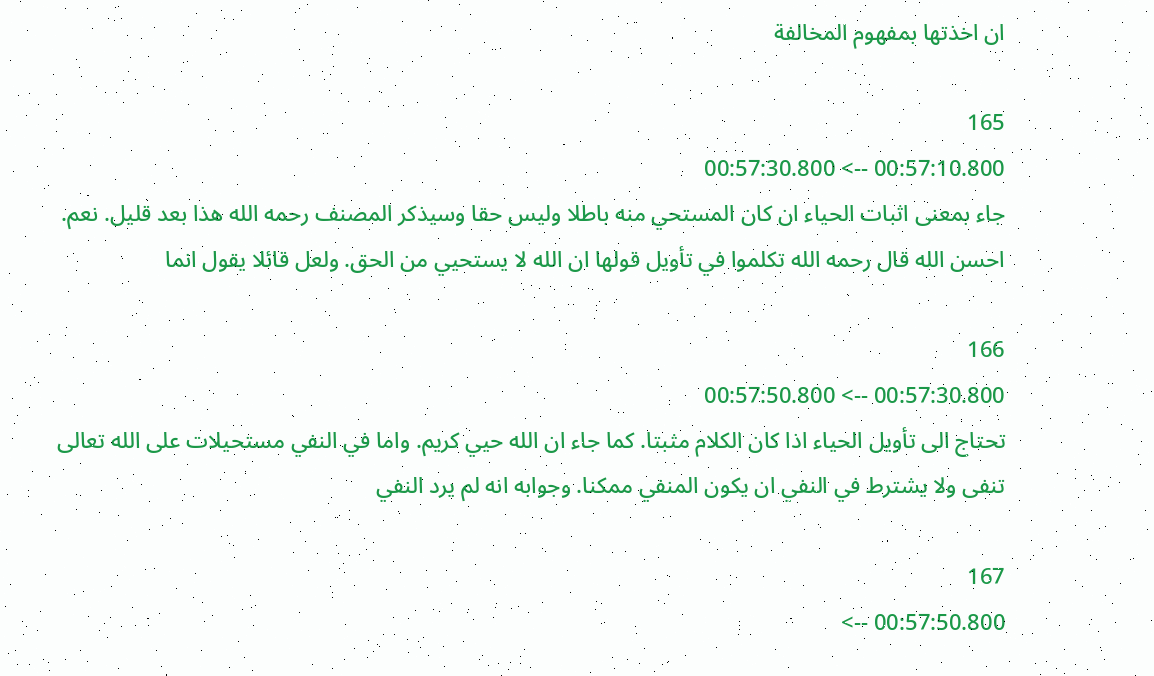ان اخذتها بمفهوم المخالفة

165
00:57:10.800 --> 00:57:30.800
جاء بمعنى اثبات الحياء ان كان المستحي منه باطلا وليس حقا وسيذكر المصنف رحمه الله هذا بعد قليل. نعم. احسن الله قال رحمه الله تكلموا في تأويل قولها ان الله لا يستحيي من الحق. ولعل قائلا يقول انما

166
00:57:30.800 --> 00:57:50.800
تحتاج الى تأويل الحياء اذا كان الكلام مثبتا. كما جاء ان الله حيي كريم. واما في النفي مستحيلات على الله تعالى تنفى ولا يشترط في النفي ان يكون المنفي ممكنا. وجوابه انه لم يرد النفي

167
00:57:50.800 -->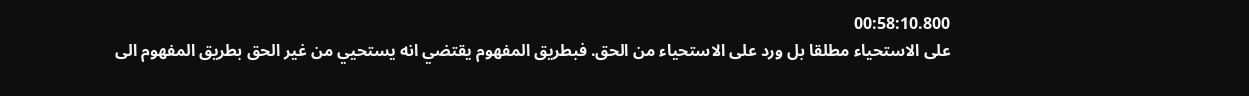00:58:10.800
على الاستحياء مطلقا بل ورد على الاستحياء من الحق. فبطريق المفهوم يقتضي انه يستحيي من غير الحق بطريق المفهوم الى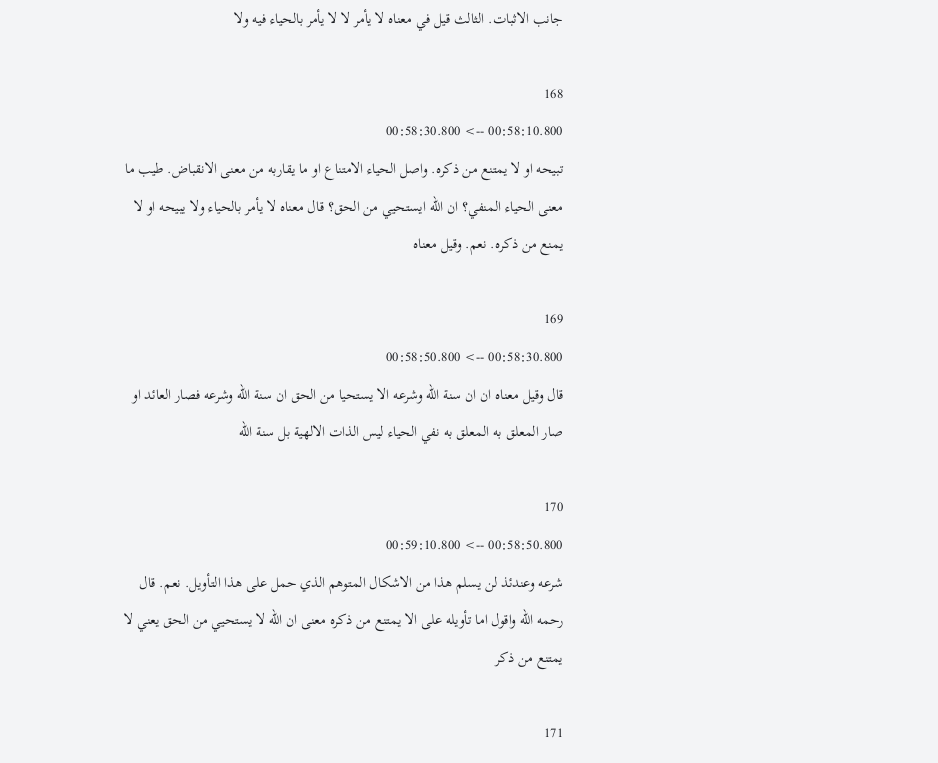جانب الاثبات. الثالث قيل في معناه لا يأمر لا لا يأمر بالحياء فيه ولا

168
00:58:10.800 --> 00:58:30.800
تبيحه او لا يمتنع من ذكره. واصل الحياء الامتناع او ما يقاربه من معنى الانقباض. طيب ما معنى الحياء المنفي؟ ان الله ايستحيي من الحق؟ قال معناه لا يأمر بالحياء ولا يبيحه او لا يمنع من ذكره. نعم. وقيل معناه

169
00:58:30.800 --> 00:58:50.800
قال وقيل معناه ان ان سنة الله وشرعه الا يستحيا من الحق ان سنة الله وشرعه فصار العائد او صار المعلق به المعلق به نفي الحياء ليس الذات الالهية بل سنة الله

170
00:58:50.800 --> 00:59:10.800
شرعه وعندئذ لن يسلم هذا من الاشكال المتوهم الذي حمل على هذا التأويل. نعم. قال رحمه الله واقول اما تأويله على الا يمتنع من ذكره معنى ان الله لا يستحيي من الحق يعني لا يمتنع من ذكر

171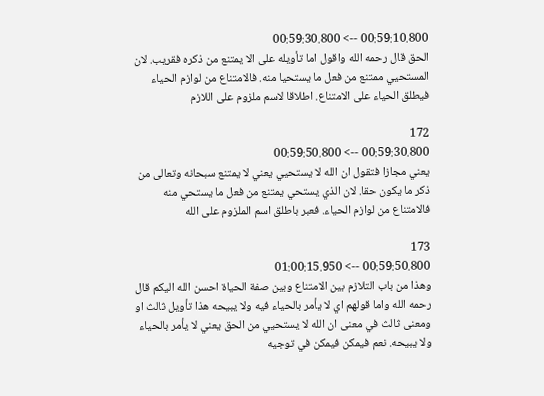00:59:10.800 --> 00:59:30.800
الحق قال رحمه الله واقول اما تأويله على الا يمتنع من ذكره فقريب. لان المستحيي ممتنع من فعل ما يستحيا منه. فالامتناع من لوازم الحياء فيطلق الحياء على الامتناع. اطلاقا لاسم ملزوم على اللازم

172
00:59:30.800 --> 00:59:50.800
يعني مجازا فتقول ان الله لا يستحيي يعني لا يمتنع سبحانه وتعالى من ذكر ما يكون حقا. لان الذي يستحي يمتنع من فعل ما يستحي منه فالامتناع من لوازم الحياء. فعبر باطلق اسم الملزوم على الله

173
00:59:50.800 --> 01:00:15.950
وهذا من باب التلازم بين الامتناع وبين صفة الحياة احسن الله اليكم قال رحمه الله واما قولهم اي لا يأمر بالحياء فيه ولا يبيحه هذا تأويل ثالث او ومعنى ثالث في معنى ان الله لا يستحيي من الحق يعني لا يأمر بالحياء ولا يبيحه. نعم فيمكن فيمكن في توجيه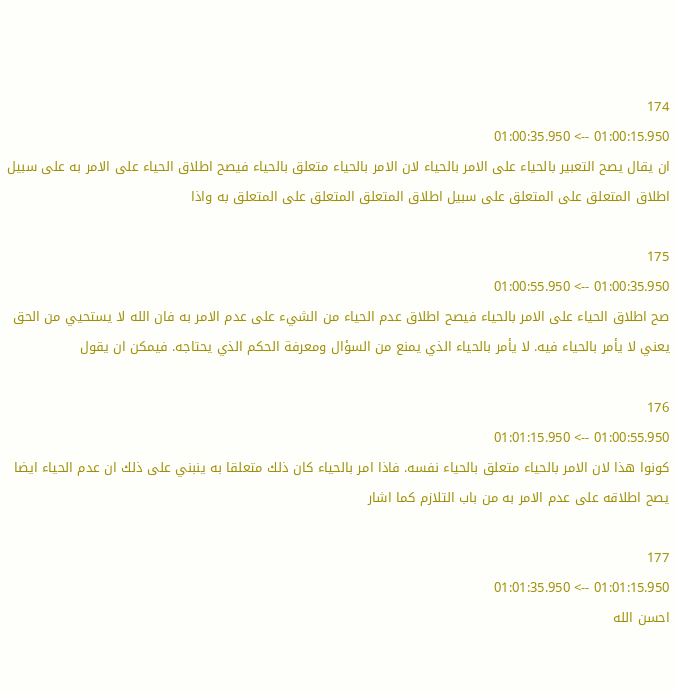174
01:00:15.950 --> 01:00:35.950
ان يقال يصح التعبير بالحياء على الامر بالحياء لان الامر بالحياء متعلق بالحياء فيصح اطلاق الحياء على الامر به على سبيل اطلاق المتعلق على المتعلق على سبيل اطلاق المتعلق المتعلق على المتعلق به واذا

175
01:00:35.950 --> 01:00:55.950
صح اطلاق الحياء على الامر بالحياء فيصح اطلاق عدم الحياء من الشيء على عدم الامر به فان الله لا يستحيي من الحق يعني لا يأمر بالحياء فيه. لا يأمر بالحياء الذي يمنع من السؤال ومعرفة الحكم الذي يحتاجه. فيمكن ان يقول

176
01:00:55.950 --> 01:01:15.950
كونوا هذا لان الامر بالحياء متعلق بالحياء نفسه. فاذا امر بالحياء كان ذلك متعلقا به ينبني على ذلك ان عدم الحياء ايضا يصح اطلاقه على عدم الامر به من باب التلازم كما اشار

177
01:01:15.950 --> 01:01:35.950
احسن الله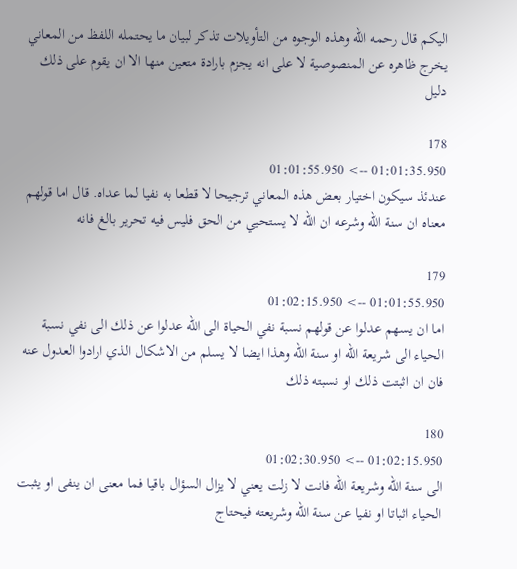اليكم قال رحمه الله وهذه الوجوه من التأويلات تذكر لبيان ما يحتمله اللفظ من المعاني يخرج ظاهره عن المنصوصية لا على انه يجزم بارادة متعين منها الا ان يقوم على ذلك دليل

178
01:01:35.950 --> 01:01:55.950
عندئذ سيكون اختيار بعض هذه المعاني ترجيحا لا قطعا به نفيا لما عداه. قال اما قولهم معناه ان سنة الله وشرعه ان الله لا يستحيي من الحق فليس فيه تحرير بالغ فانه

179
01:01:55.950 --> 01:02:15.950
اما ان يسهم عدلوا عن قولهم نسبة نفي الحياة الى الله عدلوا عن ذلك الى نفي نسبة الحياء الى شريعة الله او سنة الله وهذا ايضا لا يسلم من الاشكال الذي ارادوا العدول عنه فان ان اثبتت ذلك او نسبته ذلك

180
01:02:15.950 --> 01:02:30.950
الى سنة الله وشريعة الله فانت لا زلت يعني لا يزال السؤال باقيا فما معنى ان ينفى او يثبت الحياء اثباتا او نفيا عن سنة الله وشريعته فيحتاج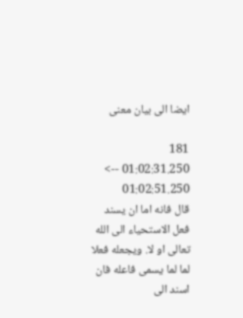ايضا الى بيان معنى

181
01:02:31.250 --> 01:02:51.250
قال فانه اما ان يسند فعل الاستحياء الى الله تعالى او لا. ويجعله فعلا لما لما يسمى فاعله فان اسند الى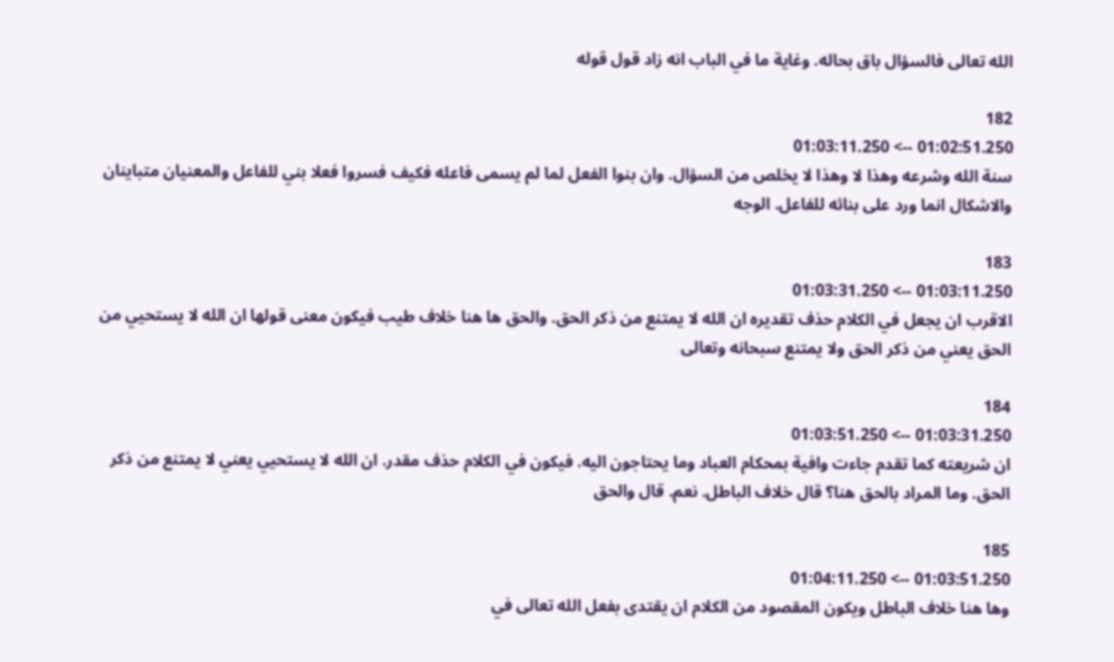الله تعالى فالسؤال باق بحاله. وغاية ما في الباب انه زاد قول قوله

182
01:02:51.250 --> 01:03:11.250
سنة الله وشرعه وهذا لا وهذا لا يخلص من السؤال. وان بنوا الفعل لما لم يسمى فاعله فكيف فسروا فعلا بني للفاعل والمعنيان متباينان والاشكال انما ورد على بنائه للفاعل. الوجه

183
01:03:11.250 --> 01:03:31.250
الاقرب ان يجعل في الكلام حذف تقديره ان الله لا يمتنع من ذكر الحق. والحق ها هنا خلاف طيب فيكون معنى قولها ان الله لا يستحيي من الحق يعني من ذكر الحق ولا يمتنع سبحانه وتعالى

184
01:03:31.250 --> 01:03:51.250
ان شريعته كما تقدم جاءت وافية بمحكام العباد وما يحتاجون اليه. فيكون في الكلام حذف مقدر. ان الله لا يستحيي يعني لا يمتنع من ذكر الحق. وما المراد بالحق هنا؟ قال خلاف الباطل. نعم. قال والحق

185
01:03:51.250 --> 01:04:11.250
وها هنا خلاف الباطل ويكون المقصود من الكلام ان يقتدى بفعل الله تعالى في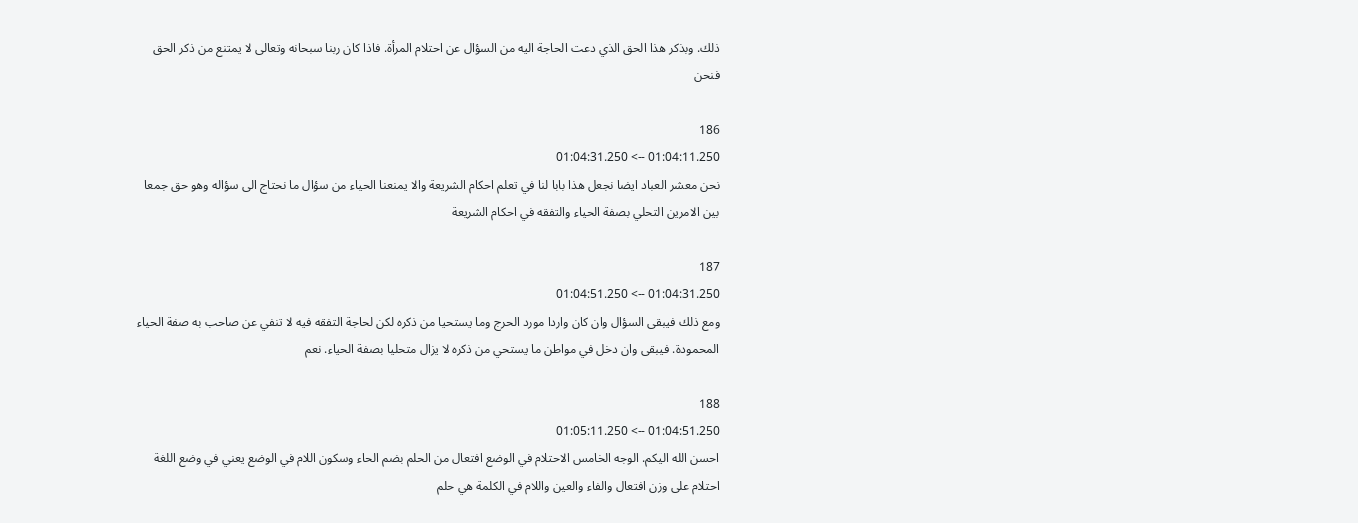ذلك. وبذكر هذا الحق الذي دعت الحاجة اليه من السؤال عن احتلام المرأة. فاذا كان ربنا سبحانه وتعالى لا يمتنع من ذكر الحق فنحن

186
01:04:11.250 --> 01:04:31.250
نحن معشر العباد ايضا نجعل هذا بابا لنا في تعلم احكام الشريعة والا يمنعنا الحياء من سؤال ما نحتاج الى سؤاله وهو حق جمعا بين الامرين التحلي بصفة الحياء والتفقه في احكام الشريعة

187
01:04:31.250 --> 01:04:51.250
ومع ذلك فيبقى السؤال وان كان واردا مورد الحرج وما يستحيا من ذكره لكن لحاجة التفقه فيه لا تنفي عن صاحب به صفة الحياء المحمودة. فيبقى وان دخل في مواطن ما يستحي من ذكره لا يزال متحليا بصفة الحياء. نعم

188
01:04:51.250 --> 01:05:11.250
احسن الله اليكم. الوجه الخامس الاحتلام في الوضع افتعال من الحلم بضم الحاء وسكون اللام في الوضع يعني في وضع اللغة احتلام على وزن افتعال والفاء والعين واللام في الكلمة هي حلم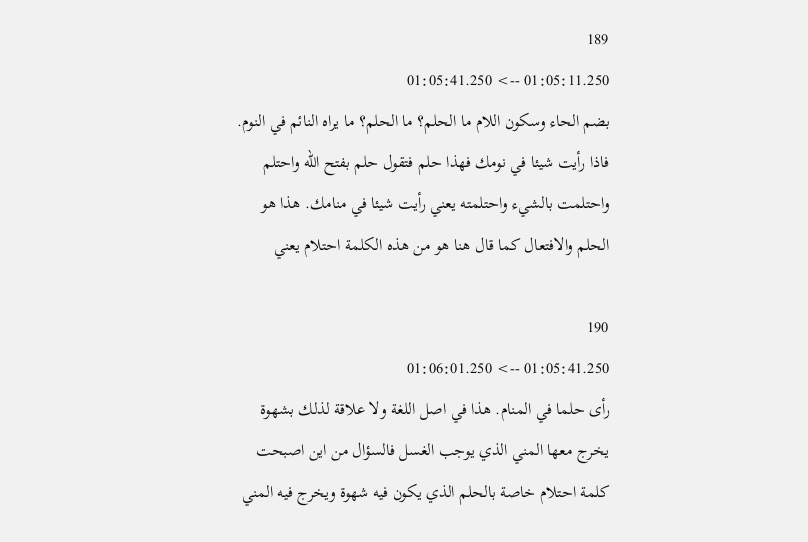189
01:05:11.250 --> 01:05:41.250
بضم الحاء وسكون اللام ما الحلم؟ ما الحلم؟ ما يراه النائم في النوم. فاذا رأيت شيئا في نومك فهذا حلم فتقول حلم بفتح الله واحتلم واحتلمت بالشيء واحتلمته يعني رأيت شيئا في منامك. هذا هو الحلم والافتعال كما قال هنا هو من هذه الكلمة احتلام يعني

190
01:05:41.250 --> 01:06:01.250
رأى حلما في المنام. هذا في اصل اللغة ولا علاقة لذلك بشهوة يخرج معها المني الذي يوجب الغسل فالسؤال من اين اصبحت كلمة احتلام خاصة بالحلم الذي يكون فيه شهوة ويخرج فيه المني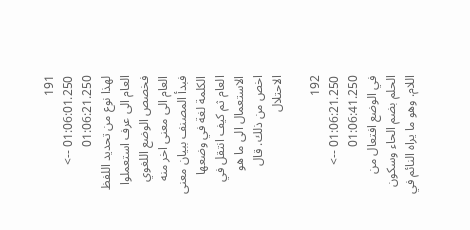191
01:06:01.250 --> 01:06:21.250
لهذا نوع من تحديد اللفظ العام الى عرف استعملوا فخصص الوضع اللغوي العام الى معنى اخر منه فبدأ المصنف ببيان معنى الكلمة لغة في وضعها العام ثم كيف انتقل في الاستعمال الى ما هو اخص من ذلك. قال الاحتلال

192
01:06:21.250 --> 01:06:41.250
في الوضع افتعال من الحلم بضم الحاء وسكون اللام. وهو ما يراه النائم في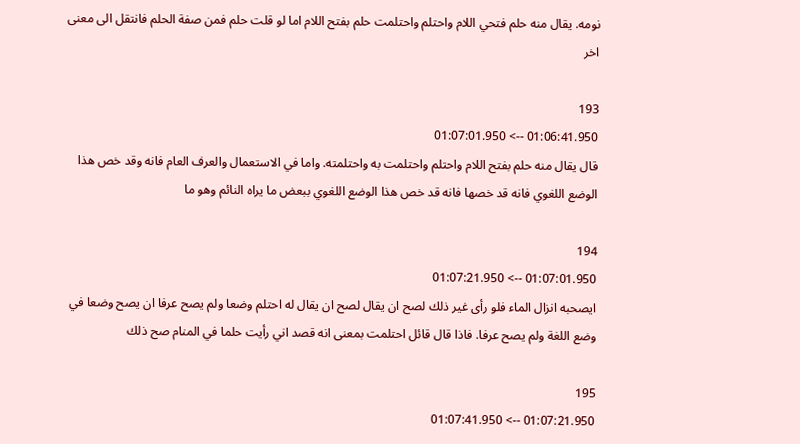نومه. يقال منه حلم فتحي اللام واحتلم واحتلمت حلم بفتح اللام اما لو قلت حلم فمن صفة الحلم فانتقل الى معنى اخر

193
01:06:41.950 --> 01:07:01.950
قال يقال منه حلم بفتح اللام واحتلم واحتلمت به واحتلمته. واما في الاستعمال والعرف العام فانه وقد خص هذا الوضع اللغوي فانه قد خصها فانه قد خص هذا الوضع اللغوي ببعض ما يراه النائم وهو ما

194
01:07:01.950 --> 01:07:21.950
ايصحبه انزال الماء فلو رأى غير ذلك لصح ان يقال لصح ان يقال له احتلم وضعا ولم يصح عرفا ان يصح وضعا في وضع اللغة ولم يصح عرفا. فاذا قال قائل احتلمت بمعنى انه قصد اني رأيت حلما في المنام صح ذلك

195
01:07:21.950 --> 01:07:41.950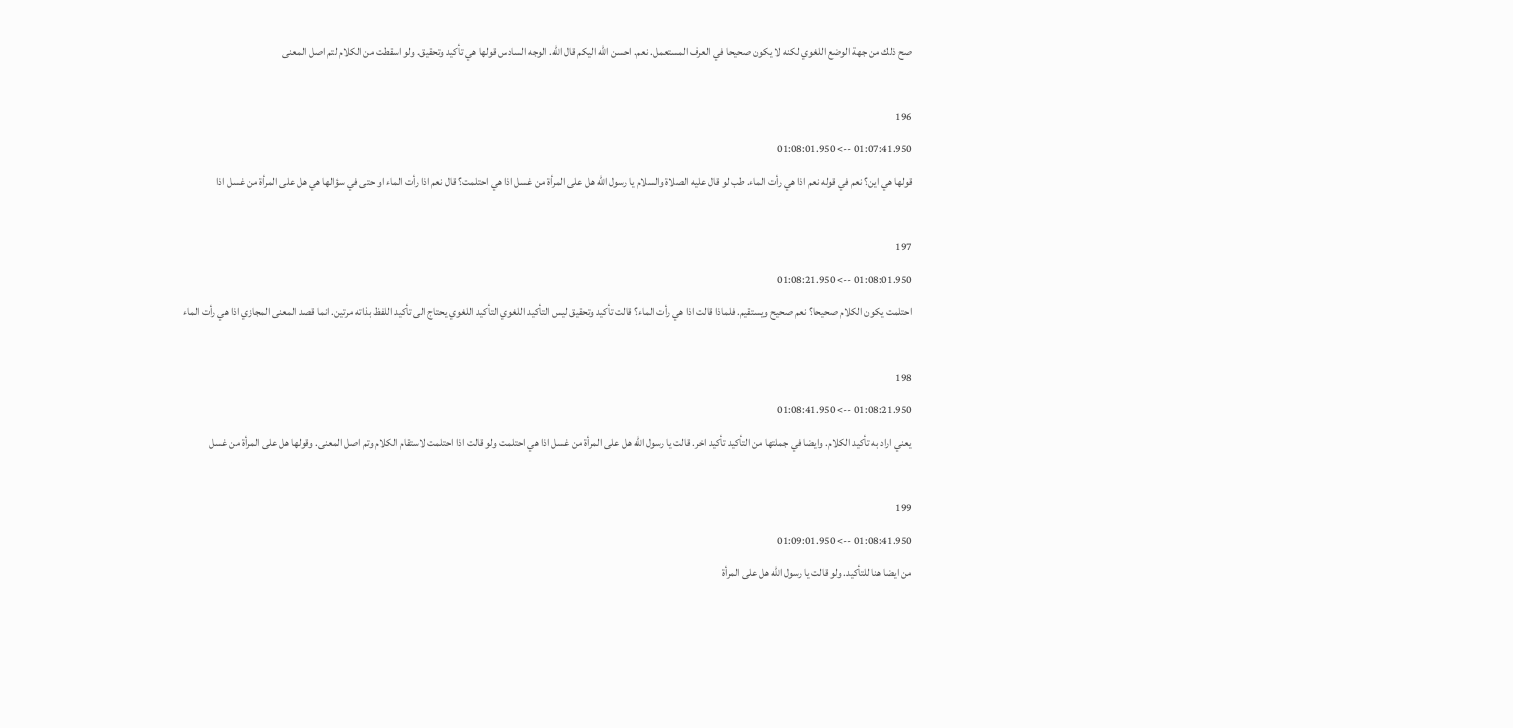صح ذلك من جهة الوضع اللغوي لكنه لا يكون صحيحا في العرف المستعمل. نعم. احسن الله اليكم قال الله. الوجه السادس قولها هي تأكيد وتحقيق. ولو اسقطت من الكلام لتم اصل المعنى

196
01:07:41.950 --> 01:08:01.950
قولها هي اين؟ نعم في قوله نعم اذا هي رأت الماء. طب لو قال عليه الصلاة والسلام يا رسول الله هل على المرأة من غسل اذا هي احتلمت؟ قال نعم اذا رأت الماء او حتى في سؤالها هي هل على المرأة من غسل اذا

197
01:08:01.950 --> 01:08:21.950
احتلمت يكون الكلام صحيحا؟ نعم صحيح ويستقيم. فلماذا قالت اذا هي رأت الماء؟ قالت تأكيد وتحقيق ليس التأكيد اللغوي التأكيد اللغوي يحتاج الى تأكيد اللفظ بذاته مرتين. انما قصد المعنى المجازي اذا هي رأت الماء

198
01:08:21.950 --> 01:08:41.950
يعني اراد به تأكيد الكلام. وايضا في جملتها من التأكيد تأكيد اخر. قالت يا رسول الله هل على المرأة من غسل اذا هي احتلمت ولو قالت اذا احتلمت لاستقام الكلام وتم اصل المعنى. وقولها هل على المرأة من غسل

199
01:08:41.950 --> 01:09:01.950
من ايضا هنا للتأكيد. ولو قالت يا رسول الله هل على المرأة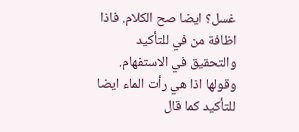غسل؟ ايضا صح الكلام. فاذا اظافة من في للتأكيد والتحقيق في الاستفهام. وقولها اذا هي رأت الماء ايضا للتأكيد كما قال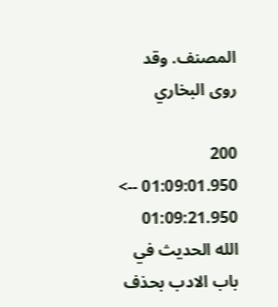المصنف. وقد روى البخاري

200
01:09:01.950 --> 01:09:21.950
الله الحديث في باب الادب بحذف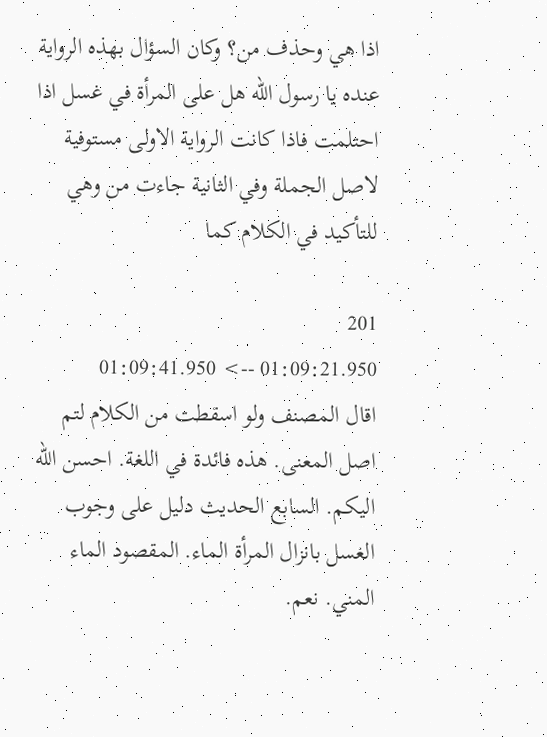اذا هي وحذف من؟ وكان السؤال بهذه الرواية عنده يا رسول الله هل على المرأة في غسل اذا احتلمت فاذا كانت الرواية الاولى مستوفية لاصل الجملة وفي الثانية جاءت من وهي للتأكيد في الكلام كما

201
01:09:21.950 --> 01:09:41.950
اقال المصنف ولو اسقطت من الكلام لتم اصل المعنى. هذه فائدة في اللغة. احسن الله اليكم. السابع الحديث دليل على وجوب الغسل بانزال المرأة الماء. المقصود الماء المني. نعم.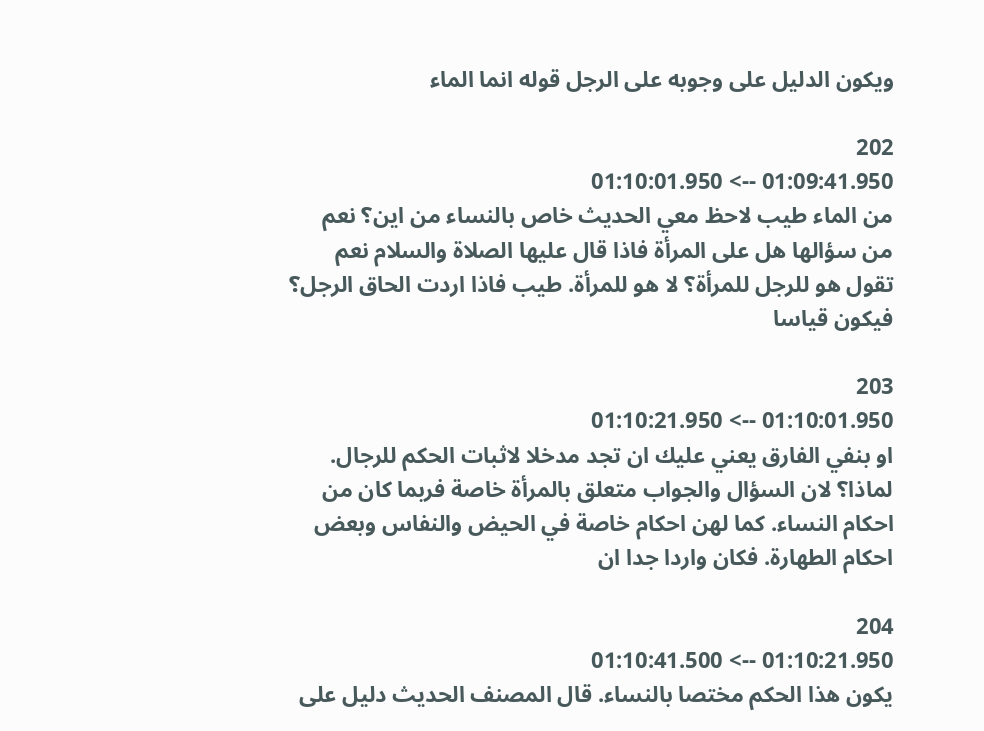ويكون الدليل على وجوبه على الرجل قوله انما الماء

202
01:09:41.950 --> 01:10:01.950
من الماء طيب لاحظ معي الحديث خاص بالنساء من اين؟ نعم من سؤالها هل على المرأة فاذا قال عليها الصلاة والسلام نعم تقول هو للرجل للمرأة؟ لا هو للمرأة. طيب فاذا اردت الحاق الرجل؟ فيكون قياسا

203
01:10:01.950 --> 01:10:21.950
او بنفي الفارق يعني عليك ان تجد مدخلا لاثبات الحكم للرجال. لماذا؟ لان السؤال والجواب متعلق بالمرأة خاصة فربما كان من احكام النساء. كما لهن احكام خاصة في الحيض والنفاس وبعض احكام الطهارة. فكان واردا جدا ان

204
01:10:21.950 --> 01:10:41.500
يكون هذا الحكم مختصا بالنساء. قال المصنف الحديث دليل على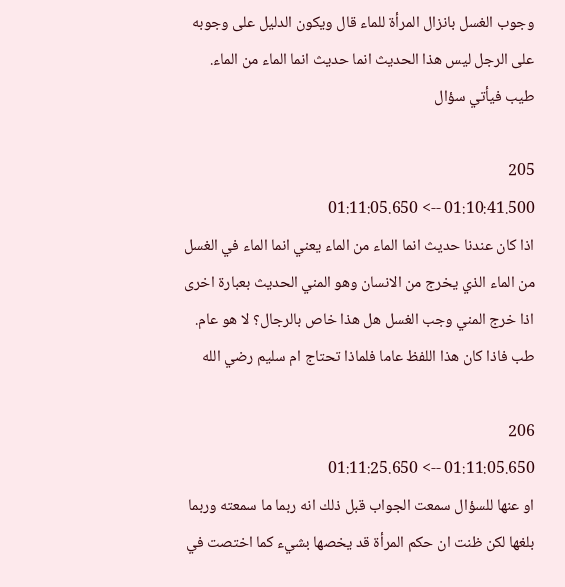وجوب الغسل بانزال المرأة للماء قال ويكون الدليل على وجوبه على الرجل ليس هذا الحديث انما حديث انما الماء من الماء. طيب فيأتي سؤال

205
01:10:41.500 --> 01:11:05.650
اذا كان عندنا حديث انما الماء من الماء يعني انما الماء في الغسل من الماء الذي يخرج من الانسان وهو المني الحديث بعبارة اخرى اذا خرج المني وجب الغسل هل هذا خاص بالرجال؟ لا هو عام. طب فاذا كان هذا اللفظ عاما فلماذا تحتاج ام سليم رضي الله

206
01:11:05.650 --> 01:11:25.650
او عنها للسؤال سمعت الجواب قبل ذلك انه ربما ما سمعته وربما بلغها لكن ظنت ان حكم المرأة قد يخصها بشيء كما اختصت في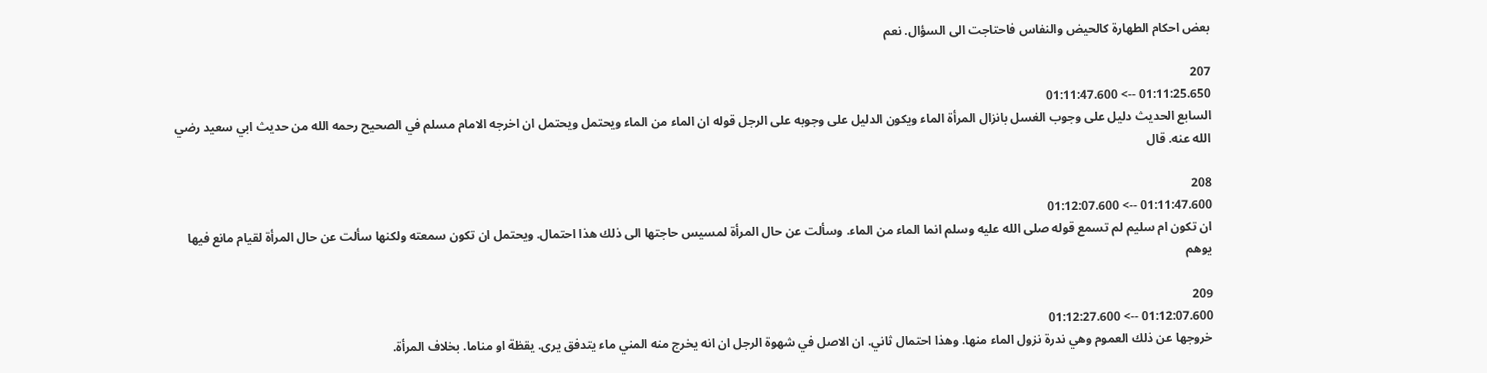بعض احكام الطهارة كالحيض والنفاس فاحتاجت الى السؤال. نعم

207
01:11:25.650 --> 01:11:47.600
السابع الحديث دليل على وجوب الغسل بانزال المرأة الماء ويكون الدليل على وجوبه على الرجل قوله ان الماء من الماء ويحتمل ويحتمل ان اخرجه الامام مسلم في الصحيح رحمه الله من حديث ابي سعيد رضي الله عنه. قال

208
01:11:47.600 --> 01:12:07.600
ان تكون ام سليم لم تسمع قوله صلى الله عليه وسلم انما الماء من الماء. وسألت عن حال المرأة لمسيس حاجتها الى ذلك هذا احتمال. ويحتمل ان تكون سمعته ولكنها سألت عن حال المرأة لقيام مانع فيها يوهم

209
01:12:07.600 --> 01:12:27.600
خروجها عن ذلك العموم وهي ندرة نزول الماء منها. وهذا احتمال ثاني. ان الاصل في شهوة الرجل ان انه يخرج منه المني ماء يتدفق يرى. يقظة او مناما. بخلاف المرأة.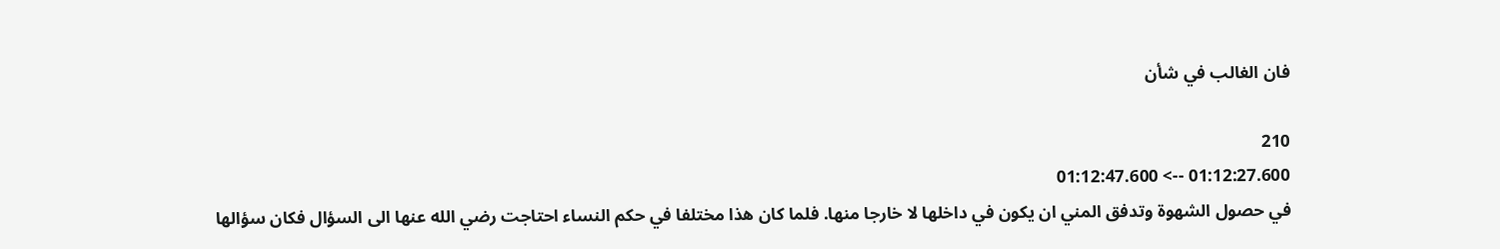فان الغالب في شأن

210
01:12:27.600 --> 01:12:47.600
في حصول الشهوة وتدفق المني ان يكون في داخلها لا خارجا منها. فلما كان هذا مختلفا في حكم النساء احتاجت رضي الله عنها الى السؤال فكان سؤالها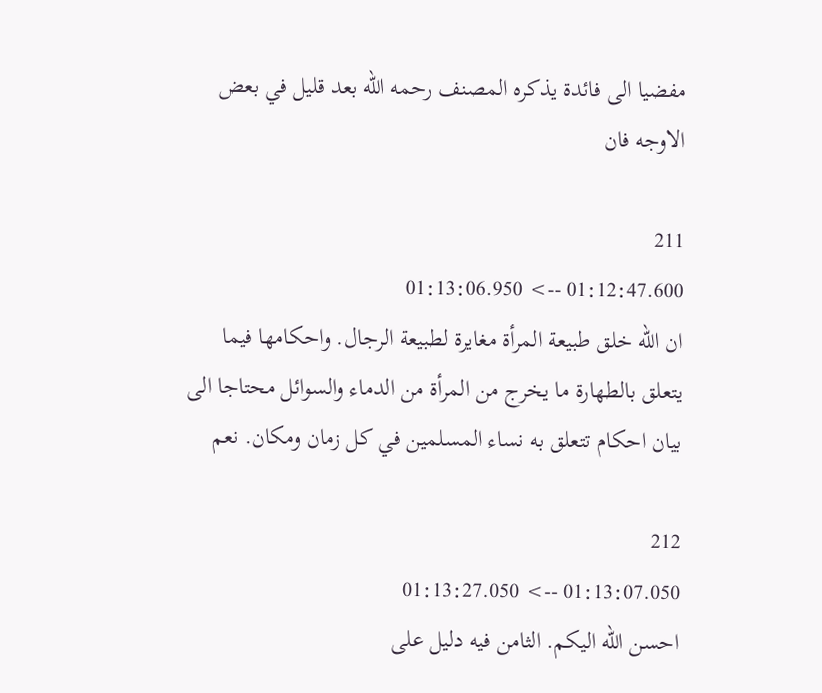مفضيا الى فائدة يذكره المصنف رحمه الله بعد قليل في بعض الاوجه فان

211
01:12:47.600 --> 01:13:06.950
ان الله خلق طبيعة المرأة مغايرة لطبيعة الرجال. واحكامها فيما يتعلق بالطهارة ما يخرج من المرأة من الدماء والسوائل محتاجا الى بيان احكام تتعلق به نساء المسلمين في كل زمان ومكان. نعم

212
01:13:07.050 --> 01:13:27.050
احسن الله اليكم. الثامن فيه دليل على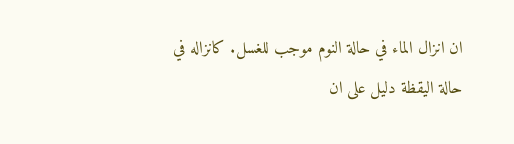ان انزال الماء في حالة النوم موجب للغسل. كانزاله في حالة اليقظة دليل على ان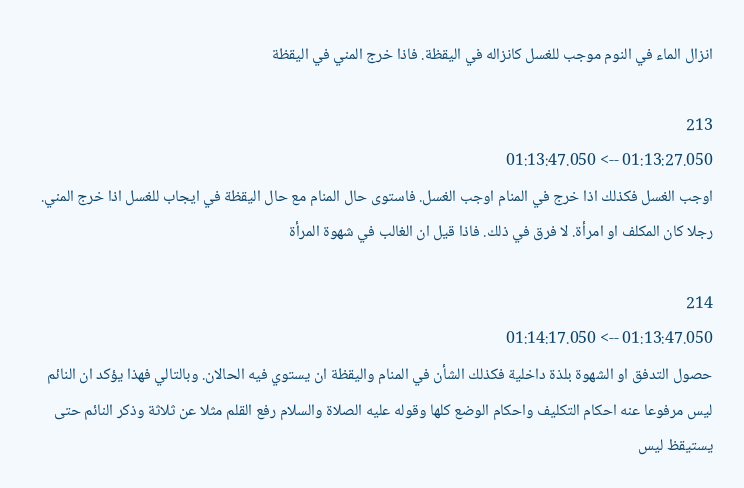انزال الماء في النوم موجب للغسل كانزاله في اليقظة. فاذا خرج المني في اليقظة

213
01:13:27.050 --> 01:13:47.050
اوجب الغسل فكذلك اذا خرج في المنام اوجب الغسل. فاستوى حال المنام مع حال اليقظة في ايجاب للغسل اذا خرج المني. رجلا كان المكلف او امرأة. لا فرق في ذلك. فاذا قيل ان الغالب في شهوة المرأة

214
01:13:47.050 --> 01:14:17.050
حصول التدفق او الشهوة بلذة داخلية فكذلك الشأن في المنام واليقظة ان يستوي فيه الحالان. وبالتالي فهذا يؤكد ان النائم ليس مرفوعا عنه احكام التكليف واحكام الوضع كلها وقوله عليه الصلاة والسلام رفع القلم مثلا عن ثلاثة وذكر النائم حتى يستيقظ ليس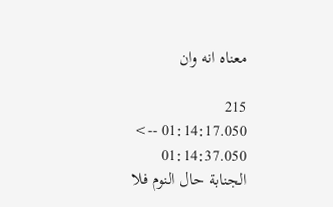معناه انه وان

215
01:14:17.050 --> 01:14:37.050
الجنابة حال النوم فلا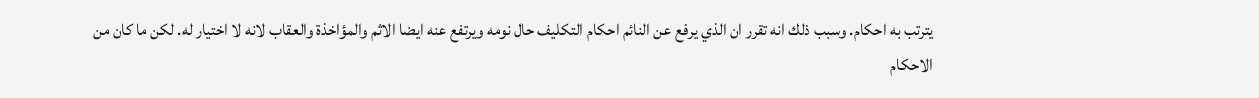يترتب به احكام. وسبب ذلك انه تقرر ان الذي يرفع عن النائم احكام التكليف حال نومه ويرتفع عنه ايضا الاثم والمؤاخذة والعقاب لانه لا اختيار له. لكن ما كان من الاحكام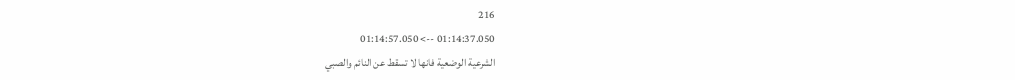216
01:14:37.050 --> 01:14:57.050
الشرعية الوضعية فانها لا تسقط عن النائم والصبي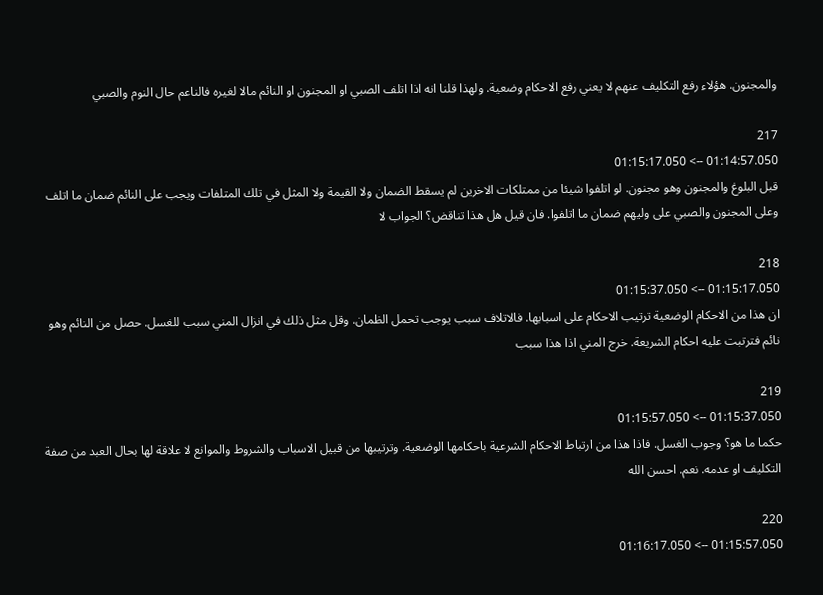والمجنون. هؤلاء رفع التكليف عنهم لا يعني رفع الاحكام وضعية. ولهذا قلنا انه اذا اتلف الصبي او المجنون او النائم مالا لغيره فالناعم حال النوم والصبي

217
01:14:57.050 --> 01:15:17.050
قبل البلوغ والمجنون وهو مجنون. لو اتلفوا شيئا من ممتلكات الاخرين لم يسقط الضمان ولا القيمة ولا المثل في تلك المتلفات ويجب على النائم ضمان ما اتلف وعلى المجنون والصبي على وليهم ضمان ما اتلفوا. فان قيل هل هذا تناقض؟ الجواب لا

218
01:15:17.050 --> 01:15:37.050
ان هذا من الاحكام الوضعية ترتيب الاحكام على اسبابها. فالاتلاف سبب يوجب تحمل الظمان. وقل مثل ذلك في انزال المني سبب للغسل. حصل من النائم وهو نائم فترتبت عليه احكام الشريعة. خرج المني اذا هذا سبب

219
01:15:37.050 --> 01:15:57.050
حكما ما هو؟ وجوب الغسل. فاذا هذا من ارتباط الاحكام الشرعية باحكامها الوضعية. وترتيبها من قبيل الاسباب والشروط والموانع لا علاقة لها بحال العبد من صفة التكليف او عدمه. نعم. احسن الله

220
01:15:57.050 --> 01:16:17.050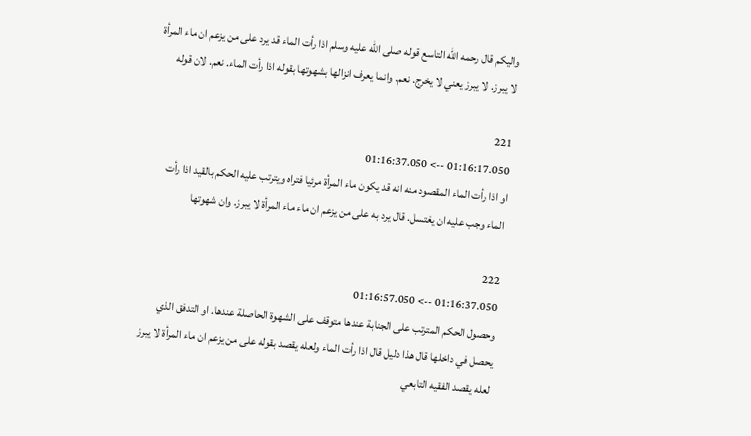واليكم قال رحمه الله التاسع قوله صلى الله عليه وسلم اذا رأت الماء قد يرد على من يزعم ان ماء المرأة لا يبرز. لا يبرز يعني لا يخرج. نعم. وانما يعرف انزالها بشهوتها بقوله اذا رأت الماء. نعم. لان قوله

221
01:16:17.050 --> 01:16:37.050
او اذا رأت الماء المقصود منه انه قد يكون ماء المرأة مرئيا فتراه ويترتب عليه الحكم بالقيد اذا رأت الماء وجب عليه ان يغتسل. قال يرد به على من يزعم ان ماء ماء المرأة لا يبرز. وان شهوتها

222
01:16:37.050 --> 01:16:57.050
وحصول الحكم المترتب على الجنابة عندها متوقف على الشهوة الحاصلة عندها. او التدفق الذي يحصل في داخلها قال هذا دليل قال اذا رأت الماء ولعله يقصد بقوله على من يزعم ان ماء المرأة لا يبرز لعله يقصد الفقيه التابعي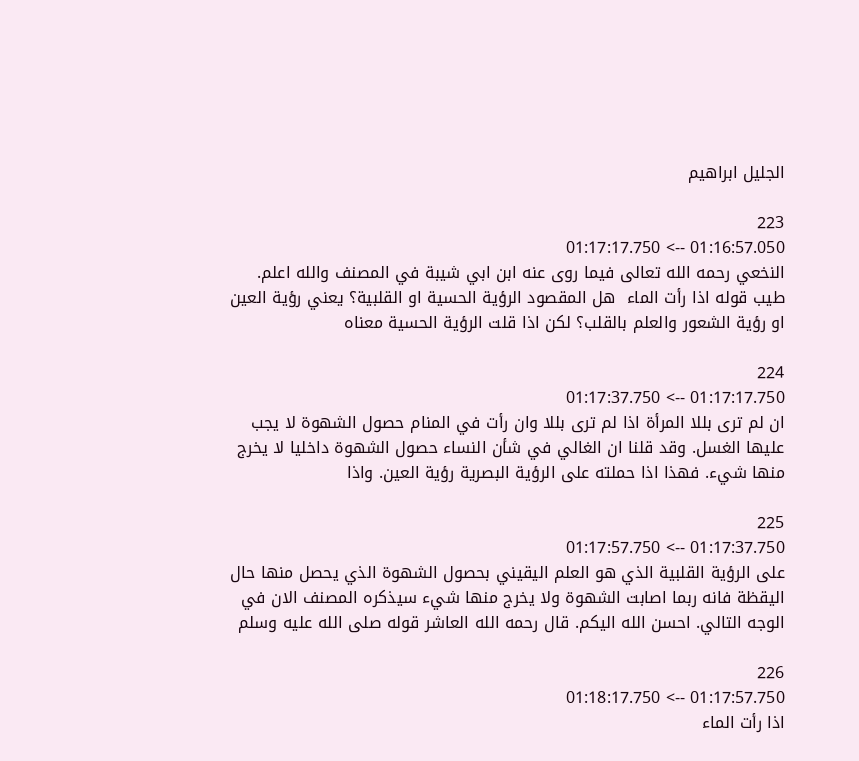الجليل ابراهيم

223
01:16:57.050 --> 01:17:17.750
النخعي رحمه الله تعالى فيما روى عنه ابن ابي شيبة في المصنف والله اعلم. طيب قوله اذا رأت الماء  هل المقصود الرؤية الحسية او القلبية؟ يعني رؤية العين او رؤية الشعور والعلم بالقلب؟ لكن اذا قلت الرؤية الحسية معناه

224
01:17:17.750 --> 01:17:37.750
ان لم ترى بللا المرأة اذا لم ترى بللا وان رأت في المنام حصول الشهوة لا يجب عليها الغسل. وقد قلنا ان الغالي في شأن النساء حصول الشهوة داخليا لا يخرج منها شيء. فهذا اذا حملته على الرؤية البصرية رؤية العين. واذا

225
01:17:37.750 --> 01:17:57.750
على الرؤية القلبية الذي هو العلم اليقيني بحصول الشهوة الذي يحصل منها حال اليقظة فانه ربما اصابت الشهوة ولا يخرج منها شيء سيذكره المصنف الان في الوجه التالي. احسن الله اليكم. قال رحمه الله العاشر قوله صلى الله عليه وسلم

226
01:17:57.750 --> 01:18:17.750
اذا رأت الماء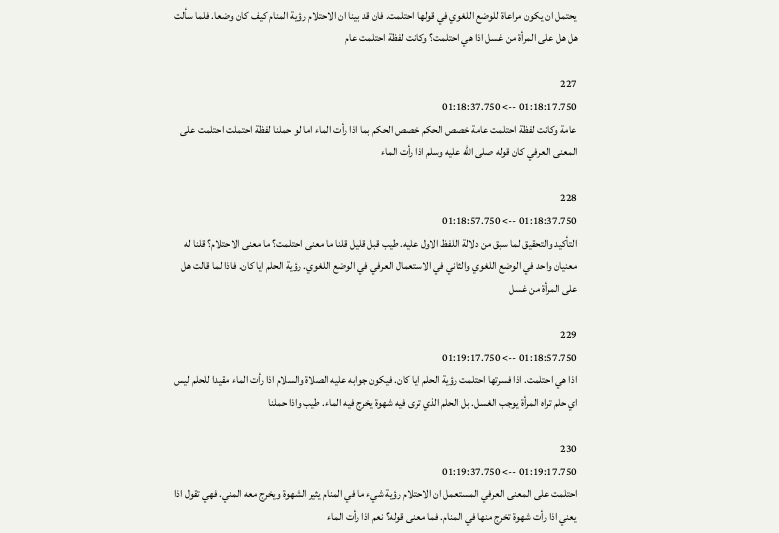يحتمل ان يكون مراعاة للوضع اللغوي في قولها احتلمت. فان قد بينا ان الاحتلام رؤية المنام كيف كان وضعا. فلما سألت هل هل على المرأة من غسل اذا هي احتلمت؟ وكانت لفظة احتلمت عام

227
01:18:17.750 --> 01:18:37.750
عامة وكانت لفظة احتلمت عامة خصص الحكم خصص الحكم بما اذا رأت الماء اما لو حملنا لفظة احتملت احتلمت على المعنى العرفي كان قوله صلى الله عليه وسلم اذا رأت الماء

228
01:18:37.750 --> 01:18:57.750
التأكيد والتحقيق لما سبق من دلالة اللفظ الاول عليه. طيب قبل قليل قلنا ما معنى احتلمت؟ ما معنى الاحتلام؟ قلنا له معنيان واحد في الوضع اللغوي والثاني في الاستعمال العرفي في الوضع اللغوي. رؤية الحلم ايا كان. فاذا لما قالت هل على المرأة من غسل

229
01:18:57.750 --> 01:19:17.750
اذا هي احتلمت. اذا فسرتها احتلمت رؤية الحلم ايا كان. فيكون جوابه عليه الصلاة والسلام اذا رأت الماء مقيدا للحلم ليس اي حلم تراه المرأة يوجب الغسل. بل الحلم الذي ترى فيه شهوة يخرج فيه الماء. طيب واذا حملنا

230
01:19:17.750 --> 01:19:37.750
احتلمت على المعنى العرفي المستعمل ان الاحتلام رؤية شيء ما في المنام يثير الشهوة ويخرج معه المني. فهي تقول اذا يعني اذا رأت شهوة تخرج منها في المنام. فما معنى قوله؟ نعم اذا رأت الماء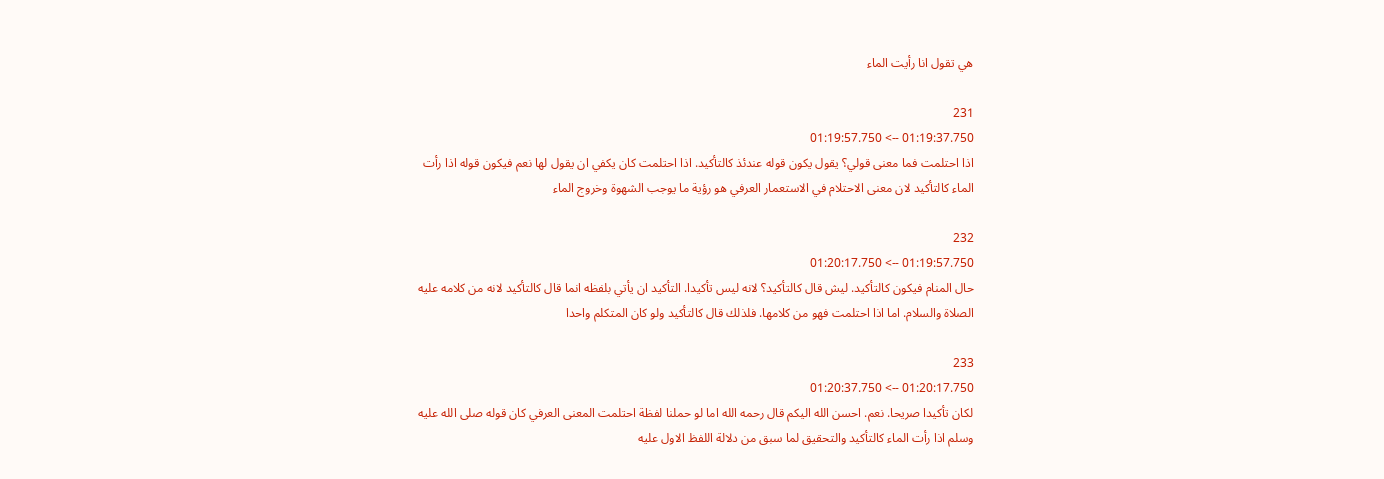هي تقول انا رأيت الماء

231
01:19:37.750 --> 01:19:57.750
اذا احتلمت فما معنى قولي؟ يقول يكون قوله عندئذ كالتأكيد. اذا احتلمت كان يكفي ان يقول لها نعم فيكون قوله اذا رأت الماء كالتأكيد لان معنى الاحتلام في الاستعمار العرفي هو رؤية ما يوجب الشهوة وخروج الماء

232
01:19:57.750 --> 01:20:17.750
حال المنام فيكون كالتأكيد. ليش قال كالتأكيد؟ لانه ليس تأكيدا. التأكيد ان يأتي بلفظه انما قال كالتأكيد لانه من كلامه عليه الصلاة والسلام. اما اذا احتلمت فهو من كلامها. فلذلك قال كالتأكيد ولو كان المتكلم واحدا

233
01:20:17.750 --> 01:20:37.750
لكان تأكيدا صريحا. نعم. احسن الله اليكم قال رحمه الله اما لو حملنا لفظة احتلمت المعنى العرفي كان قوله صلى الله عليه وسلم اذا رأت الماء كالتأكيد والتحقيق لما سبق من دلالة اللفظ الاول عليه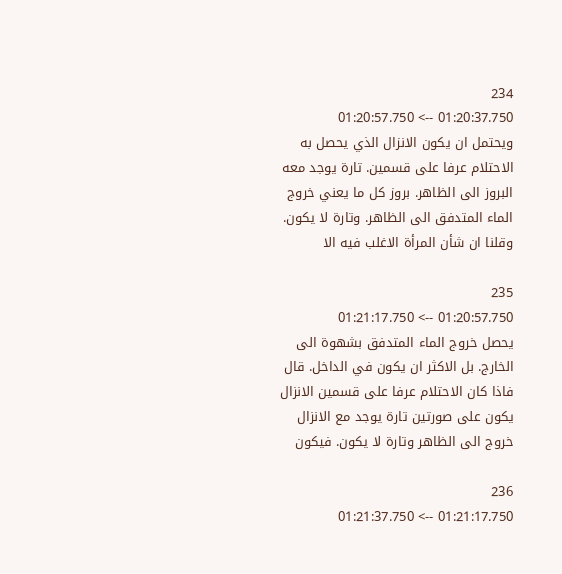234
01:20:37.750 --> 01:20:57.750
ويحتمل ان يكون الانزال الذي يحصل به الاحتلام عرفا على قسمين. تارة يوجد معه البروز الى الظاهر. بروز كل ما يعني خروج الماء المتدفق الى الظاهر. وتارة لا يكون. وقلنا ان شأن المرأة الاغلب فيه الا

235
01:20:57.750 --> 01:21:17.750
يحصل خروج الماء المتدفق بشهوة الى الخارج. بل الاكثر ان يكون في الداخل. قال فاذا كان الاحتلام عرفا على قسمين الانزال يكون على صورتين تارة يوجد مع الانزال خروج الى الظاهر وتارة لا يكون. فيكون

236
01:21:17.750 --> 01:21:37.750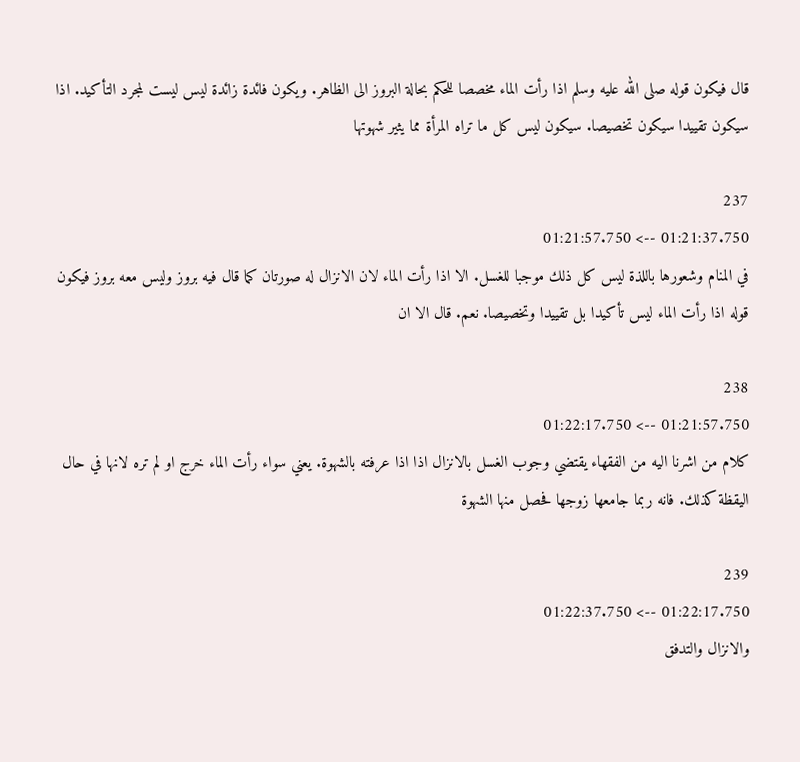قال فيكون قوله صلى الله عليه وسلم اذا رأت الماء مخصصا للحكم بحالة البروز الى الظاهر. ويكون فائدة زائدة ليس ليست لمجرد التأكيد. اذا سيكون تقييدا سيكون تخصيصا. سيكون ليس كل ما تراه المرأة مما يثير شهوتها

237
01:21:37.750 --> 01:21:57.750
في المنام وشعورها باللذة ليس كل ذلك موجبا للغسل. الا اذا رأت الماء لان الانزال له صورتان كما قال فيه بروز وليس معه بروز فيكون قوله اذا رأت الماء ليس تأكيدا بل تقييدا وتخصيصا. نعم. قال الا ان

238
01:21:57.750 --> 01:22:17.750
كلام من اشرنا اليه من الفقهاء يقتضي وجوب الغسل بالانزال اذا اذا عرفته بالشهوة. يعني سواء رأت الماء خرج او لم تره لانها في حال اليقظة كذلك. فانه ربما جامعها زوجها فحصل منها الشهوة

239
01:22:17.750 --> 01:22:37.750
والانزال والتدفق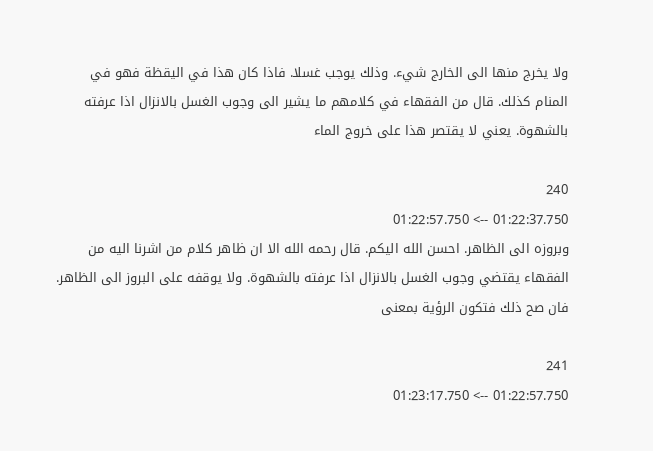ولا يخرج منها الى الخارج شيء. وذلك يوجب غسلا. فاذا كان هذا في اليقظة فهو في المنام كذلك. قال من الفقهاء في كلامهم ما يشير الى وجوب الغسل بالانزال اذا عرفته بالشهوة. يعني لا يقتصر هذا على خروج الماء

240
01:22:37.750 --> 01:22:57.750
وبروزه الى الظاهر. احسن الله اليكم. قال رحمه الله الا ان ظاهر كلام من اشرنا اليه من الفقهاء يقتضي وجوب الغسل بالانزال اذا عرفته بالشهوة. ولا يوقفه على البروز الى الظاهر. فان صح ذلك فتكون الرؤية بمعنى

241
01:22:57.750 --> 01:23:17.750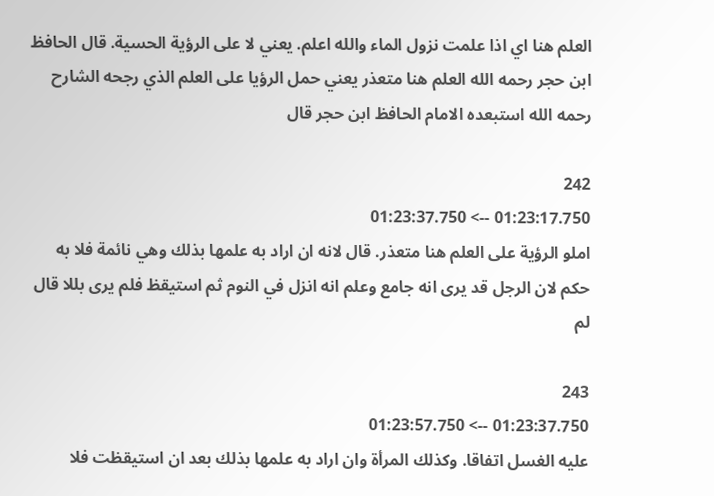العلم هنا اي اذا علمت نزول الماء والله اعلم. يعني لا على الرؤية الحسية. قال الحافظ ابن حجر رحمه الله العلم هنا متعذر يعني حمل الرؤيا على العلم الذي رجحه الشارح رحمه الله استبعده الامام الحافظ ابن حجر قال

242
01:23:17.750 --> 01:23:37.750
املو الرؤية على العلم هنا متعذر. قال لانه ان اراد به علمها بذلك وهي نائمة فلا به حكم لان الرجل قد يرى انه جامع وعلم انه انزل في النوم ثم استيقظ فلم يرى بللا قال لم

243
01:23:37.750 --> 01:23:57.750
عليه الغسل اتفاقا. وكذلك المرأة وان اراد به علمها بذلك بعد ان استيقظت فلا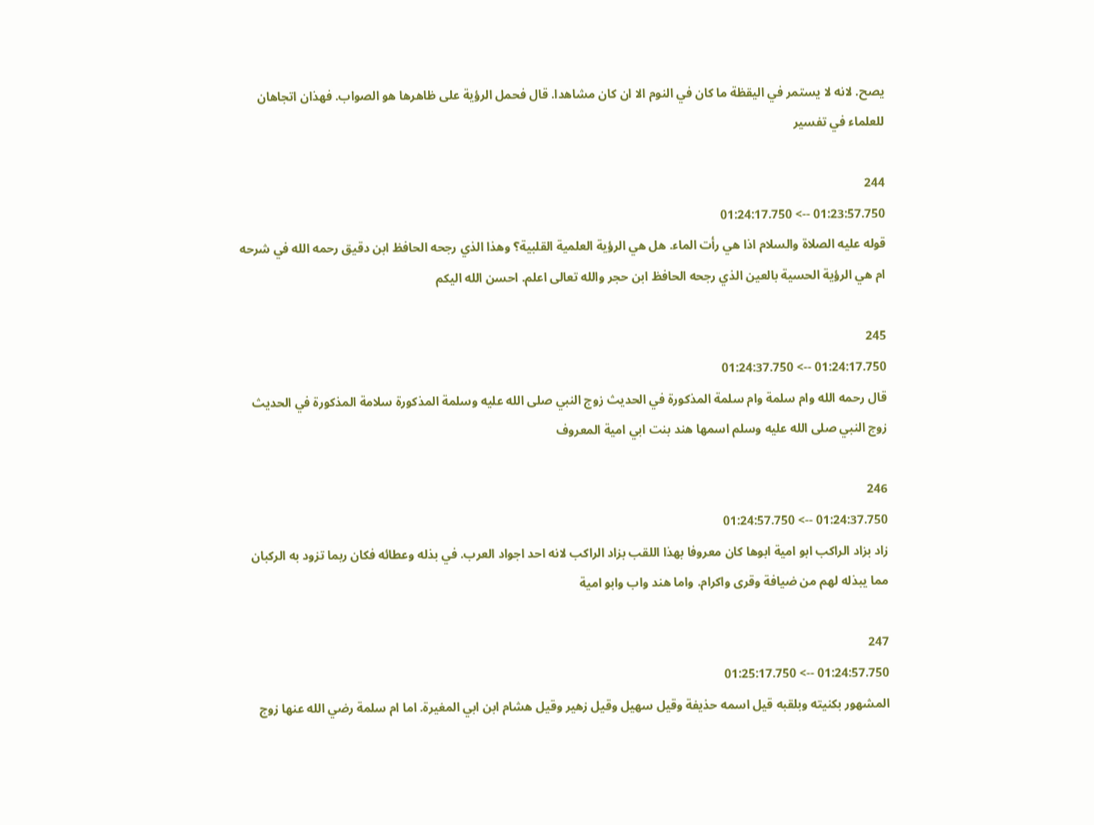يصح. لانه لا يستمر في اليقظة ما كان في النوم الا ان كان مشاهدا. قال فحمل الرؤية على ظاهرها هو الصواب. فهذان اتجاهان للعلماء في تفسير

244
01:23:57.750 --> 01:24:17.750
قوله عليه الصلاة والسلام اذا هي رأت الماء. هل هي الرؤية العلمية القلبية؟ وهذا الذي رجحه الحافظ ابن دقيق رحمه الله في شرحه ام هي الرؤية الحسية بالعين الذي رجحه الحافظ ابن حجر والله تعالى اعلم. احسن الله اليكم

245
01:24:17.750 --> 01:24:37.750
قال رحمه الله وام سلمة وام سلمة المذكورة في الحديث زوج النبي صلى الله عليه وسلمة المذكورة سلامة المذكورة في الحديث زوج النبي صلى الله عليه وسلم اسمها هند بنت ابي امية المعروف

246
01:24:37.750 --> 01:24:57.750
زاد بزاد الراكب ابو امية ابوها كان معروفا بهذا اللقب بزاد الراكب لانه احد اجواد العرب. في بذله وعطائه فكان ربما تزود به الركبان مما يبذله لهم من ضيافة وقرى واكرام. واما هند واب وابو امية

247
01:24:57.750 --> 01:25:17.750
المشهور بكنيته وبلقبه قيل اسمه حذيفة وقيل سهيل وقيل زهير وقيل هشام ابن ابي المغيرة. اما ام سلمة رضي الله عنها زوج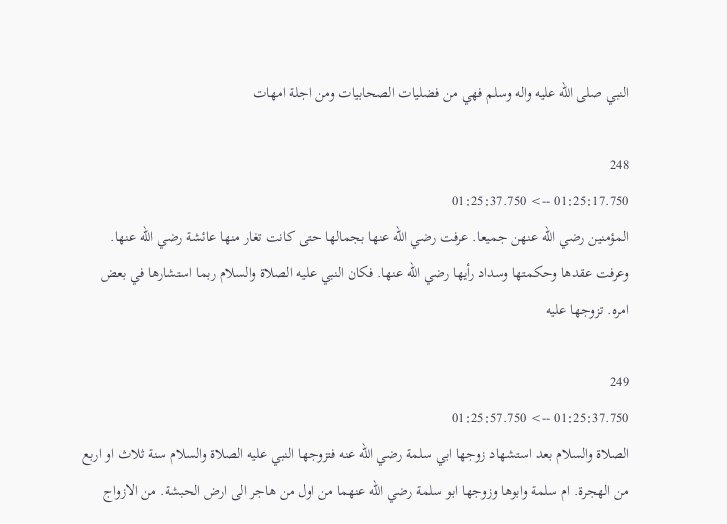النبي صلى الله عليه واله وسلم فهي من فضليات الصحابيات ومن اجلة امهات

248
01:25:17.750 --> 01:25:37.750
المؤمنين رضي الله عنهن جميعا. عرفت رضي الله عنها بجمالها حتى كانت تغار منها عائشة رضي الله عنها. وعرفت عقدها وحكمتها وسداد رأيها رضي الله عنها. فكان النبي عليه الصلاة والسلام ربما استشارها في بعض امره. تزوجها عليه

249
01:25:37.750 --> 01:25:57.750
الصلاة والسلام بعد استشهاد زوجها ابي سلمة رضي الله عنه فتزوجها النبي عليه الصلاة والسلام سنة ثلاث او اربع من الهجرة. ام سلمة وابوها وزوجها ابو سلمة رضي الله عنهما من اول من هاجر الى ارض الحبشة. من الازواج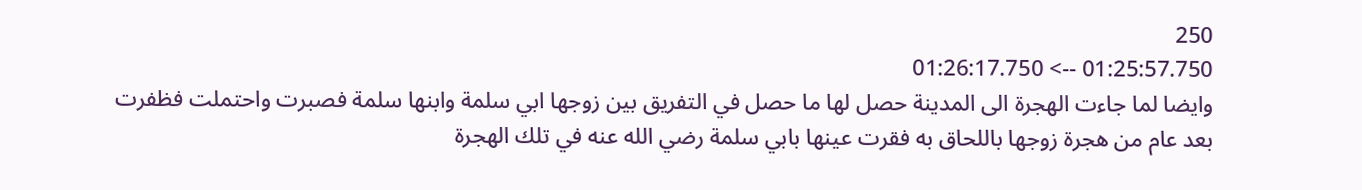250
01:25:57.750 --> 01:26:17.750
وايضا لما جاءت الهجرة الى المدينة حصل لها ما حصل في التفريق بين زوجها ابي سلمة وابنها سلمة فصبرت واحتملت فظفرت بعد عام من هجرة زوجها باللحاق به فقرت عينها بابي سلمة رضي الله عنه في تلك الهجرة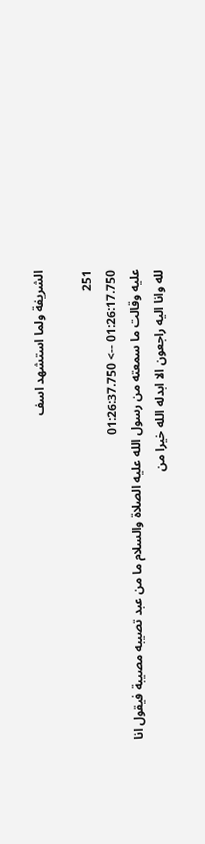الشريفة ولما استشهد اسف

251
01:26:17.750 --> 01:26:37.750
عليه وقالت ما سمعته من رسول الله عليه الصلاة والسلام ما من عبد تصيبه مصيبة فيقول انا لله وانا اليه راجعون الا ابدله الله خيرا من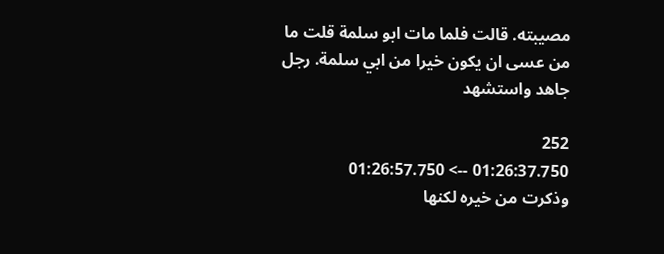مصيبته. قالت فلما مات ابو سلمة قلت ما من عسى ان يكون خيرا من ابي سلمة. رجل جاهد واستشهد

252
01:26:37.750 --> 01:26:57.750
وذكرت من خيره لكنها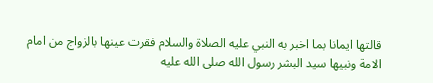قالتها ايمانا بما اخبر به النبي عليه الصلاة والسلام فقرت عينها بالزواج من امام الامة ونبيها سيد البشر رسول الله صلى الله عليه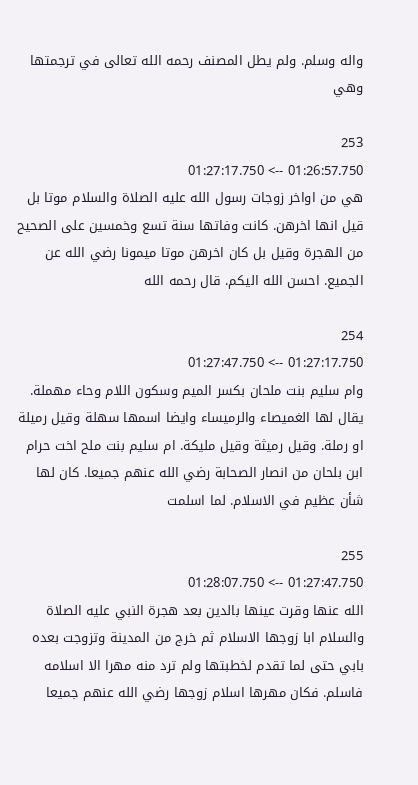واله وسلم. ولم يطل المصنف رحمه الله تعالى في ترجمتها وهي

253
01:26:57.750 --> 01:27:17.750
هي من اواخر زوجات رسول الله عليه الصلاة والسلام موتا بل قيل انها اخرهن. كانت وفاتها سنة تسع وخمسين على الصحيح من الهجرة وقيل بل كان اخرهن موتا ميمونا رضي الله عن الجميع. احسن الله اليكم. قال رحمه الله

254
01:27:17.750 --> 01:27:47.750
وام سليم بنت ملحان بكسر الميم وسكون اللام وحاء مهملة. يقال لها الغميصاء والرميساء وايضا اسمها سهلة وقيل رميلة او رملة. وقيل رميثة وقيل مليكة. ام سليم بنت ملح اخت حرام ابن بلحان من انصار الصحابة رضي الله عنهم جميعا. كان لها شأن عظيم في الاسلام. لما اسلمت

255
01:27:47.750 --> 01:28:07.750
الله عنها وقرت عينها بالدين بعد هجرة النبي عليه الصلاة والسلام ابا زوجها الاسلام ثم خرج من المدينة وتزوجت بعده بابي حتى لما تقدم لخطبتها ولم ترد منه مهرا الا اسلامه فاسلم. فكان مهرها اسلام زوجها رضي الله عنهم جميعا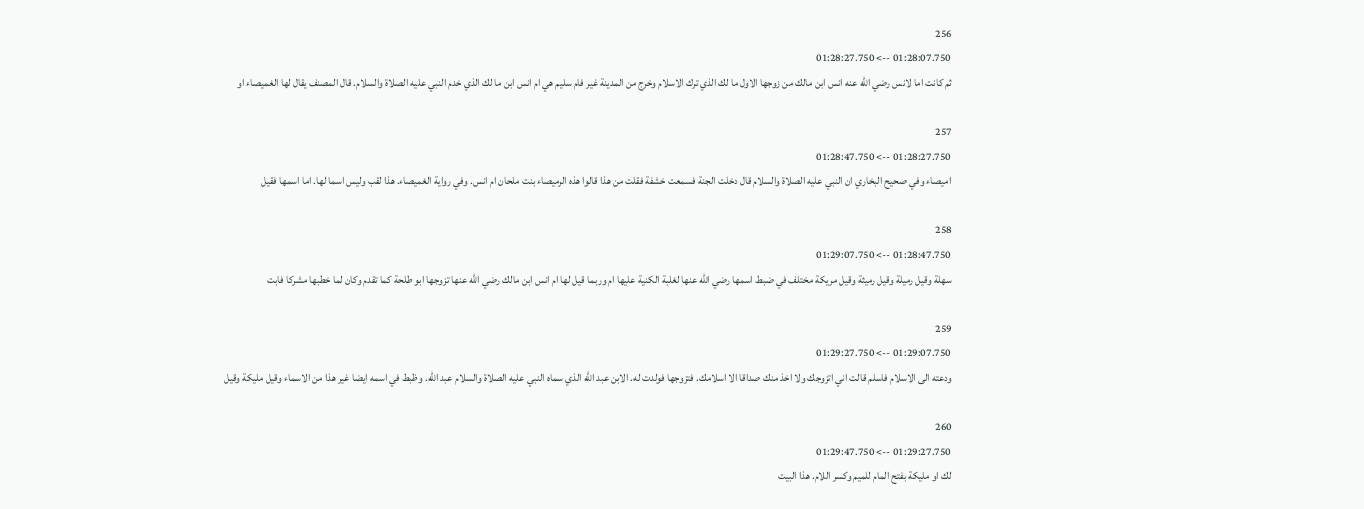256
01:28:07.750 --> 01:28:27.750
ثم كانت اما لانس رضي الله عنه انس ابن مالك من زوجها الاول ما لك الذي ترك الاسلام وخرج من المدينة غير فام سليم هي ام انس ابن ما لك الذي خدم النبي عليه الصلاة والسلام. قال المصنف يقال لها الغميصاء او

257
01:28:27.750 --> 01:28:47.750
اميصاء وفي صحيح البخاري ان النبي عليه الصلاة والسلام قال دخلت الجنة فسمعت خشفة فقلت من هذا قالوا هذه الرميصاء بنت ملحان ام انس. وفي رواية الغميصاء. هذا لقب وليس اسما لها. اما اسمها فقيل

258
01:28:47.750 --> 01:29:07.750
سهلة وقيل رميلة وقيل رميثة وقيل مريكة مختلف في ضبط اسمها رضي الله عنها لغلبة الكنية عليها ام وربما قيل لها ام انس ابن مالك رضي الله عنها تزوجها ابو طلحة كما تقدم وكان لما خطبها مشركا فابت

259
01:29:07.750 --> 01:29:27.750
ودعته الى الاسلام فاسلم قالت اني اتزوجك ولا اخذ منك صداقا الا اسلامك. فتزوجها فولدت له. الابن عبد الله الذي سماه النبي عليه الصلاة والسلام عبد الله. وظبط في اسمه ايضا غير هذا من الاسماء وقيل مليكة وقيل

260
01:29:27.750 --> 01:29:47.750
لك او مليكة بفتح المام للميم وكسر اللام. هذا البيت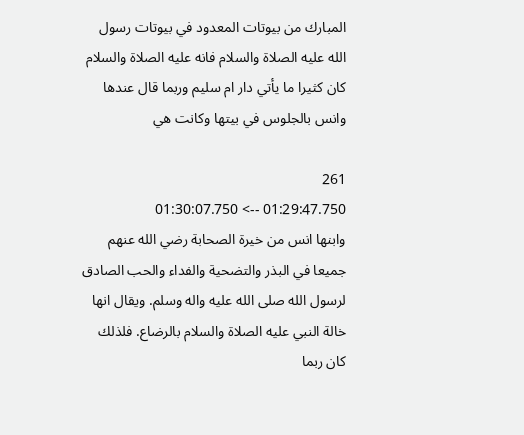المبارك من بيوتات المعدود في بيوتات رسول الله عليه الصلاة والسلام فانه عليه الصلاة والسلام كان كثيرا ما يأتي دار ام سليم وربما قال عندها وانس بالجلوس في بيتها وكانت هي

261
01:29:47.750 --> 01:30:07.750
وابنها انس من خيرة الصحابة رضي الله عنهم جميعا في البذر والتضحية والفداء والحب الصادق لرسول الله صلى الله عليه واله وسلم. ويقال انها خالة النبي عليه الصلاة والسلام بالرضاع. فلذلك كان ربما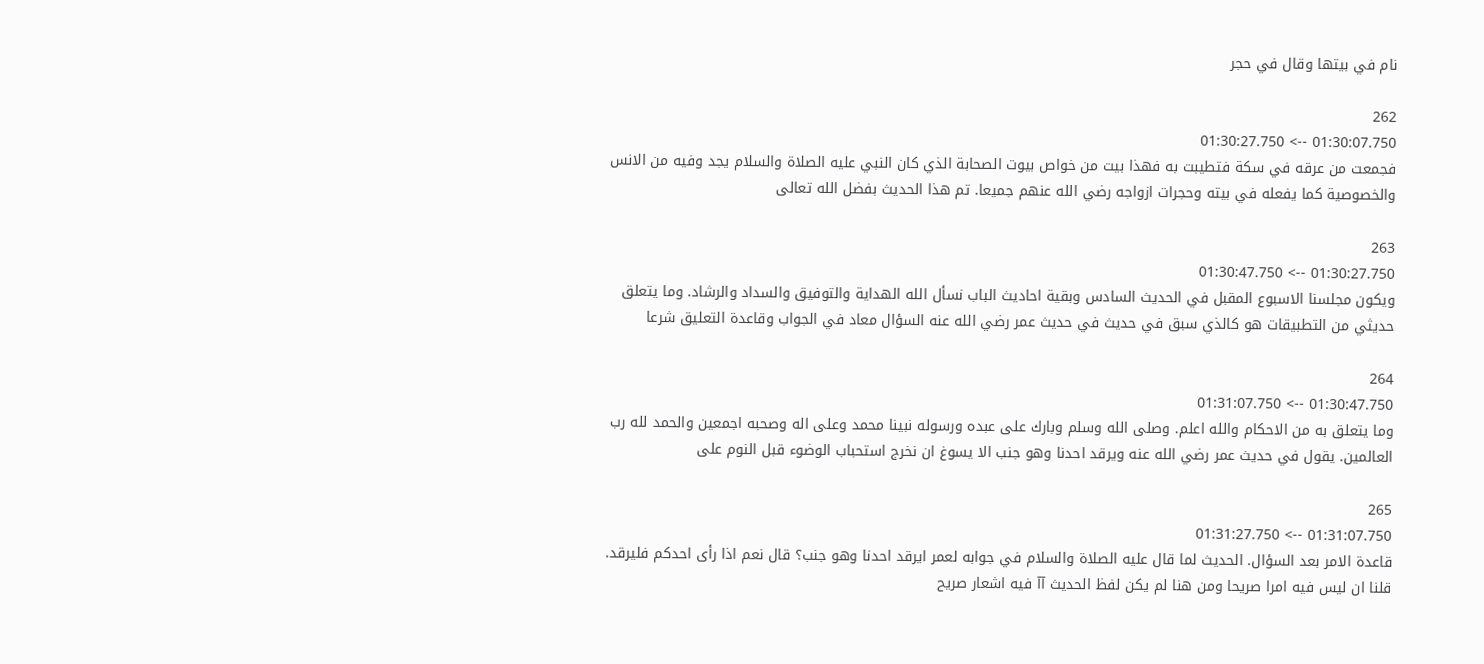نام في بيتها وقال في حجر

262
01:30:07.750 --> 01:30:27.750
فجمعت من عرقه في سكة فتطيبت به فهذا بيت من خواص بيوت الصحابة الذي كان النبي عليه الصلاة والسلام يجد وفيه من الانس والخصوصية كما يفعله في بيته وحجرات ازواجه رضي الله عنهم جميعا. تم هذا الحديث بفضل الله تعالى

263
01:30:27.750 --> 01:30:47.750
ويكون مجلسنا الاسبوع المقبل في الحديث السادس وبقية احاديث الباب نسأل الله الهداية والتوفيق والسداد والرشاد. وما يتعلق حديثي من التطبيقات هو كالذي سبق في حديث في حديث عمر رضي الله عنه السؤال معاد في الجواب وقاعدة التعليق شرعا

264
01:30:47.750 --> 01:31:07.750
وما يتعلق به من الاحكام والله اعلم. وصلى الله وسلم وبارك على عبده ورسوله نبينا محمد وعلى اله وصحبه اجمعين والحمد لله رب العالمين. يقول في حديث عمر رضي الله عنه ويرقد احدنا وهو جنب الا يسوغ ان نخرج استحباب الوضوء قبل النوم على

265
01:31:07.750 --> 01:31:27.750
قاعدة الامر بعد السؤال. الحديث لما قال عليه الصلاة والسلام في جوابه لعمر ايرقد احدنا وهو جنب؟ قال نعم اذا رأى احدكم فليرقد. قلنا ان ليس فيه امرا صريحا ومن هنا لم يكن لفظ الحديث آآ فيه اشعار صريح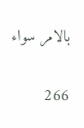بالامر سواء

266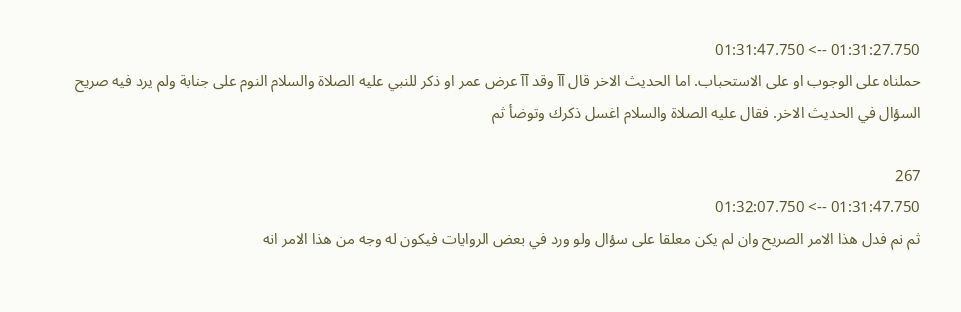01:31:27.750 --> 01:31:47.750
حملناه على الوجوب او على الاستحباب. اما الحديث الاخر قال آآ وقد آآ عرض عمر او ذكر للنبي عليه الصلاة والسلام النوم على جنابة ولم يرد فيه صريح السؤال في الحديث الاخر. فقال عليه الصلاة والسلام اغسل ذكرك وتوضأ ثم

267
01:31:47.750 --> 01:32:07.750
ثم نم فدل هذا الامر الصريح وان لم يكن معلقا على سؤال ولو ورد في بعض الروايات فيكون له وجه من هذا الامر انه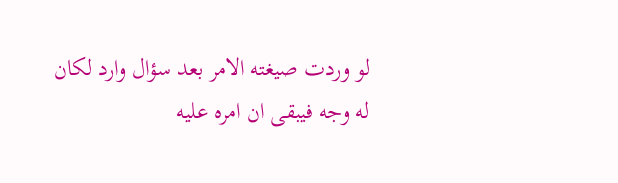لو وردت صيغته الامر بعد سؤال وارد لكان له وجه فيبقى ان امره عليه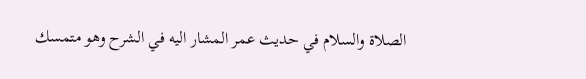الصلاة والسلام في حديث عمر المشار اليه في الشرح وهو متمسك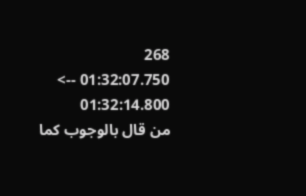268
01:32:07.750 --> 01:32:14.800
من قال بالوجوب كما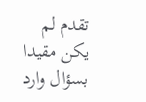تقدم لم يكن مقيدا بسؤال وارد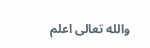والله تعالى اعلم